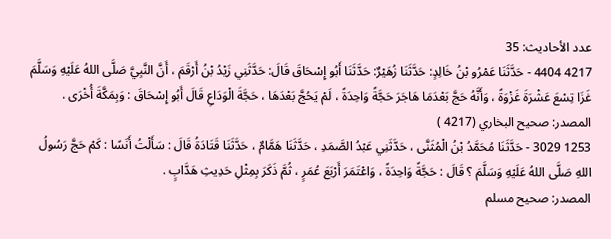عدد الأحاديث: 35
4217 4404 - حَدَّثَنَا عَمْرُو بْنُ خَالِدٍ: حَدَّثَنَا زُهَيْرٌ: حَدَّثَنَا أَبُو إِسْحَاقَ قَالَ: حَدَّثَنِي زَيْدُ بْنُ أَرْقَمَ ، أَنَّ النَّبِيَّ صَلَّى اللهُ عَلَيْهِ وَسَلَّمَ غَزَا تِسْعَ عَشْرَةَ غَزْوَةً ، وَأَنَّهُ حَجَّ بَعْدَمَا هَاجَرَ حَجَّةً وَاحِدَةً ، لَمْ يَحُجَّ بَعْدَهَا ، حَجَّةَ الْوَدَاعِ قَالَ أَبُو إِسْحَاقَ : وَبِمَكَّةَ أُخْرَى .
المصدر: صحيح البخاري (4217 )
1253 3029 - حَدَّثَنَا مُحَمَّدُ بْنُ الْمُثَنَّى ، حَدَّثَنِي عَبْدُ الصَّمَدِ ، حَدَّثَنَا هَمَّامٌ ، حَدَّثَنَا قَتَادَةُ قَالَ : سَأَلْتُ أَنَسًا : كَمْ حَجَّ رَسُولُ اللهِ صَلَّى اللهُ عَلَيْهِ وَسَلَّمَ ؟ قَالَ : حَجَّةً وَاحِدَةً ، وَاعْتَمَرَ أَرْبَعَ عُمَرٍ ، ثُمَّ ذَكَرَ بِمِثْلِ حَدِيثِ هَدَّابٍ .
المصدر: صحيح مسلم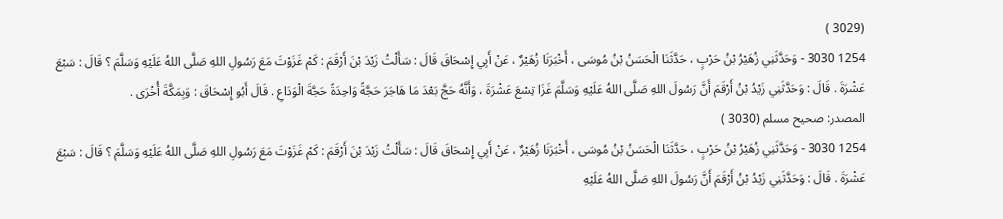(3029 )
1254 3030 - وَحَدَّثَنِي زُهَيْرُ بْنُ حَرْبٍ ، حَدَّثَنَا الْحَسَنُ بْنُ مُوسَى ، أَخْبَرَنَا زُهَيْرٌ ، عَنْ أَبِي إِسْحَاقَ قَالَ : سَأَلْتُ زَيْدَ بْنَ أَرْقَمَ : كَمْ غَزَوْتَ مَعَ رَسُولِ اللهِ صَلَّى اللهُ عَلَيْهِ وَسَلَّمَ ؟ قَالَ : سَبْعَ عَشْرَةَ . قَالَ : وَحَدَّثَنِي زَيْدُ بْنُ أَرْقَمَ أَنَّ رَسُولَ اللهِ صَلَّى اللهُ عَلَيْهِ وَسَلَّمَ غَزَا تِسْعَ عَشْرَةَ ، وَأَنَّهُ حَجَّ بَعْدَ مَا هَاجَرَ حَجَّةً وَاحِدَةً حَجَّةَ الْوَدَاعِ . قَالَ أَبُو إِسْحَاقَ : وَبِمَكَّةَ أُخْرَى .
المصدر: صحيح مسلم (3030 )
1254 3030 - وَحَدَّثَنِي زُهَيْرُ بْنُ حَرْبٍ ، حَدَّثَنَا الْحَسَنُ بْنُ مُوسَى ، أَخْبَرَنَا زُهَيْرٌ ، عَنْ أَبِي إِسْحَاقَ قَالَ : سَأَلْتُ زَيْدَ بْنَ أَرْقَمَ : كَمْ غَزَوْتَ مَعَ رَسُولِ اللهِ صَلَّى اللهُ عَلَيْهِ وَسَلَّمَ ؟ قَالَ : سَبْعَ عَشْرَةَ . قَالَ : وَحَدَّثَنِي زَيْدُ بْنُ أَرْقَمَ أَنَّ رَسُولَ اللهِ صَلَّى اللهُ عَلَيْهِ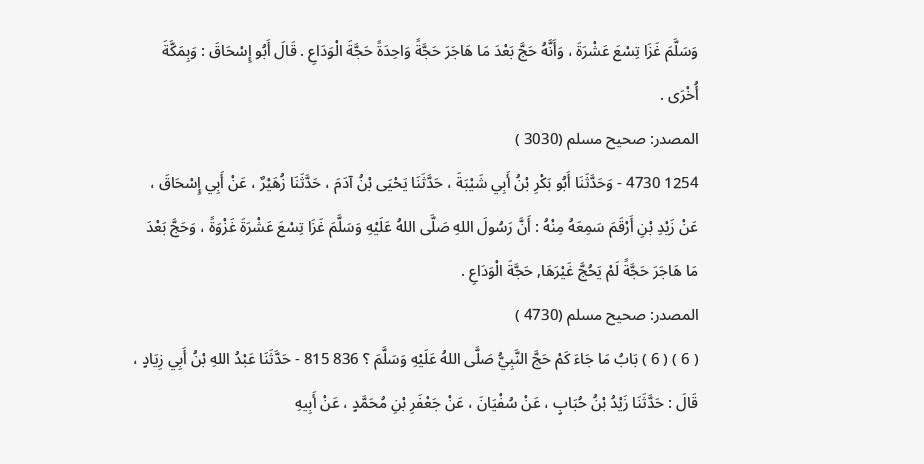وَسَلَّمَ غَزَا تِسْعَ عَشْرَةَ ، وَأَنَّهُ حَجَّ بَعْدَ مَا هَاجَرَ حَجَّةً وَاحِدَةً حَجَّةَ الْوَدَاعِ . قَالَ أَبُو إِسْحَاقَ : وَبِمَكَّةَ أُخْرَى .
المصدر: صحيح مسلم (3030 )
1254 4730 - وَحَدَّثَنَا أَبُو بَكْرِ بْنُ أَبِي شَيْبَةَ ، حَدَّثَنَا يَحْيَى بْنُ آدَمَ ، حَدَّثَنَا زُهَيْرٌ ، عَنْ أَبِي إِسْحَاقَ ، عَنْ زَيْدِ بْنِ أَرْقَمَ سَمِعَهُ مِنْهُ : أَنَّ رَسُولَ اللهِ صَلَّى اللهُ عَلَيْهِ وَسَلَّمَ غَزَا تِسْعَ عَشْرَةَ غَزْوَةً ، وَحَجَّ بَعْدَ مَا هَاجَرَ حَجَّةً لَمْ يَحُجَّ غَيْرَهَا, حَجَّةَ الْوَدَاعِ .
المصدر: صحيح مسلم (4730 )
( 6 ) ( 6 ) بَابُ مَا جَاءَ كَمْ حَجَّ النَّبِيُّ صَلَّى اللهُ عَلَيْهِ وَسَلَّمَ ؟ 836 815 - حَدَّثَنَا عَبْدُ اللهِ بْنُ أَبِي زِيَادٍ ، قَالَ : حَدَّثَنَا زَيْدُ بْنُ حُبَابٍ ، عَنْ سُفْيَانَ ، عَنْ جَعْفَرِ بْنِ مُحَمَّدٍ ، عَنْ أَبِيهِ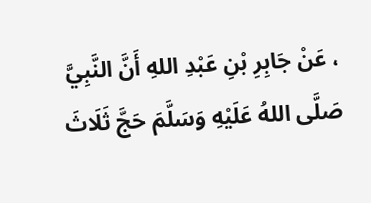، عَنْ جَابِرِ بْنِ عَبْدِ اللهِ أَنَّ النَّبِيَّ صَلَّى اللهُ عَلَيْهِ وَسَلَّمَ حَجَّ ثَلَاثَ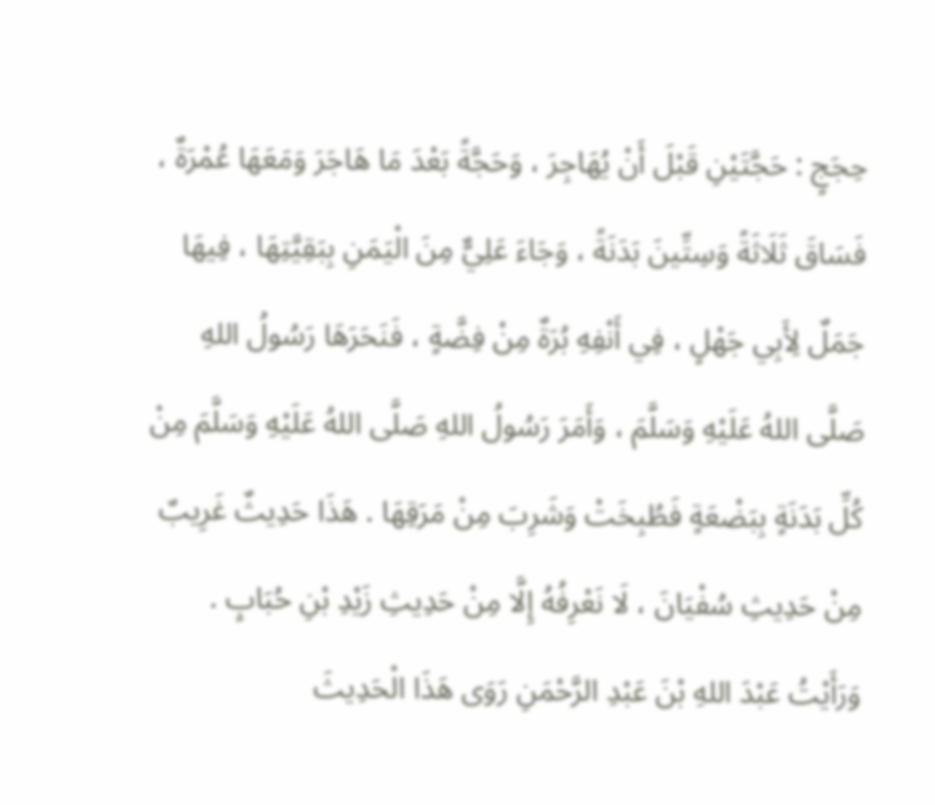حِجَجٍ : حَجَّتَيْنِ قَبْلَ أَنْ يُهَاجِرَ ، وَحَجَّةً بَعْدَ مَا هَاجَرَ وَمَعَهَا عُمْرَةٌ ، فَسَاقَ ثَلَاثَةً وَسِتِّينَ بَدَنَةً ، وَجَاءَ عَلِيٌّ مِنَ الْيَمَنِ بِبَقِيَّتِهَا ، فِيهَا جَمَلٌ لِأَبِي جَهْلٍ ، فِي أَنْفِهِ بُرَةٌ مِنْ فِضَّةٍ ، فَنَحَرَهَا رَسُولُ اللهِ صَلَّى اللهُ عَلَيْهِ وَسَلَّمَ ، وَأَمَرَ رَسُولُ اللهِ صَلَّى اللهُ عَلَيْهِ وَسَلَّمَ مِنْ كُلِّ بَدَنَةٍ بِبَضْعَةٍ فَطُبِخَتْ وَشَرِبَ مِنْ مَرَقِهَا . هَذَا حَدِيثٌ غَرِيبٌ مِنْ حَدِيثِ سُفْيَانَ ، لَا نَعْرِفُهُ إِلَّا مِنْ حَدِيثِ زَيْدِ بْنِ حُبَابٍ . وَرَأَيْتُ عَبْدَ اللهِ بْنَ عَبْدِ الرَّحْمَنِ رَوَى هَذَا الْحَدِيثَ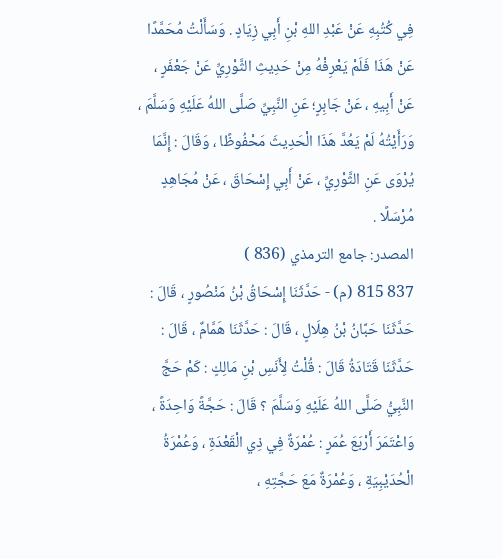فِي كُتُبِهِ عَنْ عَبْدِ اللهِ بْنِ أَبِي زِيَادٍ . وَسَأَلْتُ مُحَمَّدًا عَنْ هَذَا فَلَمْ يَعْرِفْهُ مِنْ حَدِيثِ الثَّوْرِيِّ عَنْ جَعْفَرٍ ، عَنْ أَبِيهِ ، عَنْ جَابِرٍ؛ عَنِ النَّبِيِّ صَلَّى اللهُ عَلَيْهِ وَسَلَّمَ ، وَرَأَيْتُهُ لَمْ يَعُدَّ هَذَا الْحَدِيثَ مَحْفُوظًا ، وَقَالَ : إِنَّمَا يُرْوَى عَنِ الثَّوْرِيِّ ، عَنْ أَبِي إِسْحَاقَ ، عَنْ مُجَاهِدٍ مُرْسَلًا .
المصدر: جامع الترمذي (836 )
837 815 (م) - حَدَّثَنَا إِسْحَاقُ بْنُ مَنْصُورٍ ، قَالَ : حَدَّثَنَا حَبَّانُ بْنُ هِلَالٍ ، قَالَ : حَدَّثَنَا هَمَّامٌ ، قَالَ : حَدَّثَنَا قَتَادَةُ قَالَ : قُلْتُ لِأَنَسِ بْنِ مَالِكٍ : كَمْ حَجَّ النَّبِيُّ صَلَّى اللهُ عَلَيْهِ وَسَلَّمَ ؟ قَالَ : حَجَّةً وَاحِدَةً ، وَاعْتَمَرَ أَرْبَعَ عُمَرٍ : عُمْرَةٌ فِي ذِي الْقَعْدَةِ ، وَعُمْرَةُ الْحُدَيْبِيَةِ ، وَعُمْرَةٌ مَعَ حَجَّتِهِ ،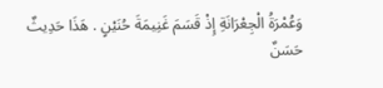وَعُمْرَةُ الْجِعْرَانَةِ إِذْ قَسَمَ غَنِيمَةَ حُنَيْنٍ . هَذَا حَدِيثٌ حَسَنٌ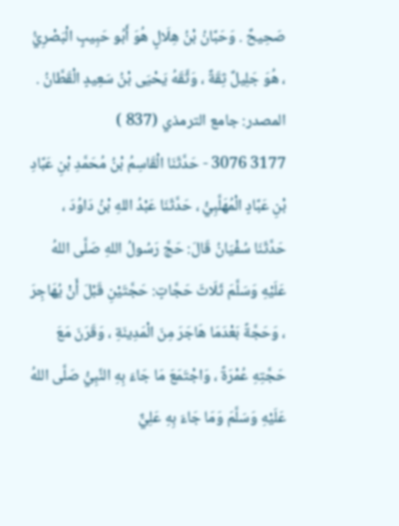صَحِيحٌ . وَحَبَّانُ بْنُ هِلَالٍ هُوَ أَبُو حَبِيبٍ الْبَصْرِيُّ ، هُوَ جَلِيلٌ ثِقَةٌ ، وَثَّقَهُ يَحْيَى بْنُ سَعِيدٍ الْقَطَّانُ .
المصدر: جامع الترمذي (837 )
3177 3076 - حَدَّثَنَا الْقَاسِمُ بْنُ مُحَمَّدِ بْنِ عَبَّادِ بْنِ عَبَّادٍ الْمُهَلَّبِيُّ ، حَدَّثَنَا عَبْدُ اللهِ بْنُ دَاوُدَ ، حَدَّثَنَا سُفْيَانُ قَالَ: حَجَّ رَسُولُ اللهِ صَلَّى اللهُ عَلَيْهِ وَسَلَّمَ ثَلَاثَ حَجَّاتٍ: حَجَّتَيْنِ قَبْلَ أَنْ يُهَاجِرَ ، وَحَجَّةً بَعْدَمَا هَاجَرَ مِنَ الْمَدِينَةِ ، وَقَرَنَ مَعَ حَجَّتِهِ عُمْرَةً ، وَاجْتَمَعَ مَا جَاءَ بِهِ النَّبِيُّ صَلَّى اللهُ عَلَيْهِ وَسَلَّمَ وَمَا جَاءَ بِهِ عَلِيٌّ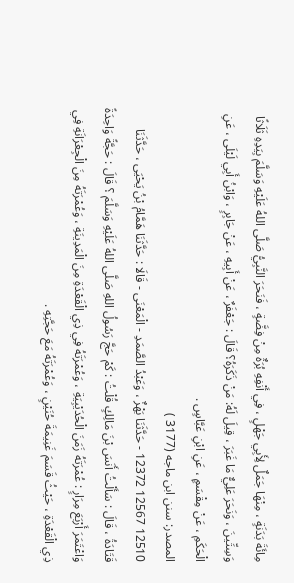مِائَةَ بَدَنَةٍ ، مِنْهَا جَمَلٌ لِأَبِي جَهْلٍ ، فِي أَنْفِهِ بُرَةٌ مِنْ فِضَّةٍ ، فَنَحَرَ النَّبِيُّ صَلَّى اللهُ عَلَيْهِ وَسَلَّمَ بِيَدِهِ ثَلَاثًا وَسِتِّينَ ، وَنَحَرَ عَلِيٌّ مَا غَبَرَ ، قِيلَ لَهُ: مَنْ ذَكَرَهُ؟ قَالَ : جَعْفَرٌ ، عَنْ أَبِيهِ ، عَنْ جَابِرٍ ، وَابْنُ أَبِي لَيْلَى ، عَنِ الْحَكَمِ ، عَنْ مِقْسَمٍ ، عَنِ ابْنِ عَبَّاسٍ .
المصدر: سنن ابن ماجه (3177 )
12510 12567 12372 - حَدَّثَنَا بَهْزٌ ، وَعَبْدُ الصَّمَدِ - الْمَعْنَى - قَالَا : حَدَّثَنَا هَمَّامُ بْنُ يَحْيَى ، حَدَّثَنَا قَتَادَةُ ، قَالَ : سَأَلْتُ أَنَسَ بْنَ مَالِكٍ قُلْتُ : كَمْ حَجَّ رَسُولُ اللهِ صَلَّى اللهُ عَلَيْهِ وَسَلَّمَ ؟ قَالَ : حَجَّةً وَاحِدَةً وَاعْتَمَرَ أَرْبَعَ مِرَارٍ : عُمْرَتَهُ زَمَنَ الْحُدَيْبِيَةِ ، وَعُمْرَتَهُ فِي ذِي الْقَعْدَةِ مِنَ الْمَدِينَةِ ، وَعُمْرَتَهُ مِنَ الْجِعْرَانَةِ فِي ذِي الْقَعْدَةِ ، حَيْثُ قَسَمَ غَنِيمَةَ حُنَيْنٍ ، وَعُمْرَتَهُ مَعَ حَجَّتِهِ .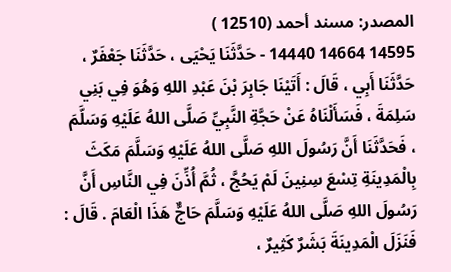المصدر: مسند أحمد (12510 )
14595 14664 14440 - حَدَّثَنَا يَحْيَى ، حَدَّثَنَا جَعْفَرٌ ، حَدَّثَنَا أَبِي ، قَالَ : أَتَيْنَا جَابِرَ بْنَ عَبْدِ اللهِ وَهُوَ فِي بَنِي سَلِمَةَ ، فَسَأَلْنَاهُ عَنْ حَجَّةِ النَّبِيِّ صَلَّى اللهُ عَلَيْهِ وَسَلَّمَ ، فَحَدَّثَنَا أَنَّ رَسُولَ اللهِ صَلَّى اللهُ عَلَيْهِ وَسَلَّمَ مَكَثَ بِالْمَدِينَةِ تِسْعَ سِنِينَ لَمْ يَحُجَّ ، ثُمَّ أُذِّنَ فِي النَّاسِ أَنَّ رَسُولَ اللهِ صَلَّى اللهُ عَلَيْهِ وَسَلَّمَ حَاجٌّ هَذَا الْعَامَ . قَالَ : فَنَزَلَ الْمَدِينَةَ بَشَرٌ كَثِيرٌ ،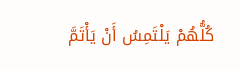كُلُّهُمْ يَلْتَمِسُ أَنْ يَأْتَمَّ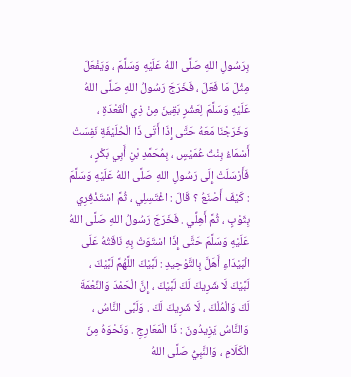بِرَسُولِ اللهِ صَلَّى اللهُ عَلَيْهِ وَسَلَّمَ ، وَيَفْعَلَ مِثْلَ مَا فَعَلَ ، فَخَرَجَ رَسُولُ اللهِ صَلَّى اللهُ عَلَيْهِ وَسَلَّمَ لِعَشْرٍ بَقِينَ مِنْ ذِي الْقَعْدَةِ ، وَخَرَجْنَا مَعَهُ حَتَّى إِذَا أَتَى ذَا الْحُلَيْفَةِ نَفِسَتْ أَسْمَاءُ بِنْتُ عُمَيْسٍ ، بِمُحَمَّدِ بْنِ أَبِي بَكْرٍ ، فَأَرْسَلَتْ إِلَى رَسُولِ اللهِ صَلَّى اللهُ عَلَيْهِ وَسَلَّمَ : كَيْفَ أَصْنَعُ ؟ قَالَ : اغْتَسِلِي ، ثُمَّ اسْتَذْفِرِي بِثَوْبٍ ، ثُمَّ أَهِلِّي . فَخَرَجَ رَسُولُ اللهِ صَلَّى اللهُ عَلَيْهِ وَسَلَّمَ حَتَّى إِذَا اسْتَوَتْ بِهِ نَاقَتُهُ عَلَى الْبَيْدَاءِ أَهَلَّ بِالتَّوْحِيدِ : لَبَّيْكَ اللَّهُمَّ لَبَّيْكَ ، لَبَّيْكَ لَا شَرِيكَ لَكَ لَبَّيْكَ ، إِنَّ الْحَمْدَ وَالنِّعْمَةَ لَكَ وَالْمُلْكَ ، لَا شَرِيكَ لَكَ . وَلَبَّى النَّاسُ ، وَالنَّاسُ يَزِيدُونَ : ذَا الْمَعَارِجِ . وَنَحْوَهُ مِنَ الْكَلَامِ ، وَالنَّبِيُّ صَلَّى اللهُ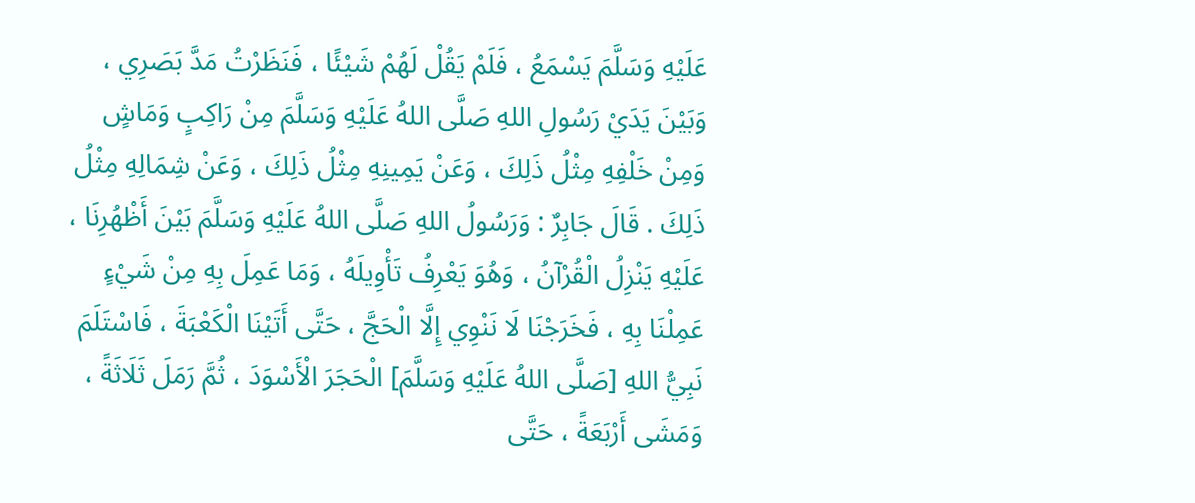عَلَيْهِ وَسَلَّمَ يَسْمَعُ ، فَلَمْ يَقُلْ لَهُمْ شَيْئًا ، فَنَظَرْتُ مَدَّ بَصَرِي ، وَبَيْنَ يَدَيْ رَسُولِ اللهِ صَلَّى اللهُ عَلَيْهِ وَسَلَّمَ مِنْ رَاكِبٍ وَمَاشٍ وَمِنْ خَلْفِهِ مِثْلُ ذَلِكَ ، وَعَنْ يَمِينِهِ مِثْلُ ذَلِكَ ، وَعَنْ شِمَالِهِ مِثْلُ ذَلِكَ . قَالَ جَابِرٌ : وَرَسُولُ اللهِ صَلَّى اللهُ عَلَيْهِ وَسَلَّمَ بَيْنَ أَظْهُرِنَا ، عَلَيْهِ يَنْزِلُ الْقُرْآنُ ، وَهُوَ يَعْرِفُ تَأْوِيلَهُ ، وَمَا عَمِلَ بِهِ مِنْ شَيْءٍ عَمِلْنَا بِهِ ، فَخَرَجْنَا لَا نَنْوِي إِلَّا الْحَجَّ ، حَتَّى أَتَيْنَا الْكَعْبَةَ ، فَاسْتَلَمَ نَبِيُّ اللهِ [صَلَّى اللهُ عَلَيْهِ وَسَلَّمَ] الْحَجَرَ الْأَسْوَدَ ، ثُمَّ رَمَلَ ثَلَاثَةً ، وَمَشَى أَرْبَعَةً ، حَتَّى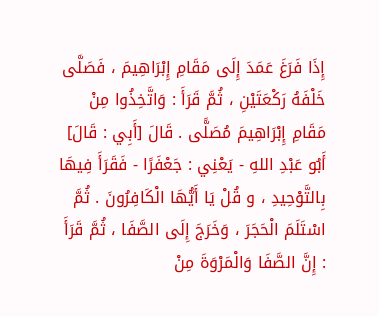إِذَا فَرَغَ عَمَدَ إِلَى مَقَامِ إِبْرَاهِيمَ ، فَصَلَّى خَلْفَهُ رَكْعَتَيْنِ ، ثُمَّ قَرَأَ : وَاتَّخِذُوا مِنْ مَقَامِ إِبْرَاهِيمَ مُصَلًّى . قَالَ [أَبِي : قَالَ] أَبُو عَبْدِ اللهِ - يَعْنِي : جَعْفَرًا - فَقَرَأَ فِيهَا بِالتَّوْحِيدِ ، و قُلْ يَا أَيُّهَا الْكَافِرُونَ . ثُمَّ اسْتَلَمَ الْحَجَرَ ، وَخَرَجَ إِلَى الصَّفَا ، ثُمَّ قَرَأَ : إِنَّ الصَّفَا وَالْمَرْوَةَ مِنْ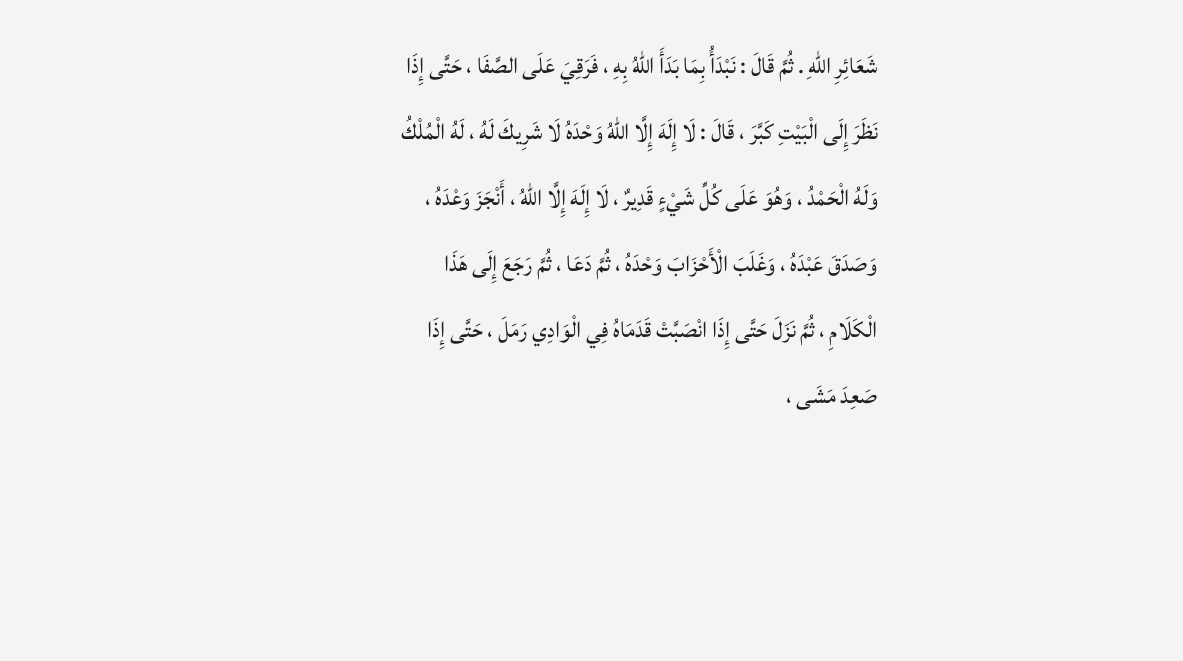شَعَائِرِ اللهِ . ثُمَّ قَالَ : نَبْدَأُ بِمَا بَدَأَ اللهُ بِهِ ، فَرَقِيَ عَلَى الصَّفَا ، حَتَّى إِذَا نَظَرَ إِلَى الْبَيْتِ كَبَّرَ ، قَالَ : لَا إِلَهَ إِلَّا اللهُ وَحْدَهُ لَا شَرِيكَ لَهُ ، لَهُ الْمُلْكُ وَلَهُ الْحَمْدُ ، وَهُوَ عَلَى كُلِّ شَيْءٍ قَدِيرٌ ، لَا إِلَهَ إِلَّا اللهُ ، أَنْجَزَ وَعْدَهُ ، وَصَدَقَ عَبْدَهُ ، وَغَلَبَ الْأَحْزَابَ وَحْدَهُ ، ثُمَّ دَعَا ، ثُمَّ رَجَعَ إِلَى هَذَا الْكَلَامِ ، ثُمَّ نَزَلَ حَتَّى إِذَا انْصَبَّتْ قَدَمَاهُ فِي الْوَادِي رَمَلَ ، حَتَّى إِذَا صَعِدَ مَشَى ،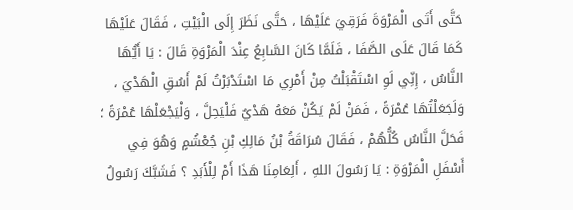حَتَّى أَتَى الْمَرْوَةَ فَرَقِيَ عَلَيْهَا ، حَتَّى نَظَرَ إِلَى الْبَيْتِ ، فَقَالَ عَلَيْهَا كَمَا قَالَ عَلَى الصَّفَا ، فَلَمَّا كَانَ السَّابِعُ عِنْدَ الْمَرْوَةِ قَالَ : يَا أَيُّهَا النَّاسُ ، إِنِّي لَوِ اسْتَقْبَلْتُ مِنْ أَمْرِي مَا اسْتَدْبَرْتُ لَمْ أَسُقِ الْهَدْيَ ، وَلَجَعَلْتُهَا عُمْرَةً ، فَمَنْ لَمْ يَكُنْ مَعَهُ هَدْيٌ فَلْيَحِلَّ ، وَلْيَجْعَلْهَا عُمْرَةً ؛ فَحَلَّ النَّاسُ كُلُّهُمْ ، فَقَالَ سُرَاقَةُ بْنُ مَالِكِ بْنِ جُعْشُمٍ وَهُوَ فِي أَسْفَلِ الْمَرْوَةِ : يَا رَسُولَ اللهِ ، أَلِعَامِنَا هَذَا أَمْ لِلْأَبَدِ ؟ فَشَبَّكَ رَسُولُ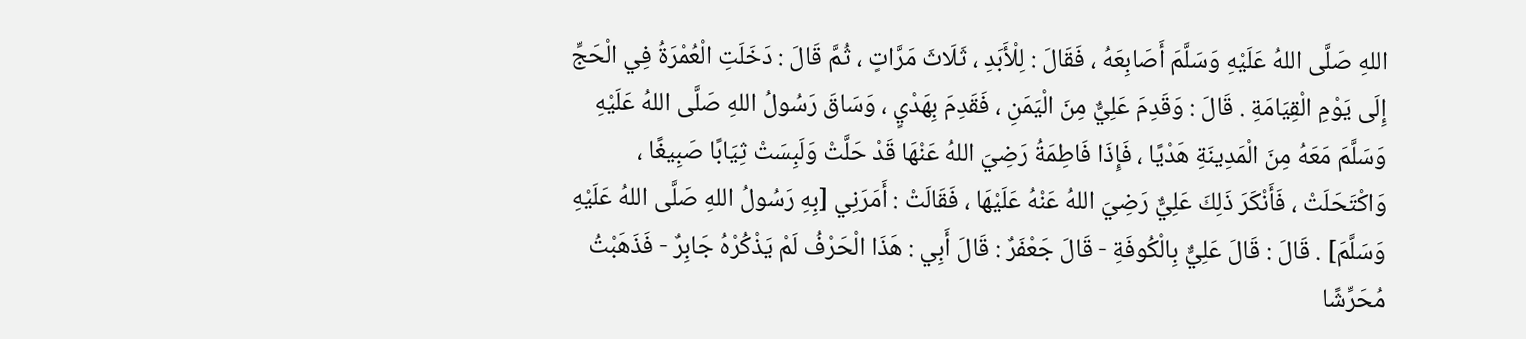اللهِ صَلَّى اللهُ عَلَيْهِ وَسَلَّمَ أَصَابِعَهُ ، فَقَالَ : لِلْأَبَدِ ، ثَلَاثَ مَرَّاتٍ ، ثُمَّ قَالَ : دَخَلَتِ الْعُمْرَةُ فِي الْحَجِّ إِلَى يَوْمِ الْقِيَامَةِ . قَالَ : وَقَدِمَ عَلِيٌّ مِنَ الْيَمَنِ ، فَقَدِمَ بِهَدْيٍ ، وَسَاقَ رَسُولُ اللهِ صَلَّى اللهُ عَلَيْهِ وَسَلَّمَ مَعَهُ مِنَ الْمَدِينَةِ هَدْيًا ، فَإِذَا فَاطِمَةُ رَضِيَ اللهُ عَنْهَا قَدْ حَلَّتْ وَلَبِسَتْ ثِيَابًا صَبِيغًا ، وَاكْتَحَلَتْ ، فَأَنْكَرَ ذَلِكَ عَلِيٌّ رَضِيَ اللهُ عَنْهُ عَلَيْهَا ، فَقَالَتْ : أَمَرَنِي [بِهِ رَسُولُ اللهِ صَلَّى اللهُ عَلَيْهِ وَسَلَّمَ] . قَالَ : قَالَ عَلِيٌّ بِالْكُوفَةِ - قَالَ جَعْفَرٌ : قَالَ أَبِي : هَذَا الْحَرْفُ لَمْ يَذْكُرْهُ جَابِرٌ - فَذَهَبْتُ مُحَرِّشًا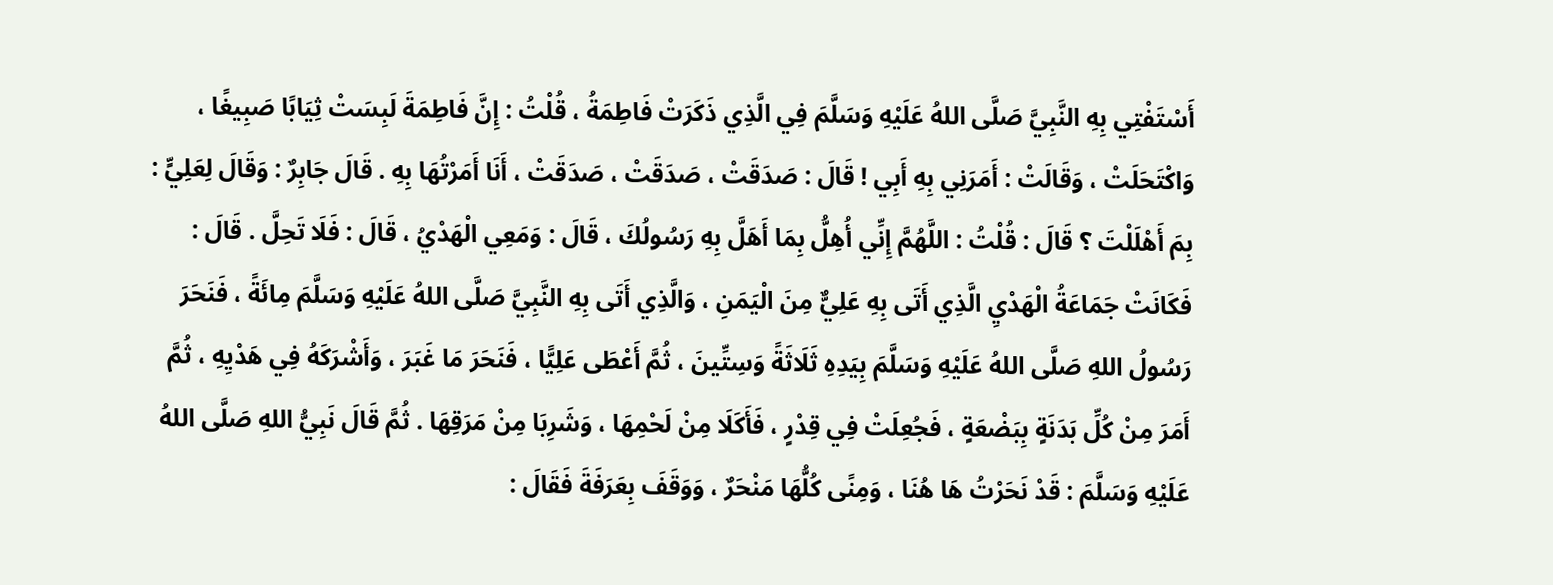أَسْتَفْتِي بِهِ النَّبِيَّ صَلَّى اللهُ عَلَيْهِ وَسَلَّمَ فِي الَّذِي ذَكَرَتْ فَاطِمَةُ ، قُلْتُ : إِنَّ فَاطِمَةَ لَبِسَتْ ثِيَابًا صَبِيغًا ، وَاكْتَحَلَتْ ، وَقَالَتْ : أَمَرَنِي بِهِ أَبِي ! قَالَ : صَدَقَتْ ، صَدَقَتْ ، صَدَقَتْ ، أَنَا أَمَرْتُهَا بِهِ . قَالَ جَابِرٌ : وَقَالَ لِعَلِيٍّ : بِمَ أَهْلَلْتَ ؟ قَالَ : قُلْتُ : اللَّهُمَّ إِنِّي أُهِلُّ بِمَا أَهَلَّ بِهِ رَسُولُكَ ، قَالَ : وَمَعِي الْهَدْيُ ، قَالَ : فَلَا تَحِلَّ . قَالَ : فَكَانَتْ جَمَاعَةُ الْهَدْيِ الَّذِي أَتَى بِهِ عَلِيٌّ مِنَ الْيَمَنِ ، وَالَّذِي أَتَى بِهِ النَّبِيَّ صَلَّى اللهُ عَلَيْهِ وَسَلَّمَ مِائَةً ، فَنَحَرَ رَسُولُ اللهِ صَلَّى اللهُ عَلَيْهِ وَسَلَّمَ بِيَدِهِ ثَلَاثَةً وَسِتِّينَ ، ثُمَّ أَعْطَى عَلِيًّا ، فَنَحَرَ مَا غَبَرَ ، وَأَشْرَكَهُ فِي هَدْيِهِ ، ثُمَّ أَمَرَ مِنْ كُلِّ بَدَنَةٍ بِبَضْعَةٍ ، فَجُعِلَتْ فِي قِدْرٍ ، فَأَكَلَا مِنْ لَحْمِهَا ، وَشَرِبَا مِنْ مَرَقِهَا . ثُمَّ قَالَ نَبِيُّ اللهِ صَلَّى اللهُ عَلَيْهِ وَسَلَّمَ : قَدْ نَحَرْتُ هَا هُنَا ، وَمِنًى كُلُّهَا مَنْحَرٌ ، وَوَقَفَ بِعَرَفَةَ فَقَالَ :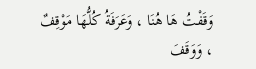وَقَفْتُ هَا هُنَا ، وَعَرَفَةُ كُلُّهَا مَوْقِفٌ ، وَوَقَفَ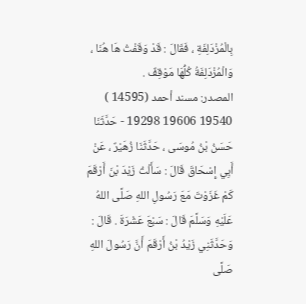بِالْمُزْدَلِفَةِ ، فَقَالَ : قَدْ وَقَفْتُ هَا هُنَا ، وَالْمُزْدَلِفَةُ كُلُّهَا مَوْقِفٌ .
المصدر: مسند أحمد (14595 )
19540 19606 19298 - حَدَّثَنَا حَسَنُ بْنُ مُوسَى ، حَدَّثَنَا زُهَيْرٌ ، عَنْ أَبِي إِسْحَاقَ قَالَ : سَأَلْتُ زَيْدَ بْنَ أَرْقَمَ كَمْ غَزَوْتَ مَعَ رَسُولِ اللهِ صَلَّى اللهُ عَلَيْهِ وَسَلَّمَ قَالَ : سَبْعَ عَشْرَةَ . قَالَ : وَحَدَّثَنِي زَيْدُ بْنُ أَرْقَمَ أَنَّ رَسُولَ اللهِ صَلَّى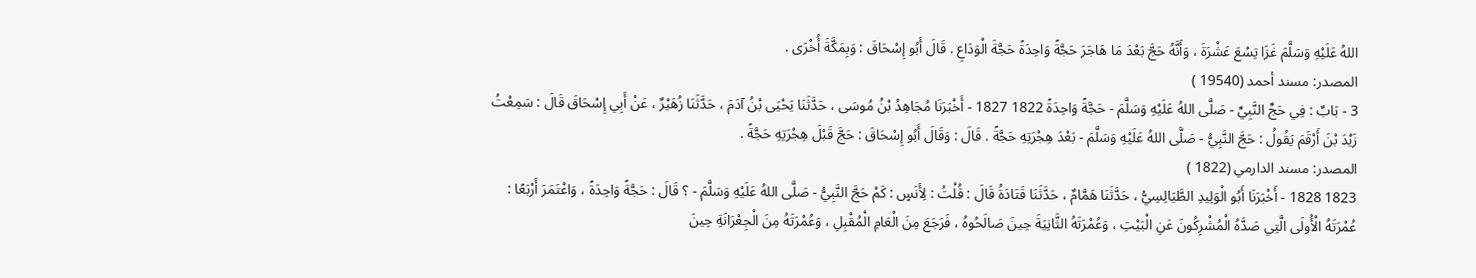اللهُ عَلَيْهِ وَسَلَّمَ غَزَا تِسْعَ عَشْرَةَ ، وَأَنَّهُ حَجَّ بَعْدَ مَا هَاجَرَ حَجَّةً وَاحِدَةً حَجَّةَ الْوَدَاعِ . قَالَ أَبُو إِسْحَاقَ : وَبِمَكَّةَ أُخْرَى .
المصدر: مسند أحمد (19540 )
3 - بَابٌ : فِي حَجِّ النَّبِيِّ - صَلَّى اللهُ عَلَيْهِ وَسَلَّمَ - حَجَّةً وَاحِدَةً 1822 1827 - أَخْبَرَنَا مُجَاهِدُ بْنُ مُوسَى ، حَدَّثَنَا يَحْيَى بْنُ آدَمَ ، حَدَّثَنَا زُهَيْرٌ ، عَنْ أَبِي إِسْحَاقَ قَالَ : سَمِعْتُ زَيْدَ بْنَ أَرْقَمَ يَقُولُ : حَجَّ النَّبِيُّ - صَلَّى اللهُ عَلَيْهِ وَسَلَّمَ - بَعْدَ هِجْرَتِهِ حَجَّةً . قَالَ : وَقَالَ أَبُو إِسْحَاقَ : حَجَّ قَبْلَ هِجْرَتِهِ حَجَّةً .
المصدر: مسند الدارمي (1822 )
1823 1828 - أَخْبَرَنَا أَبُو الْوَلِيدِ الطَّيَالِسِيُّ ، حَدَّثَنَا هَمَّامٌ ، حَدَّثَنَا قَتَادَةُ قَالَ : قُلْتُ : لِأَنَسٍ : كَمْ حَجَّ النَّبِيُّ - صَلَّى اللهُ عَلَيْهِ وَسَلَّمَ - ؟ قَالَ : حَجَّةً وَاحِدَةً ، وَاعْتَمَرَ أَرْبَعًا : عُمْرَتَهُ الْأُولَى الَّتِي صَدَّهُ الْمُشْرِكُونَ عَنِ الْبَيْتِ ، وَعُمْرَتَهُ الثَّانِيَةَ حِينَ صَالَحُوهُ ، فَرَجَعَ مِنَ الْعَامِ الْمُقْبِلِ ، وَعُمْرَتَهُ مِنَ الْجِعْرَانَةِ حِينَ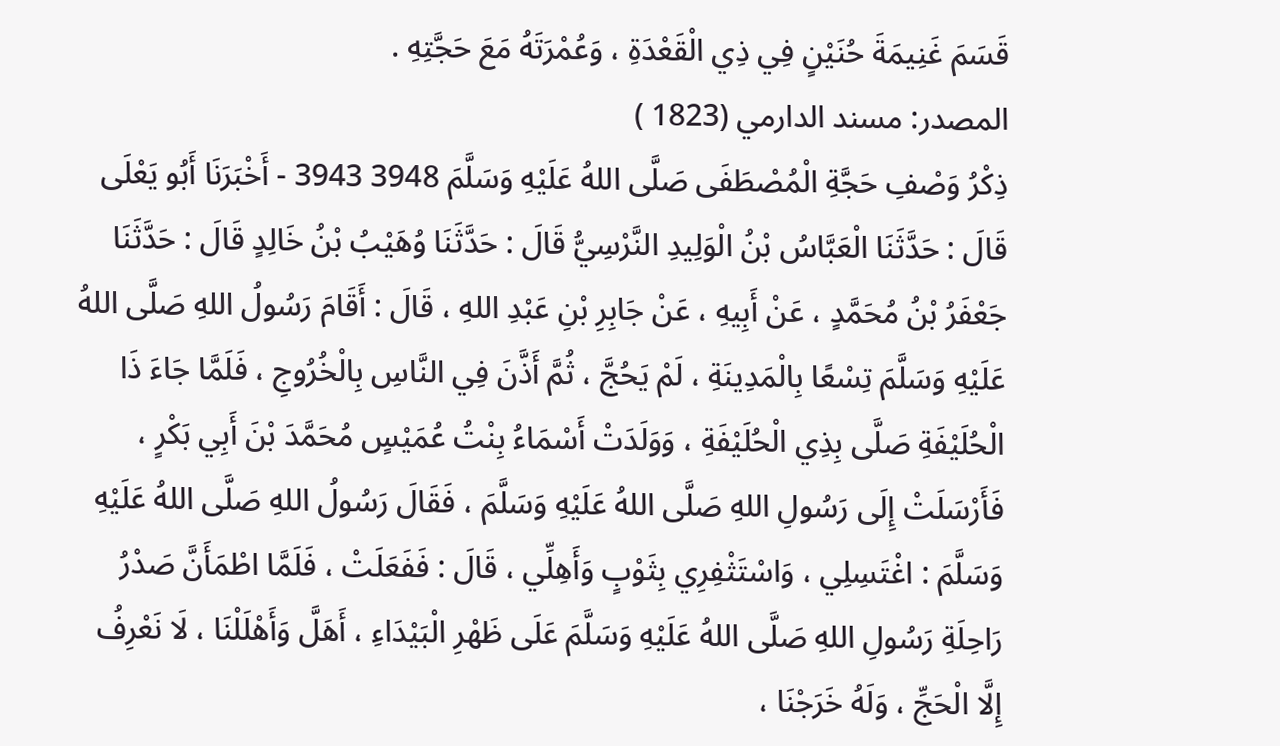قَسَمَ غَنِيمَةَ حُنَيْنٍ فِي ذِي الْقَعْدَةِ ، وَعُمْرَتَهُ مَعَ حَجَّتِهِ .
المصدر: مسند الدارمي (1823 )
ذِكْرُ وَصْفِ حَجَّةِ الْمُصْطَفَى صَلَّى اللهُ عَلَيْهِ وَسَلَّمَ 3948 3943 - أَخْبَرَنَا أَبُو يَعْلَى قَالَ : حَدَّثَنَا الْعَبَّاسُ بْنُ الْوَلِيدِ النَّرْسِيُّ قَالَ : حَدَّثَنَا وُهَيْبُ بْنُ خَالِدٍ قَالَ : حَدَّثَنَا جَعْفَرُ بْنُ مُحَمَّدٍ ، عَنْ أَبِيهِ ، عَنْ جَابِرِ بْنِ عَبْدِ اللهِ ، قَالَ : أَقَامَ رَسُولُ اللهِ صَلَّى اللهُ عَلَيْهِ وَسَلَّمَ تِسْعًا بِالْمَدِينَةِ ، لَمْ يَحُجَّ ، ثُمَّ أَذَّنَ فِي النَّاسِ بِالْخُرُوجِ ، فَلَمَّا جَاءَ ذَا الْحُلَيْفَةِ صَلَّى بِذِي الْحُلَيْفَةِ ، وَوَلَدَتْ أَسْمَاءُ بِنْتُ عُمَيْسٍ مُحَمَّدَ بْنَ أَبِي بَكْرٍ ، فَأَرْسَلَتْ إِلَى رَسُولِ اللهِ صَلَّى اللهُ عَلَيْهِ وَسَلَّمَ ، فَقَالَ رَسُولُ اللهِ صَلَّى اللهُ عَلَيْهِ وَسَلَّمَ : اغْتَسِلِي ، وَاسْتَثْفِرِي بِثَوْبٍ وَأَهِلِّي ، قَالَ : فَفَعَلَتْ ، فَلَمَّا اطْمَأَنَّ صَدْرُ رَاحِلَةِ رَسُولِ اللهِ صَلَّى اللهُ عَلَيْهِ وَسَلَّمَ عَلَى ظَهْرِ الْبَيْدَاءِ ، أَهَلَّ وَأَهْلَلْنَا ، لَا نَعْرِفُ إِلَّا الْحَجِّ ، وَلَهُ خَرَجْنَا ،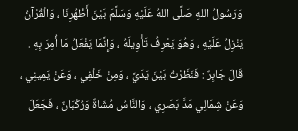وَرَسُولُ اللهِ صَلَّى اللهُ عَلَيْهِ وَسَلَّمَ بَيْنَ أَظْهُرِنَا ، وَالْقُرْآنُ يَنْزِلُ عَلَيْهِ ، وَهُوَ يَعْرِفُ تَأْوِيلَهُ ، وَإِنَّمَا يَفْعَلُ مَا أُمِرَ بِهِ . قَالَ جَابِرٌ : فَنَظَرْتُ بَيْنَ يَدَيَّ ، وَمِنْ خَلْفِي ، وَعَنْ يَمِينِي ، وَعَنْ شِمَالِي مَدَّ بَصَرِي ، وَالنَّاسُ مُشَاةٌ وَرُكْبَانٌ ، فَجَعَلَ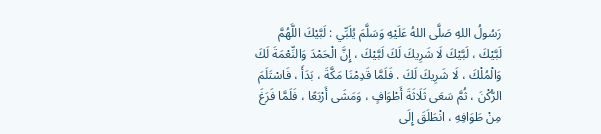رَسُولُ اللهِ صَلَّى اللهُ عَلَيْهِ وَسَلَّمَ يُلَبِّي : لَبَّيْكَ اللَّهُمَّ لَبَّيْكَ ، لَبَّيْكَ لَا شَرِيكَ لَكَ لَبَّيْكَ ، إِنَّ الْحَمْدَ وَالنِّعْمَةَ لَكَ وَالْمُلْكَ ، لَا شَرِيكَ لَكَ . فَلَمَّا قَدِمْنَا مَكَّةَ ، بَدَأَ ، فَاسْتَلَمَ الرُّكْنَ ، ثُمَّ سَعَى ثَلَاثَةَ أَطْوَافٍ ، وَمَشَى أَرْبَعًا ، فَلَمَّا فَرَغَ مِنْ طَوَافِهِ ، انْطَلَقَ إِلَى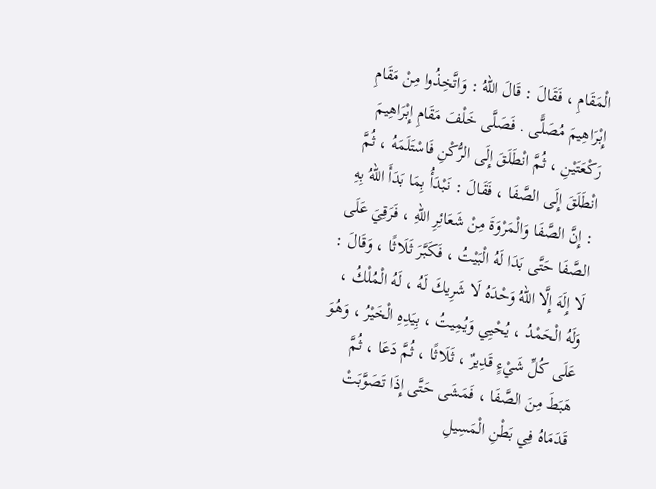الْمَقَامِ ، فَقَالَ : قَالَ اللهُ : وَاتَّخِذُوا مِنْ مَقَامِ إِبْرَاهِيمَ مُصَلًّى . فَصَلَّى خَلْفَ مَقَامِ إِبْرَاهِيمَ رَكْعَتَيْنِ ، ثُمَّ انْطَلَقَ إِلَى الرُّكْنِ فَاسْتَلَمَهُ ، ثُمَّ انْطَلَقَ إِلَى الصَّفَا ، فَقَالَ : نَبْدَأُ بِمَا بَدَأَ اللهُ بِهِ : إِنَّ الصَّفَا وَالْمَرْوَةَ مِنْ شَعَائِرِ اللهِ ، فَرَقِيَ عَلَى الصَّفَا حَتَّى بَدَا لَهُ الْبَيْتُ ، فَكَبَّرَ ثَلَاثًا ، وَقَالَ : لَا إِلَهَ إِلَّا اللهُ وَحْدَهُ لَا شَرِيكَ لَهُ ، لَهُ الْمُلْكُ ، وَلَهُ الْحَمْدُ ، يُحْيِي وَيُمِيتُ ، بِيَدِهِ الْخَيْرُ ، وَهُوَ عَلَى كُلِّ شَيْءٍ قَدِيرٌ ، ثَلَاثًا ، ثُمَّ دَعَا ، ثُمَّ هَبَطَ مِنَ الصَّفَا ، فَمَشَى حَتَّى إِذَا تَصَوَّبَتْ قَدَمَاهُ فِي بَطْنِ الْمَسِيلِ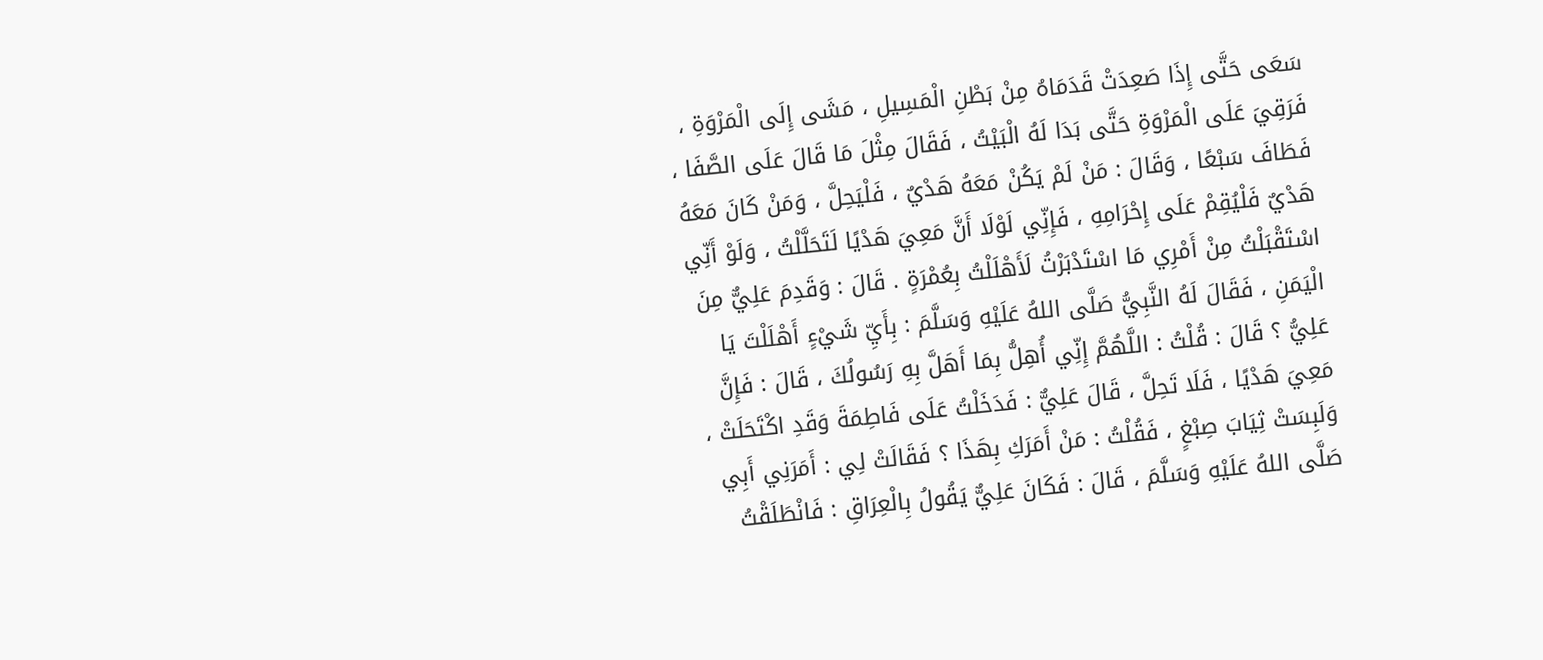سَعَى حَتَّى إِذَا صَعِدَتْ قَدَمَاهُ مِنْ بَطْنِ الْمَسِيلِ ، مَشَى إِلَى الْمَرْوَةِ ، فَرَقِيَ عَلَى الْمَرْوَةِ حَتَّى بَدَا لَهُ الْبَيْتُ ، فَقَالَ مِثْلَ مَا قَالَ عَلَى الصَّفَا ، فَطَافَ سَبْعًا ، وَقَالَ : مَنْ لَمْ يَكُنْ مَعَهُ هَدْيٌ ، فَلْيَحِلَّ ، وَمَنْ كَانَ مَعَهُ هَدْيٌ فَلْيُقِمْ عَلَى إِحْرَامِهِ ، فَإِنِّي لَوْلَا أَنَّ مَعِيَ هَدْيًا لَتَحَلَّلْتُ ، وَلَوْ أَنِّي اسْتَقْبَلْتُ مِنْ أَمْرِي مَا اسْتَدْبَرْتُ لَأَهْلَلْتُ بِعُمْرَةٍ . قَالَ : وَقَدِمَ عَلِيٌّ مِنَ الْيَمَنِ ، فَقَالَ لَهُ النَّبِيُّ صَلَّى اللهُ عَلَيْهِ وَسَلَّمَ : بِأَيِّ شَيْءٍ أَهْلَلْتَ يَا عَلِيُّ ؟ قَالَ : قُلْتُ : اللَّهُمَّ إِنِّي أُهِلُّ بِمَا أَهَلَّ بِهِ رَسُولُكَ ، قَالَ : فَإِنَّ مَعِيَ هَدْيًا ، فَلَا تَحِلَّ ، قَالَ عَلِيٌّ : فَدَخَلْتُ عَلَى فَاطِمَةَ وَقَدِ اكْتَحَلَتْ ، وَلَبِسَتْ ثِيَابَ صِبْغٍ ، فَقُلْتُ : مَنْ أَمَرَكِ بِهَذَا ؟ فَقَالَتْ لِي : أَمَرَنِي أَبِي صَلَّى اللهُ عَلَيْهِ وَسَلَّمَ ، قَالَ : فَكَانَ عَلِيٌّ يَقُولُ بِالْعِرَاقِ : فَانْطَلَقْتُ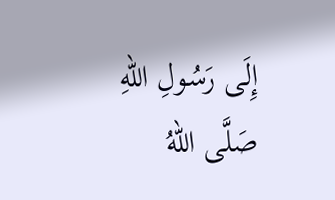إِلَى رَسُولِ اللهِ صَلَّى اللهُ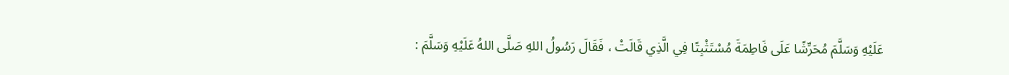عَلَيْهِ وَسَلَّمَ مُحَرِّشًا عَلَى فَاطِمَةَ مُسْتَثْبِتًا فِي الَّذِي قَالَتْ ، فَقَالَ رَسُولُ اللهِ صَلَّى اللهُ عَلَيْهِ وَسَلَّمَ :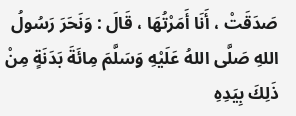صَدَقَتْ ، أَنَا أَمَرْتُهَا ، قَالَ : وَنَحَرَ رَسُولُ اللهِ صَلَّى اللهُ عَلَيْهِ وَسَلَّمَ مِائَةَ بَدَنَةٍ مِنْ ذَلِكَ بِيَدِهِ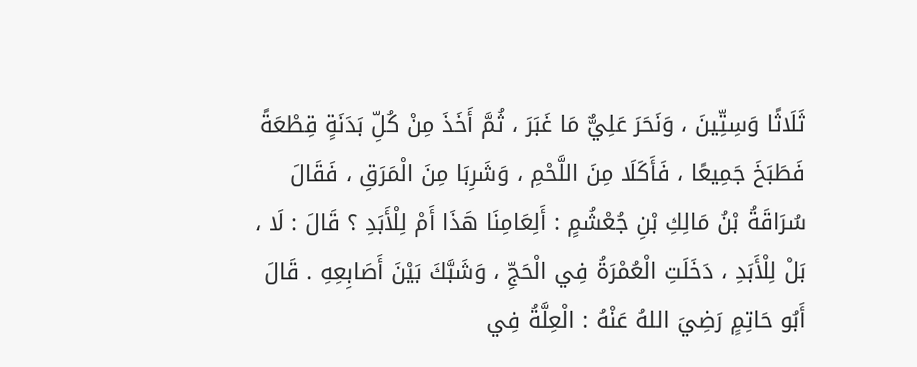ثَلَاثًا وَسِتِّينَ ، وَنَحَرَ عَلِيٌّ مَا غَبَرَ ، ثُمَّ أَخَذَ مِنْ كُلِّ بَدَنَةٍ قِطْعَةً فَطَبَخَ جَمِيعًا ، فَأَكَلَا مِنَ اللَّحْمِ ، وَشَرِبَا مِنَ الْمَرَقِ ، فَقَالَ سُرَاقَةُ بْنُ مَالِكِ بْنِ جُعْشُمٍ : أَلِعَامِنَا هَذَا أَمْ لِلْأَبَدِ ؟ قَالَ : لَا ، بَلْ لِلْأَبَدِ ، دَخَلَتِ الْعُمْرَةُ فِي الْحَجِّ ، وَشَبَّكَ بَيْنَ أَصَابِعِهِ . قَالَ أَبُو حَاتِمٍ رَضِيَ اللهُ عَنْهُ : الْعِلَّةُ فِي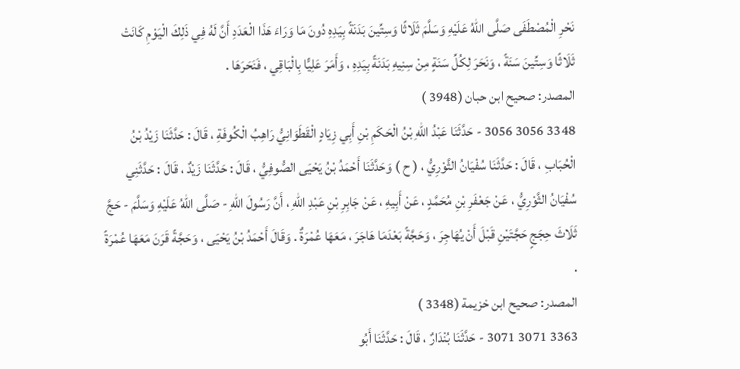نَحْرِ الْمُصْطَفَى صَلَّى اللهُ عَلَيْهِ وَسَلَّمَ ثَلَاثًا وَسِتِّينَ بَدَنَةً بِيَدِهِ دُونَ مَا وَرَاءَ هَذَا الْعَدَدِ أَنَّ لَهُ فِي ذَلِكَ الْيَوْمِ كَانَتْ ثَلَاثًا وَسِتِّينَ سَنَةً ، وَنَحَرَ لِكُلِّ سَنَةٍ مِنْ سِنِيهِ بَدَنَةً بِيَدِهِ ، وَأَمَرَ عَلِيًّا بِالْبَاقِي ، فَنَحَرَهَا .
المصدر: صحيح ابن حبان (3948 )
3348 3056 3056 - حَدَّثَنَا عَبْدُ اللهِ بْنُ الْحَكَمِ بْنِ أَبِي زِيَادٍ الْقَطَوَانِيُّ رَاهِبُ الْكُوفَةِ ، قَالَ : حَدَّثَنَا زَيْدُ بْنُ الْحُبَابِ ، قَالَ : حَدَّثَنَا سُفْيَانُ الثَّوْرِيُّ ، ( ح ) وَحَدَّثَنَا أَحْمَدُ بْنُ يَحْيَى الصُّوفِيُّ ، قَالَ : حَدَّثَنَا زَيْدٌ ، قَالَ : حَدَّثَنِي سُفْيَانُ الثَّوْرِيُّ ، عَنْ جَعْفَرِ بْنِ مُحَمَّدٍ ، عَنْ أَبِيهِ ، عَنْ جَابِرِ بْنِ عَبْدِ اللهِ ، أَنَّ رَسُولَ اللهِ - صَلَّى اللهُ عَلَيْهِ وَسَلَّمَ - حَجَّ ثَلَاثَ حِجَجٍ حَجَّتَيْنِ قَبْلَ أَنْ يُهَاجِرَ ، وَحَجَّةً بَعْدَمَا هَاجَرَ ، مَعَهَا عُمْرَةٌ . وَقَالَ أَحْمَدُ بْنُ يَحْيَى ، وَحَجَّةً قَرَنَ مَعَهَا عُمْرَةً .
المصدر: صحيح ابن خزيمة (3348 )
3363 3071 3071 - حَدَّثَنَا بُنْدَارٌ ، قَالَ : حَدَّثَنَا أَبُو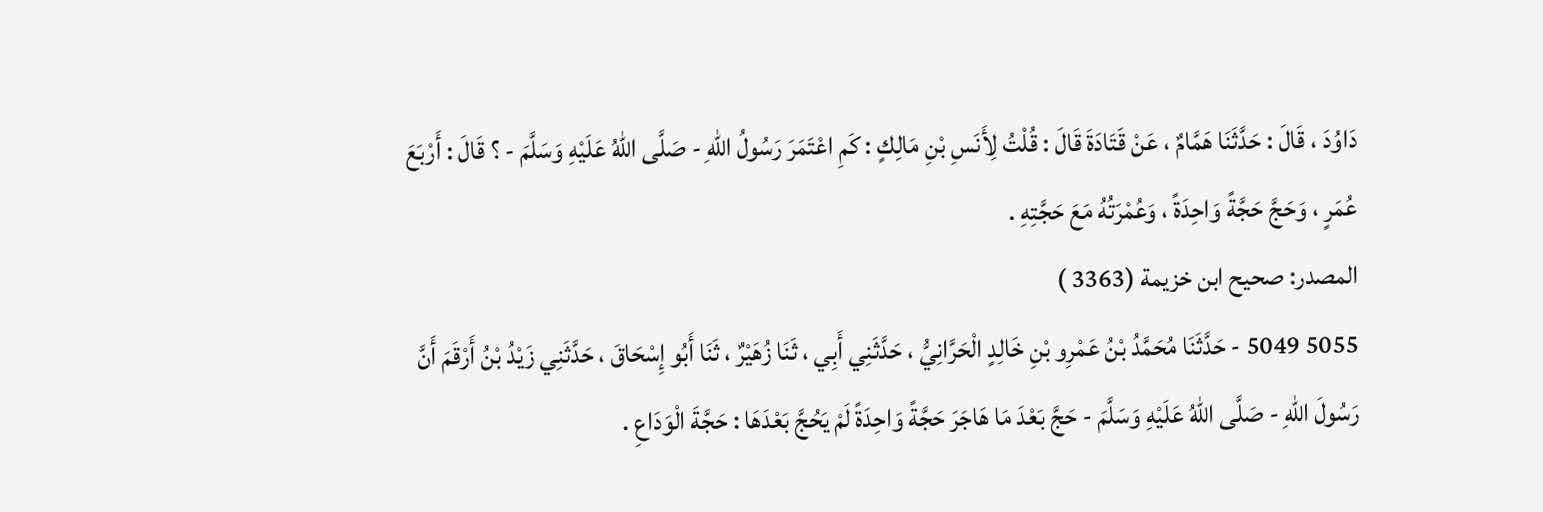دَاوُدَ ، قَالَ : حَدَّثَنَا هَمَّامٌ ، عَنْ قَتَادَةَ قَالَ : قُلْتُ لِأَنَسِ بْنِ مَالِكٍ : كَمِ اعْتَمَرَ رَسُولُ اللهِ - صَلَّى اللهُ عَلَيْهِ وَسَلَّمَ - ؟ قَالَ : أَرْبَعَ عُمَرٍ ، وَحَجَّ حَجَّةً وَاحِدَةً ، وَعُمْرَتُهُ مَعَ حَجَّتِهِ .
المصدر: صحيح ابن خزيمة (3363 )
5055 5049 - حَدَّثَنَا مُحَمَّدُ بْنُ عَمْرِو بْنِ خَالِدٍ الْحَرَّانِيُّ ، حَدَّثَنِي أَبِي ، ثَنَا زُهَيْرٌ ، ثَنَا أَبُو إِسْحَاقَ ، حَدَّثَنِي زَيْدُ بْنُ أَرْقَمَ أَنَّ رَسُولَ اللهِ - صَلَّى اللهُ عَلَيْهِ وَسَلَّمَ - حَجَّ بَعْدَ مَا هَاجَرَ حَجَّةً وَاحِدَةً لَمْ يَحُجَّ بَعْدَهَا : حَجَّةَ الْوَدَاعِ .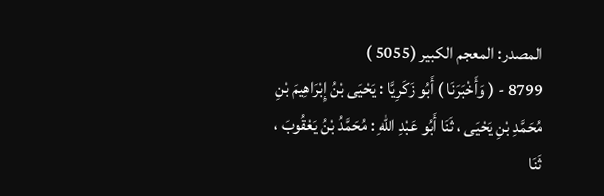المصدر: المعجم الكبير (5055 )
8799 - ( وَأَخْبَرَنَا ) أَبُو زَكَرِيَّا : يَحْيَى بْنُ إِبْرَاهِيمَ بْنِ مُحَمَّدِ بْنِ يَحْيَى ، ثَنَا أَبُو عَبْدِ اللهِ : مُحَمَّدُ بْنُ يَعْقُوبَ ، ثَنَا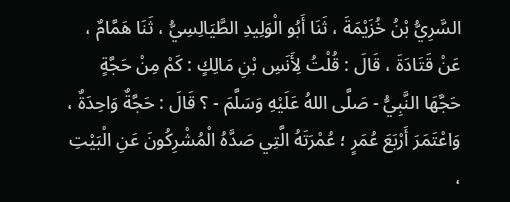السَّرِيُّ بْنُ خُزَيْمَةَ ، ثَنَا أَبُو الْوَلِيدِ الطَّيَالِسِيُّ ، ثَنَا هَمَّامٌ ، عَنْ قَتَادَةَ ، قَالَ : قُلْتُ لِأَنَسِ بْنِ مَالِكٍ : كَمْ مِنْ حَجَّةٍ حَجَّهَا النَّبِيُّ - صَلَّى اللهُ عَلَيْهِ وَسَلَّمَ - ؟ قَالَ : حَجَّةٌ وَاحِدَةٌ ، وَاعْتَمَرَ أَرْبَعَ عُمَرٍ ؛ عُمْرَتَهُ الَّتِي صَدَّهُ الْمُشْرِكُونَ عَنِ الْبَيْتِ ،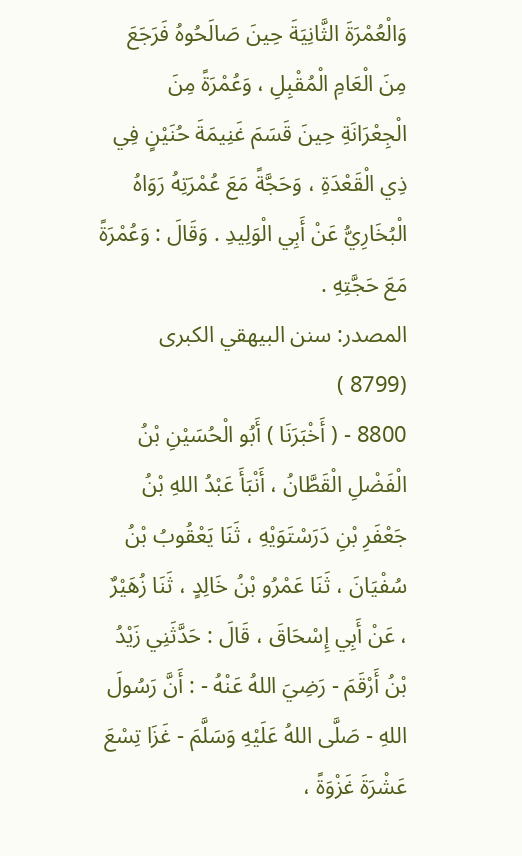وَالْعُمْرَةَ الثَّانِيَةَ حِينَ صَالَحُوهُ فَرَجَعَ مِنَ الْعَامِ الْمُقْبِلِ ، وَعُمْرَةً مِنَ الْجِعْرَانَةِ حِينَ قَسَمَ غَنِيمَةَ حُنَيْنٍ فِي ذِي الْقَعْدَةِ ، وَحَجَّةً مَعَ عُمْرَتِهُ رَوَاهُ الْبُخَارِيُّ عَنْ أَبِي الْوَلِيدِ . وَقَالَ : وَعُمْرَةً مَعَ حَجَّتِهِ .
المصدر: سنن البيهقي الكبرى (8799 )
8800 - ( أَخْبَرَنَا ) أَبُو الْحُسَيْنِ بْنُ الْفَضْلِ الْقَطَّانُ ، أَنْبَأَ عَبْدُ اللهِ بْنُ جَعْفَرِ بْنِ دَرَسْتَوَيْهِ ، ثَنَا يَعْقُوبُ بْنُ سُفْيَانَ ، ثَنَا عَمْرُو بْنُ خَالِدٍ ، ثَنَا زُهَيْرٌ ، عَنْ أَبِي إِسْحَاقَ ، قَالَ : حَدَّثَنِي زَيْدُ بْنُ أَرْقَمَ - رَضِيَ اللهُ عَنْهُ - : أَنَّ رَسُولَ اللهِ - صَلَّى اللهُ عَلَيْهِ وَسَلَّمَ - غَزَا تِسْعَ عَشْرَةَ غَزْوَةً ،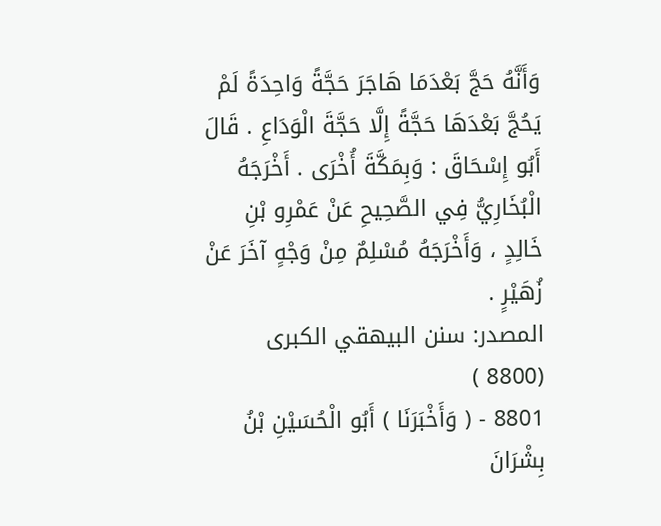وَأَنَّهُ حَجَّ بَعْدَمَا هَاجَرَ حَجَّةً وَاحِدَةً لَمْ يَحُجَّ بَعْدَهَا حَجَّةً إِلَّا حَجَّةَ الْوَدَاعِ . قَالَ أَبُو إِسْحَاقَ : وَبِمَكَّةَ أُخْرَى . أَخْرَجَهُ الْبُخَارِيُّ فِي الصَّحِيحِ عَنْ عَمْرِو بْنِ خَالِدٍ ، وَأَخْرَجَهُ مُسْلِمٌ مِنْ وَجْهٍ آخَرَ عَنْ زُهَيْرٍ .
المصدر: سنن البيهقي الكبرى (8800 )
8801 - ( وَأَخْبَرَنَا ) أَبُو الْحُسَيْنِ بْنُ بِشْرَانَ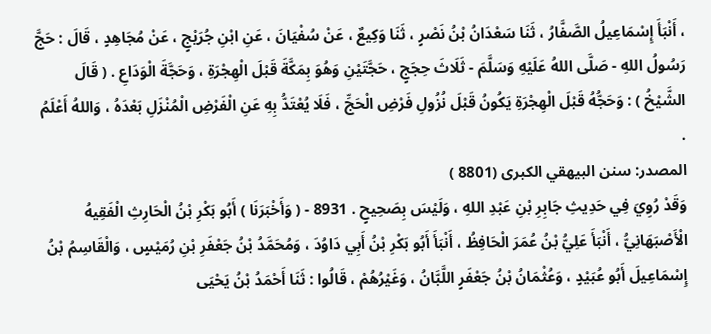، أَنْبَأَ إِسْمَاعِيلُ الصَّفَّارُ ، ثَنَا سَعْدَانُ بْنُ نَصْرٍ ، ثَنَا وَكِيعٌ ، عَنْ سُفْيَانَ ، عَنِ ابْنِ جُرَيْجٍ ، عَنْ مُجَاهِدٍ ، قَالَ : حَجَّ رَسُولُ اللهِ - صَلَّى اللهُ عَلَيْهِ وَسَلَّمَ - ثَلَاثَ حِجَجٍ ، حَجَّتَيْنِ وَهُوَ بِمَكَّةَ قَبْلَ الْهِجْرَةِ ، وَحَجَّةَ الْوَدَاعِ . ( قَالَ الشَّيْخُ ) : وَحَجُّهُ قَبْلَ الْهِجْرَةِ يَكُونُ قَبْلَ نُزُولِ فَرْضِ الْحَجِّ ، فَلَا يُعْتَدُّ بِهِ عَنِ الْفَرْضِ الْمُنْزَلِ بَعْدَهُ ، وَاللهُ أَعْلَمُ .
المصدر: سنن البيهقي الكبرى (8801 )
وَقَدْ رُوِيَ فِي حَدِيثِ جَابِرِ بْنِ عَبْدِ اللهِ ، وَلَيْسَ بِصَحِيحٍ . 8931 - ( وَأَخْبَرَنَا ) أَبُو بَكْرِ بْنُ الْحَارِثِ الْفَقِيهُ الْأَصْبَهَانِيُّ ، أَنْبَأَ عَلِيُّ بْنُ عُمَرَ الْحَافِظُ ، أَنْبَأَ أَبُو بَكْرِ بْنُ أَبِي دَاوُدَ ، وَمُحَمَّدُ بْنُ جَعْفَرِ بْنِ رُمَيْسٍ ، وَالْقَاسِمُ بْنُ إِسْمَاعِيلَ أَبُو عُبَيْدٍ ، وَعُثْمَانُ بْنُ جَعْفَرٍ اللَّبَّانُ ، وَغَيْرُهُمْ ، قَالُوا : ثَنَا أَحْمَدُ بْنُ يَحْيَى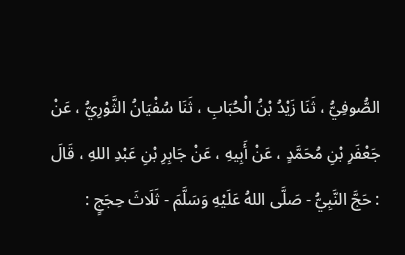الصُّوفِيُّ ، ثَنَا زَيْدُ بْنُ الْحُبَابِ ، ثَنَا سُفْيَانُ الثَّوْرِيُّ ، عَنْ جَعْفَرِ بْنِ مُحَمَّدٍ ، عَنْ أَبِيهِ ، عَنْ جَابِرِ بْنِ عَبْدِ اللهِ ، قَالَ : حَجَّ النَّبِيُّ - صَلَّى اللهُ عَلَيْهِ وَسَلَّمَ - ثَلَاثَ حِجَجٍ :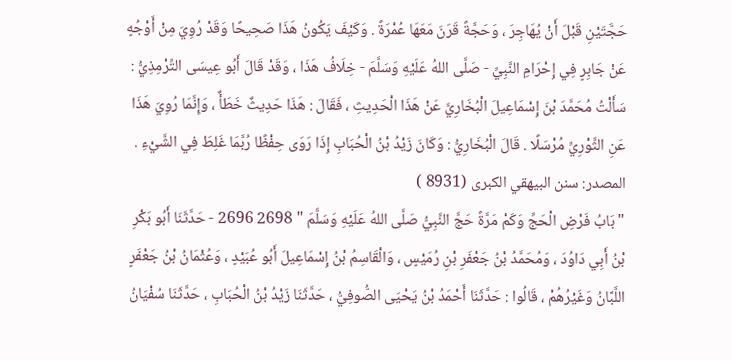حَجَّتَيْنِ قَبْلَ أَنْ يُهَاجِرَ ، وَحَجَّةً قَرَنَ مَعَهَا عُمْرَةً . وَكَيْفَ يَكُونُ هَذَا صَحِيحًا وَقَدْ رُوِيَ مِنْ أَوْجُهٍ عَنْ جَابِرٍ فِي إِحْرَامِ النَّبِيِّ - صَلَّى اللهُ عَلَيْهِ وَسَلَّمَ - خِلَافُ هَذَا ، وَقَدْ قَالَ أَبُو عِيسَى التِّرْمِذِيُّ : سَأَلْتُ مُحَمَّدَ بْنَ إِسْمَاعِيلَ الْبُخَارِيَّ عَنْ هَذَا الْحَدِيثِ ، فَقَالَ : هَذَا حَدِيثٌ خَطَأٌ ، وَإِنَّمَا رُوِيَ هَذَا عَنِ الثَّوْرِيِّ مُرْسَلًا . قَالَ الْبُخَارِيُّ : وَكَانَ زَيْدُ بْنُ الْحُبَابِ إِذَا رَوَى حِفْظًا رُبَّمَا غَلِطَ فِي الشَّيْءِ .
المصدر: سنن البيهقي الكبرى (8931 )
" بَابُ فَرْضِ الْحَجِّ وَكَمْ مَرَّةً حَجَّ النَّبِيُّ صَلَّى اللهُ عَلَيْهِ وَسَلَّمَ " 2698 2696 - حَدَّثَنَا أَبُو بَكْرِ بْنُ أَبِي دَاوُدَ ، وَمُحَمَّدُ بْنُ جَعْفَرِ بْنِ رُمَيْسٍ ، وَالْقَاسِمُ بْنُ إِسْمَاعِيلَ أَبُو عُبَيْدٍ ، وَعُثْمَانُ بْنُ جَعْفَرٍ اللَّبَّانُ وَغَيْرُهُمْ ، قَالُوا : حَدَّثَنَا أَحْمَدُ بْنُ يَحْيَى الصُّوفِيُّ ، حَدَّثَنَا زَيْدُ بْنُ الْحُبَابِ ، حَدَّثَنَا سُفْيَانُ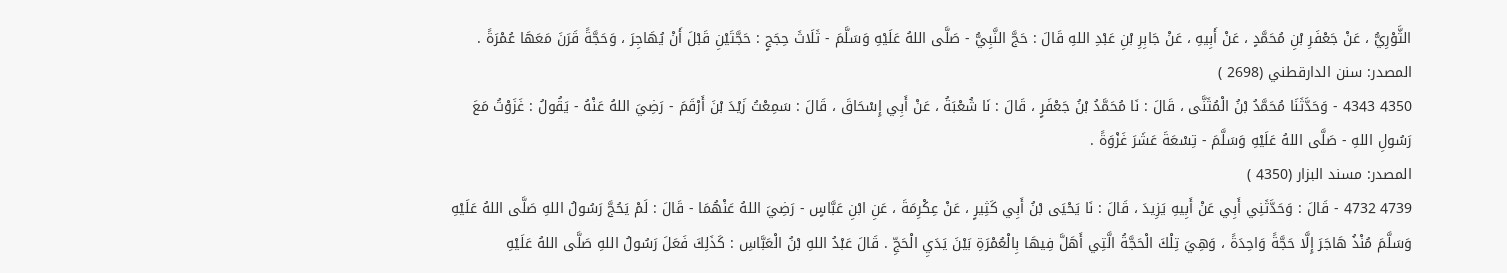الثَّوْرِيُّ ، عَنْ جَعْفَرِ بْنِ مُحَمَّدٍ ، عَنْ أَبِيهِ ، عَنْ جَابِرِ بْنِ عَبْدِ اللهِ قَالَ : حَجَّ النَّبِيُّ - صَلَّى اللهُ عَلَيْهِ وَسَلَّمَ - ثَلَاثَ حِجَجٍ : حَجَّتَيْنِ قَبْلَ أَنْ يُهَاجِرَ ، وَحَجَّةً قَرَنَ مَعَهَا عُمْرَةً .
المصدر: سنن الدارقطني (2698 )
4350 4343 - وَحَدَّثَنَا مُحَمَّدُ بْنُ الْمُثَنَّى ، قَالَ : نَا مُحَمَّدُ بْنُ جَعْفَرٍ ، قَالَ : نَا شُعْبَةُ ، عَنْ أَبِي إِسْحَاقَ ، قَالَ : سَمِعْتُ زَيْدَ بْنَ أَرْقَمَ - رَضِيَ اللهُ عَنْهُ - يَقُولُ : غَزَوْتُ مَعَ رَسُولِ اللهِ - صَلَّى اللهُ عَلَيْهِ وَسَلَّمَ - تِسْعَةَ عَشَرَ غَزْوَةً .
المصدر: مسند البزار (4350 )
4739 4732 - قَالَ : وَحَدَّثَنِي أَبِي عَنْ أَبِيهِ يَزِيدَ ، قَالَ : نَا يَحْيَى بْنُ أَبِي كَثِيرٍ ، عَنْ عِكْرِمَةَ ، عَنِ ابْنِ عَبَّاسٍ - رَضِيَ اللهُ عَنْهُمَا - قَالَ : لَمْ يَحُجَّ رَسُولُ اللهِ صَلَّى اللهُ عَلَيْهِ وَسَلَّمَ مُنْذُ هَاجَرَ إِلَّا حَجَّةً وَاحِدَةً ، وَهِيَ تِلْكَ الْحَجَّةُ الَّتِي أَهَلَّ فِيهَا بِالْعُمْرَةِ بَيْنَ يَدَيِ الْحَجِّ . قَالَ عَبْدُ اللهِ بْنُ الْعَبَّاسِ : كَذَلِكَ فَعَلَ رَسُولُ اللهِ صَلَّى اللهُ عَلَيْهِ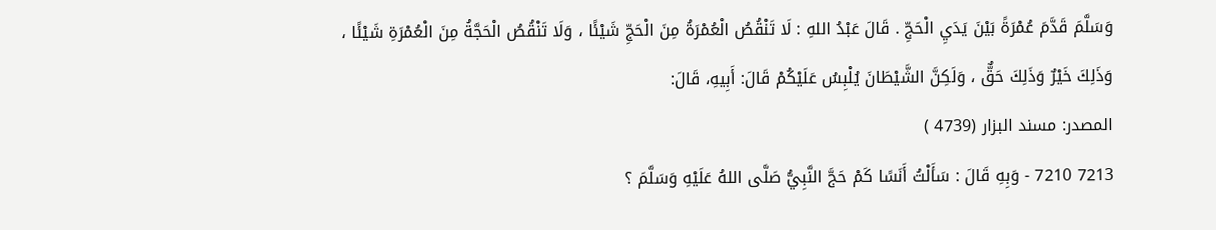وَسَلَّمَ قَدَّمَ عُمْرَةً بَيْنَ يَدَيِ الْحَجِّ . قَالَ عَبْدُ اللهِ : لَا تَنْقُصُ الْعُمْرَةُ مِنَ الْحَجِّ شَيْئًا ، وَلَا تَنْقُصُ الْحَجَّةُ مِنَ الْعُمْرَةِ شَيْئًا ، وَذَلِكَ خَيْرٌ وَذَلِكَ حَقٌّ ، وَلَكِنَّ الشَّيْطَانَ يُلْبِسُ عَلَيْكُمْ قَالَ: أَبِيهِ، قَالَ:
المصدر: مسند البزار (4739 )
7213 7210 - وَبِهِ قَالَ : سَأَلْتُ أَنَسًا كَمْ حَجَّ النَّبِيُّ صَلَّى اللهُ عَلَيْهِ وَسَلَّمَ ؟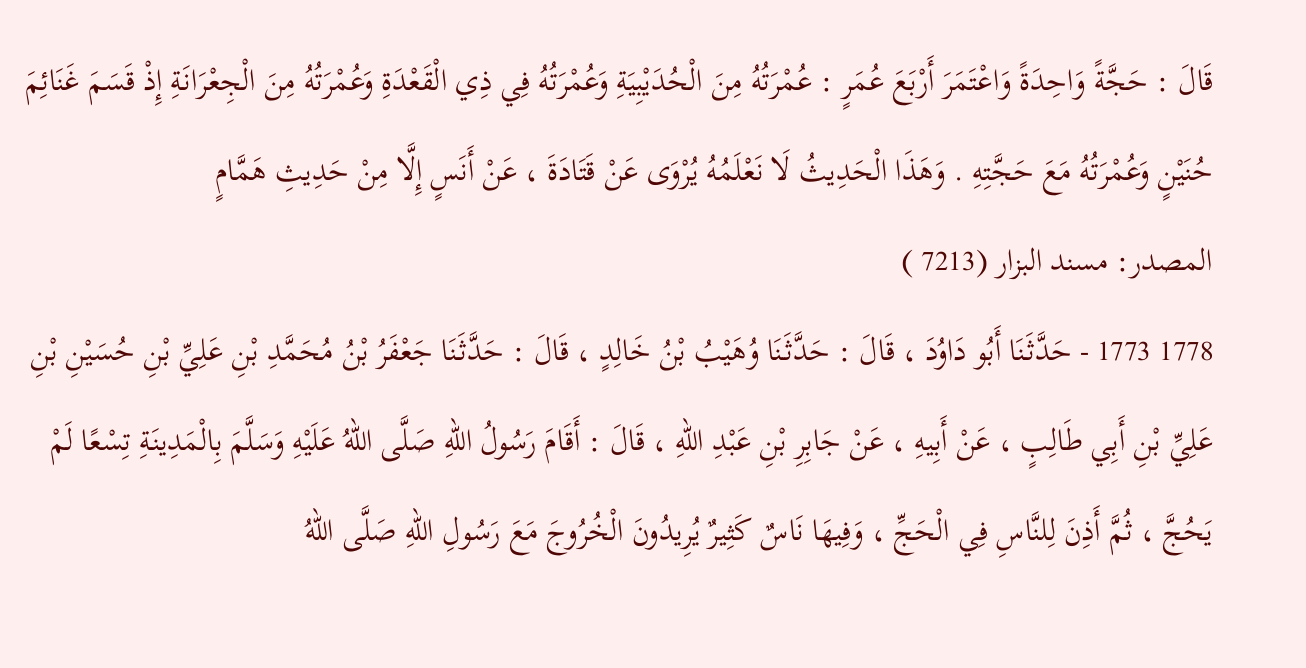قَالَ : حَجَّةً وَاحِدَةً وَاعْتَمَرَ أَرْبَعَ عُمَرٍ : عُمْرَتُهُ مِنَ الْحُدَيْبِيَةِ وَعُمْرَتُهُ فِي ذِي الْقَعْدَةِ وَعُمْرَتُهُ مِنَ الْجِعْرَانَةِ إِذْ قَسَمَ غَنَائِمَ حُنَيْنٍ وَعُمْرَتُهُ مَعَ حَجَّتِهِ . وَهَذَا الْحَدِيثُ لَا نَعْلَمُهُ يُرْوَى عَنْ قَتَادَةَ ، عَنْ أَنَسٍ إِلَّا مِنْ حَدِيثِ هَمَّامٍ
المصدر: مسند البزار (7213 )
1778 1773 - حَدَّثَنَا أَبُو دَاوُدَ ، قَالَ : حَدَّثَنَا وُهَيْبُ بْنُ خَالِدٍ ، قَالَ : حَدَّثَنَا جَعْفَرُ بْنُ مُحَمَّدِ بْنِ عَلِيِّ بْنِ حُسَيْنِ بْنِ عَلِيِّ بْنِ أَبِي طَالِبٍ ، عَنْ أَبِيهِ ، عَنْ جَابِرِ بْنِ عَبْدِ اللهِ ، قَالَ : أَقَامَ رَسُولُ اللهِ صَلَّى اللهُ عَلَيْهِ وَسَلَّمَ بِالْمَدِينَةِ تِسْعًا لَمْ يَحُجَّ ، ثُمَّ أَذِنَ لِلنَّاسِ فِي الْحَجِّ ، وَفِيهَا نَاسٌ كَثِيرٌ يُرِيدُونَ الْخُرُوجَ مَعَ رَسُولِ اللهِ صَلَّى اللهُ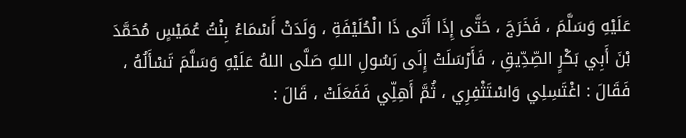عَلَيْهِ وَسَلَّمَ ، فَخَرَجَ ، حَتَّى إِذَا أَتَى ذَا الْحُلَيْفَةِ ، وَلَدَتْ أَسْمَاءُ بِنْتُ عُمَيْسٍ مُحَمَّدَ بْنَ أَبِي بَكْرٍ الصِّدِّيقِ ، فَأَرْسَلَتْ إِلَى رَسُولِ اللهِ صَلَّى اللهُ عَلَيْهِ وَسَلَّمَ تَسْأَلُهُ ، فَقَالَ : اغْتَسِلِي وَاسْتَثْفِرِي ، ثُمَّ أَهِلِّي فَفَعَلَتْ ، قَالَ :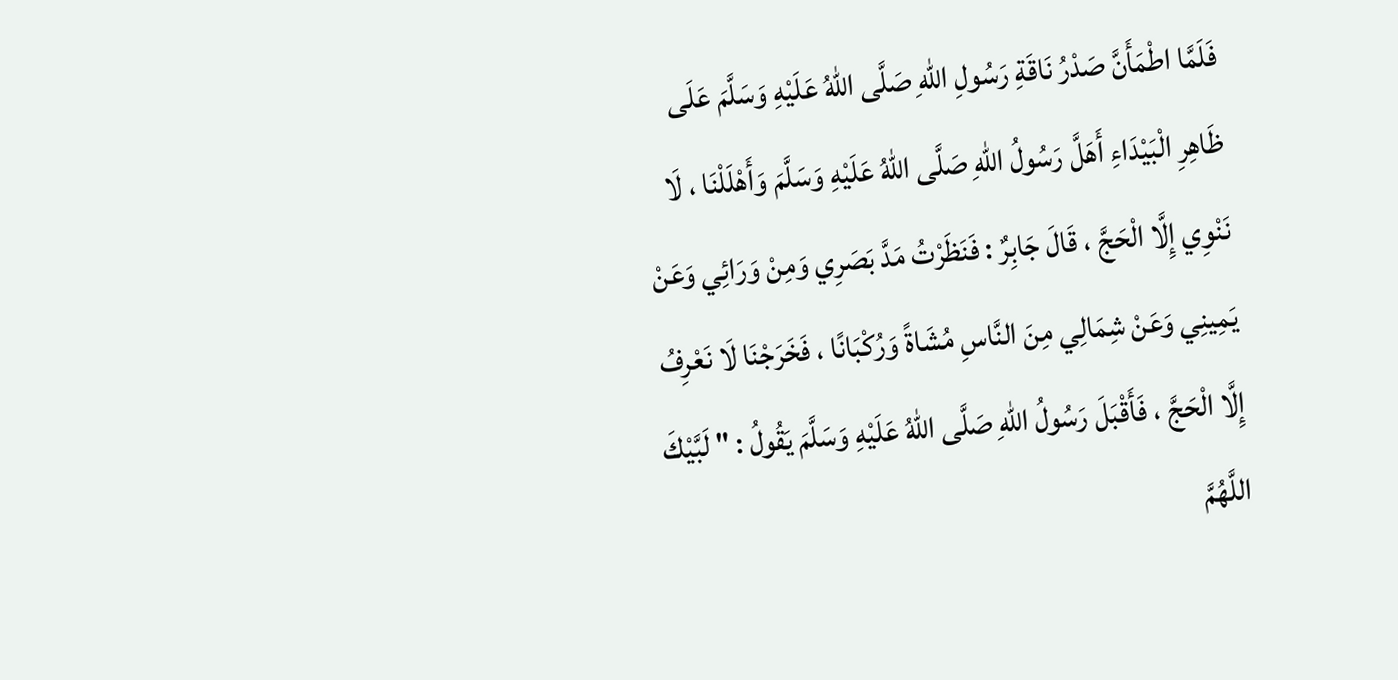فَلَمَّا اطْمَأَنَّ صَدْرُ نَاقَةِ رَسُولِ اللهِ صَلَّى اللهُ عَلَيْهِ وَسَلَّمَ عَلَى ظَاهِرِ الْبَيْدَاءِ أَهَلَّ رَسُولُ اللهِ صَلَّى اللهُ عَلَيْهِ وَسَلَّمَ وَأَهْلَلْنَا ، لَا نَنْوِي إِلَّا الْحَجَّ ، قَالَ جَابِرٌ : فَنَظَرْتُ مَدَّ بَصَرِي وَمِنْ وَرَائِي وَعَنْ يَمِينِي وَعَنْ شِمَالِي مِنَ النَّاسِ مُشَاةً وَرُكْبَانًا ، فَخَرَجْنَا لَا نَعْرِفُ إِلَّا الْحَجَّ ، فَأَقْبَلَ رَسُولُ اللهِ صَلَّى اللهُ عَلَيْهِ وَسَلَّمَ يَقُولُ : " لَبَّيْكَ اللَّهُمَّ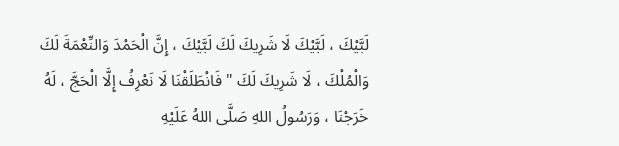لَبَّيْكَ ، لَبَّيْكَ لَا شَرِيكَ لَكَ لَبَّيْكَ ، إِنَّ الْحَمْدَ وَالنِّعْمَةَ لَكَ وَالْمُلْكَ ، لَا شَرِيكَ لَكَ " فَانْطَلَقْنَا لَا نَعْرِفُ إِلَّا الْحَجَّ ، لَهُ خَرَجْنَا ، وَرَسُولُ اللهِ صَلَّى اللهُ عَلَيْهِ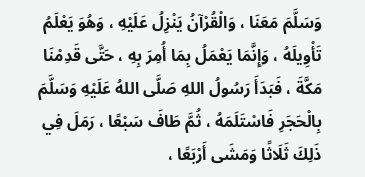وَسَلَّمَ مَعَنَا ، وَالْقُرْآنُ يَنْزِلُ عَلَيْهِ ، وَهُوَ يَعْلَمُ تَأْوِيلَهُ ، وَإِنَّمَا يَعْمَلُ بِمَا أُمِرَ بِهِ ، حَتَّى قَدِمْنَا مَكَّةَ ، فَبَدَأَ رَسُولُ اللهِ صَلَّى اللهُ عَلَيْهِ وَسَلَّمَ بِالْحَجَرِ فَاسْتَلَمَهُ ، ثُمَّ طَافَ سَبْعًا ، رَمَلَ فِي ذَلِكَ ثَلَاثًا وَمَشَى أَرْبَعًا ،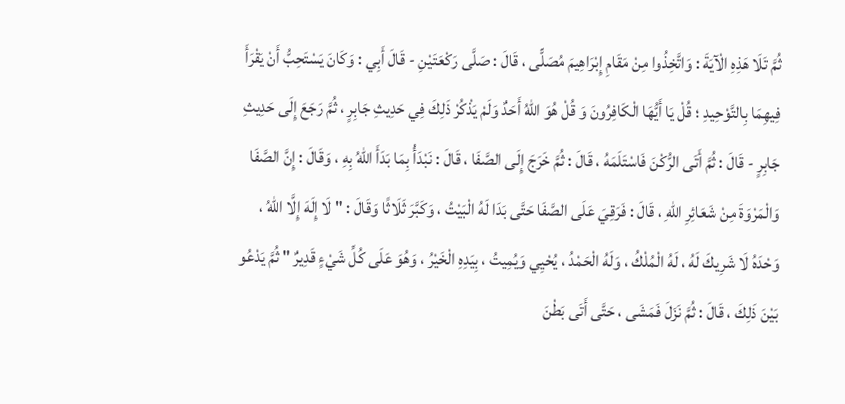ثُمَّ تَلَا هَذِهِ الْآيَةَ : وَاتَّخِذُوا مِنْ مَقَامِ إِبْرَاهِيمَ مُصَلًّى ، قَالَ : صَلَّى رَكْعَتَيْنِ - قَالَ أَبِي : وَكَانَ يَسْتَحِبُّ أَنْ يَقْرَأَ فِيهِمَا بِالتَّوْحِيدِ ؛ قُلْ يَا أَيُّهَا الْكَافِرُونَ وَ قُلْ هُوَ اللهُ أَحَدٌ وَلَمْ يَذْكُرْ ذَلِكَ فِي حَدِيثِ جَابِرٍ ، ثُمَّ رَجَعَ إِلَى حَدِيثِ جَابِرٍ - قَالَ : ثُمَّ أَتَى الرُّكْنَ فَاسْتَلَمَهُ ، قَالَ : ثُمَّ خَرَجَ إِلَى الصَّفَا ، قَالَ : نَبْدَأُ بِمَا بَدَأَ اللهُ بِهِ ، وَقَالَ : إِنَّ الصَّفَا وَالْمَرْوَةَ مِنْ شَعَائِرِ اللهِ ، قَالَ : فَرَقِيَ عَلَى الصَّفَا حَتَّى بَدَا لَهُ الْبَيْتُ ، وَكَبَّرَ ثَلَاثًا وَقَالَ : " لَا إِلَهَ إِلَّا اللهُ ، وَحْدَهُ لَا شَرِيكَ لَهُ ، لَهُ الْمُلْكُ ، وَلَهُ الْحَمْدُ ، يُحْيِي وَيُمِيتُ ، بِيَدِهِ الْخَيْرُ ، وَهُوَ عَلَى كُلِّ شَيْءٍ قَدِيرٌ " ثُمَّ يَدْعُو بَيْنَ ذَلِكَ ، قَالَ : ثُمَّ نَزَلَ فَمَشَى ، حَتَّى أَتَى بَطْنَ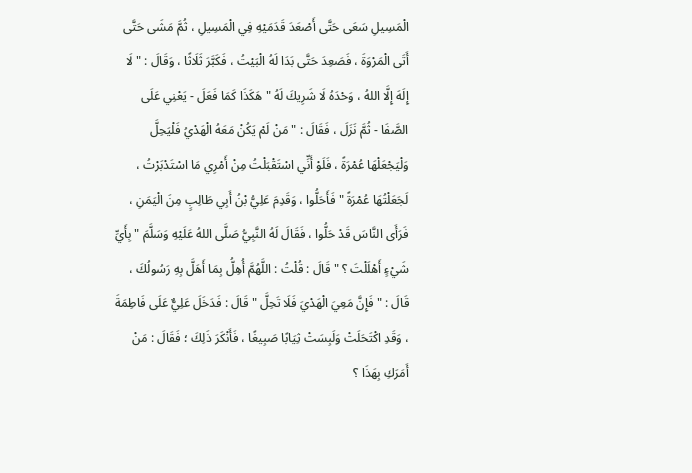الْمَسِيلِ سَعَى حَتَّى أَصْعَدَ قَدَمَيْهِ فِي الْمَسِيلِ ، ثُمَّ مَشَى حَتَّى أَتَى الْمَرْوَةَ ، فَصَعِدَ حَتَّى بَدَا لَهُ الْبَيْتُ ، فَكَبَّرَ ثَلَاثًا ، وَقَالَ : " لَا إِلَهَ إِلَّا اللهُ ، وَحْدَهُ لَا شَرِيكَ لَهُ " هَكَذَا كَمَا فَعَلَ - يَعْنِي عَلَى الصَّفَا - ثُمَّ نَزَلَ ، فَقَالَ : " مَنْ لَمْ يَكُنْ مَعَهُ الْهَدْيُ فَلْيَحِلَّ وَلْيَجْعَلْهَا عُمْرَةً ، فَلَوْ أَنِّي اسْتَقْبَلْتُ مِنْ أَمْرِي مَا اسْتَدْبَرْتُ ، لَجَعَلْتُهَا عُمْرَةً " فَأَحَلُّوا ، وَقَدِمَ عَلِيُّ بْنُ أَبِي طَالِبٍ مِنَ الْيَمَنِ ، فَرَأَى النَّاسَ قَدْ حَلُّوا ، فَقَالَ لَهُ النَّبِيُّ صَلَّى اللهُ عَلَيْهِ وَسَلَّمَ " بِأَيِّ شَيْءٍ أَهْلَلْتَ ؟ " قَالَ : قُلْتُ : اللَّهُمَّ أُهِلُّ بِمَا أَهَلَّ بِهِ رَسُولُكَ ، قَالَ : " فَإِنَّ مَعِيَ الْهَدْيَ فَلَا تَحِلَّ " قَالَ : فَدَخَلَ عَلِيٌّ عَلَى فَاطِمَةَ ، وَقَدِ اكْتَحَلَتْ وَلَبِسَتْ ثِيَابًا صَبِيغًا ، فَأَنْكَرَ ذَلِكَ ؛ فَقَالَ : مَنْ أَمَرَكِ بِهَذَا ؟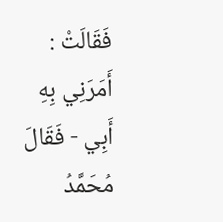فَقَالَتْ : أَمَرَنِي بِهِ أَبِي - فَقَالَ مُحَمَّدُ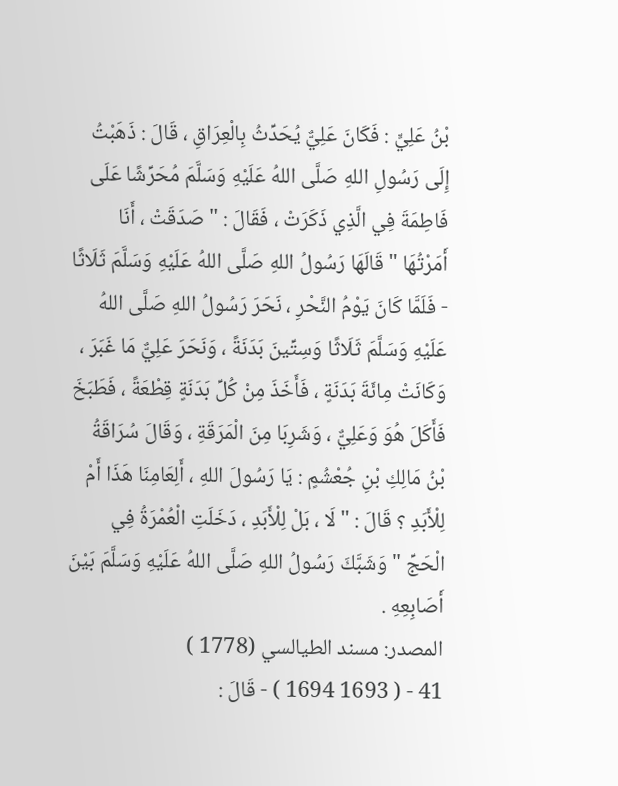بْنُ عَلِيٍّ : فَكَانَ عَلِيٌّ يُحَدِّثُ بِالْعِرَاقِ ، قَالَ : ذَهَبْتُ إِلَى رَسُولِ اللهِ صَلَّى اللهُ عَلَيْهِ وَسَلَّمَ مُحَرِّشًا عَلَى فَاطِمَةَ فِي الَّذِي ذَكَرَتْ ، فَقَالَ : " صَدَقَتْ ، أَنَا أَمَرْتُهَا " قَالَهَا رَسُولُ اللهِ صَلَّى اللهُ عَلَيْهِ وَسَلَّمَ ثَلَاثًا - فَلَمَّا كَانَ يَوْمُ النَّحْرِ ، نَحَرَ رَسُولُ اللهِ صَلَّى اللهُ عَلَيْهِ وَسَلَّمَ ثَلَاثًا وَسِتِّينَ بَدَنَةً ، وَنَحَرَ عَلِيٌّ مَا غَبَرَ ، وَكَانَتْ مِائَةَ بَدَنَةٍ ، فَأَخَذَ مِنْ كُلِّ بَدَنَةٍ قِطْعَةً ، فَطَبَخَ فَأَكَلَ هُوَ وَعَلِيٌّ ، وَشَرِبَا مِنَ الْمَرَقَةِ ، وَقَالَ سُرَاقَةُ بْنُ مَالِكِ بْنِ جُعْشُمٍ : يَا رَسُولَ اللهِ ، أَلِعَامِنَا هَذَا أَمْ لِلْأَبَدِ ؟ قَالَ : " لَا ، بَلْ لِلْأَبَدِ ، دَخَلَتِ الْعُمْرَةُ فِي الْحَجِّ " وَشَبَّكَ رَسُولُ اللهِ صَلَّى اللهُ عَلَيْهِ وَسَلَّمَ بَيْنَ أَصَابِعِهِ .
المصدر: مسند الطيالسي (1778 )
41 - ( 1693 1694 ) - قَالَ :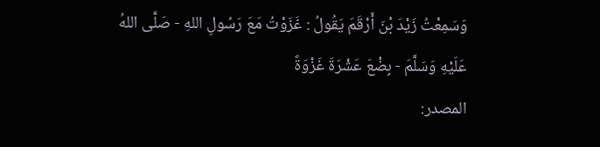وَسَمِعْتُ زَيْدَ بْنَ أَرْقَمَ يَقُولُ : غَزَوْتُ مَعَ رَسُولِ اللهِ - صَلَّى اللهُ عَلَيْهِ وَسَلَّمَ - بِضْعَ عَشْرَةَ غَزْوَةً
المصدر: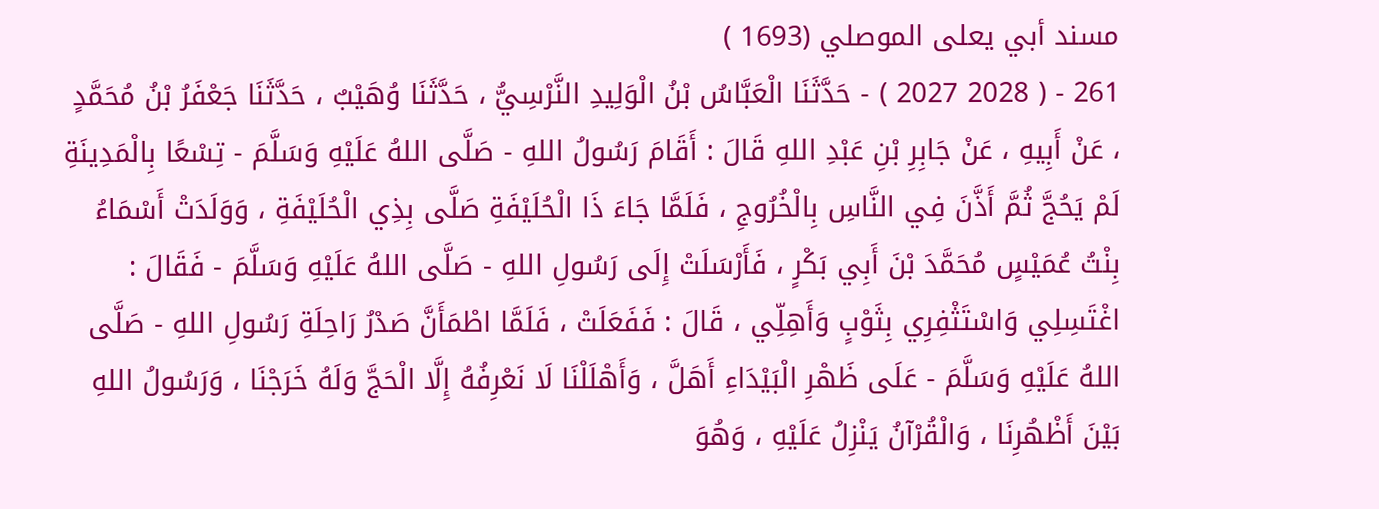مسند أبي يعلى الموصلي (1693 )
261 - ( 2028 2027 ) - حَدَّثَنَا الْعَبَّاسُ بْنُ الْوَلِيدِ النَّرْسِيُّ ، حَدَّثَنَا وُهَيْبٌ ، حَدَّثَنَا جَعْفَرُ بْنُ مُحَمَّدٍ ، عَنْ أَبِيهِ ، عَنْ جَابِرِ بْنِ عَبْدِ اللهِ قَالَ : أَقَامَ رَسُولُ اللهِ - صَلَّى اللهُ عَلَيْهِ وَسَلَّمَ - تِسْعًا بِالْمَدِينَةِ لَمْ يَحُجَّ ثُمَّ أَذَّنَ فِي النَّاسِ بِالْخُرُوجِ ، فَلَمَّا جَاءَ ذَا الْحُلَيْفَةِ صَلَّى بِذِي الْحُلَيْفَةِ ، وَوَلَدَتْ أَسْمَاءُ بِنْتُ عُمَيْسٍ مُحَمَّدَ بْنَ أَبِي بَكْرٍ ، فَأَرْسَلَتْ إِلَى رَسُولِ اللهِ - صَلَّى اللهُ عَلَيْهِ وَسَلَّمَ - فَقَالَ : اغْتَسِلِي وَاسْتَثْفِرِي بِثَوْبٍ وَأَهِلِّي ، قَالَ : فَفَعَلَتْ ، فَلَمَّا اطْمَأَنَّ صَدْرُ رَاحِلَةِ رَسُولِ اللهِ - صَلَّى اللهُ عَلَيْهِ وَسَلَّمَ - عَلَى ظَهْرِ الْبَيْدَاءِ أَهَلَّ ، وَأَهْلَلْنَا لَا نَعْرِفُهُ إِلَّا الْحَجَّ وَلَهُ خَرَجْنَا ، وَرَسُولُ اللهِ بَيْنَ أَظْهُرِنَا ، وَالْقُرْآنُ يَنْزِلُ عَلَيْهِ ، وَهُوَ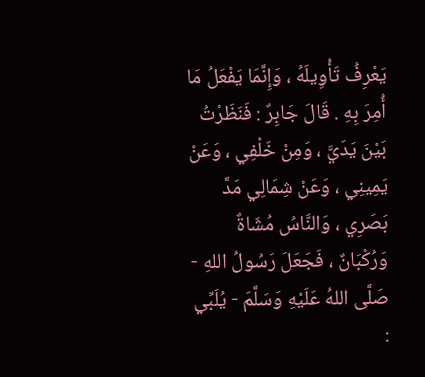يَعْرِفُ تَأْوِيلَهُ ، وَإِنَّمَا يَفْعَلُ مَا أُمِرَ بِهِ . قَالَ جَابِرٌ : فَنَظَرْتُ بَيْنَ يَدَيَّ ، وَمِنْ خَلْفِي ، وَعَنْ يَمِينِي ، وَعَنْ شِمَالِي مَدَّ بَصَرِي ، وَالنَّاسُ مُشَاةٌ وَرُكْبَانٌ ، فَجَعَلَ رَسُولُ اللهِ - صَلَّى اللهُ عَلَيْهِ وَسَلَّمَ - يُلَبِّي :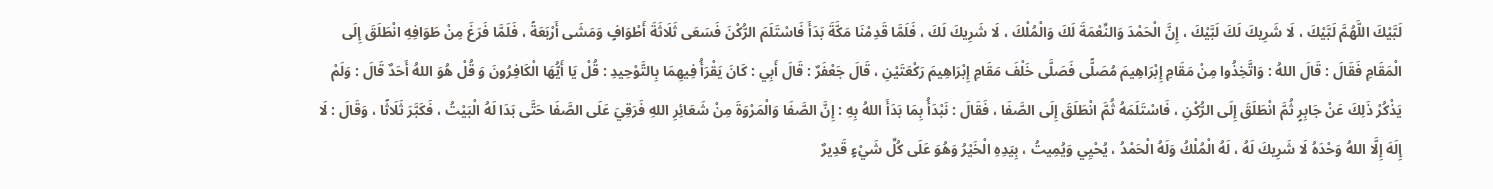لَبَّيْكَ اللَّهُمَّ لَبَّيْكَ ، لَا شَرِيكَ لَكَ لَبَّيْكَ ، إِنَّ الْحَمْدَ وَالنِّعْمَةَ لَكَ وَالْمُلْكَ ، لَا شَرِيكَ لَكَ ، فَلَمَّا قَدِمْنَا مَكَّةَ بَدَأَ فَاسْتَلَمَ الرُّكْنَ فَسَعَى ثَلَاثَةَ أَطْوَافٍ وَمَشَى أَرْبَعَةً ، فَلَمَّا فَرَغَ مِنْ طَوَافِهِ انْطَلَقَ إِلَى الْمَقَامِ فَقَالَ : قَالَ اللهُ : وَاتَّخِذُوا مِنْ مَقَامِ إِبْرَاهِيمَ مُصَلًّى فَصَلَّى خَلْفَ مَقَامِ إِبْرَاهِيمَ رَكْعَتَيْنِ ، قَالَ جَعْفَرٌ : قَالَ أَبِي : كَانَ يَقْرَأُ فِيهِمَا بِالتَّوْحِيدِ : قُلْ يَا أَيُّهَا الْكَافِرُونَ وَ قُلْ هُوَ اللهُ أَحَدٌ قَالَ : وَلَمْ يَذْكُرْ ذَلِكَ عَنْ جَابِرٍ ثُمَّ انْطَلَقَ إِلَى الرُّكْنِ ، فَاسْتَلَمَهُ ثُمَّ انْطَلَقَ إِلَى الصَّفَا ، فَقَالَ : نَبْدَأُ بِمَا بَدَأَ اللهُ بِهِ : إِنَّ الصَّفَا وَالْمَرْوَةَ مِنْ شَعَائِرِ اللهِ فَرَقِيَ عَلَى الصَّفَا حَتَّى بَدَا لَهُ الْبَيْتُ ، فَكَبَّرَ ثَلَاثًا ، وَقَالَ : لَا إِلَهَ إِلَّا اللهُ وَحْدَهُ لَا شَرِيكَ لَهُ ، لَهُ الْمُلْكُ وَلَهُ الْحَمْدُ ، يُحْيِي وَيُمِيتُ ، بِيَدِهِ الْخَيْرُ وَهُوَ عَلَى كُلِّ شَيْءٍ قَدِيرٌ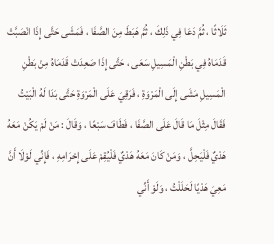ثَلَاثًا ، ثُمَّ دَعَا فِي ذَلِكَ ، ثُمَّ هَبَطَ مِنَ الصَّفَا ، فَمَشَى حَتَّى إِذَا انْصَبَّتْ قَدَمَاهُ فِي بَطْنِ الْمَسِيلِ سَعَى ، حَتَّى إِذَا صَعِدَتْ قَدَمَاهُ مِنْ بَطْنِ الْمَسِيلِ مَشَى إِلَى الْمَرْوَةِ ، فَرَقِيَ عَلَى الْمَرْوَةِ حَتَّى بَدَا لَهُ الْبَيْتُ فَقَالَ مِثْلَ مَا قَالَ عَلَى الصَّفَا ، فَطَافَ سَبْعًا ، وَقَالَ : مَنْ لَمْ يَكُنْ مَعَهُ هَدْيٌ فَلْيَحِلَّ ، وَمَنْ كَانَ مَعَهُ هَدْيٌ فَلْيُقِمْ عَلَى إِحْرَامِهِ ، فَإِنِّي لَوْلَا أَنَّ مَعِيَ هَدْيًا لَحَلَلْتُ ، وَلَوْ أَنِّي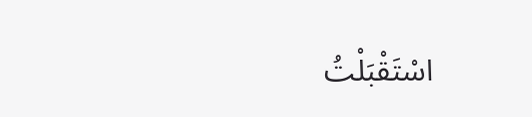اسْتَقْبَلْتُ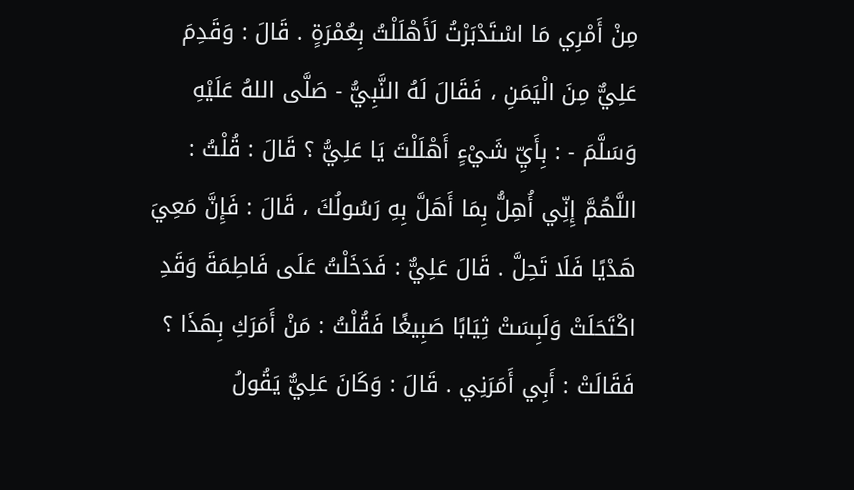مِنْ أَمْرِي مَا اسْتَدْبَرْتُ لَأَهْلَلْتُ بِعُمْرَةٍ . قَالَ : وَقَدِمَ عَلِيٌّ مِنَ الْيَمَنِ ، فَقَالَ لَهُ النَّبِيُّ - صَلَّى اللهُ عَلَيْهِ وَسَلَّمَ - : بِأَيِّ شَيْءٍ أَهْلَلْتَ يَا عَلِيُّ ؟ قَالَ : قُلْتُ : اللَّهُمَّ إِنِّي أُهِلُّ بِمَا أَهَلَّ بِهِ رَسُولُكَ ، قَالَ : فَإِنَّ مَعِيَ هَدْيًا فَلَا تَحِلَّ . قَالَ عَلِيٌّ : فَدَخَلْتُ عَلَى فَاطِمَةَ وَقَدِ اكْتَحَلَتْ وَلَبِسَتْ ثِيَابًا صَبِيغًا فَقُلْتُ : مَنْ أَمَرَكِ بِهَذَا ؟ فَقَالَتْ : أَبِي أَمَرَنِي . قَالَ : وَكَانَ عَلِيٌّ يَقُولُ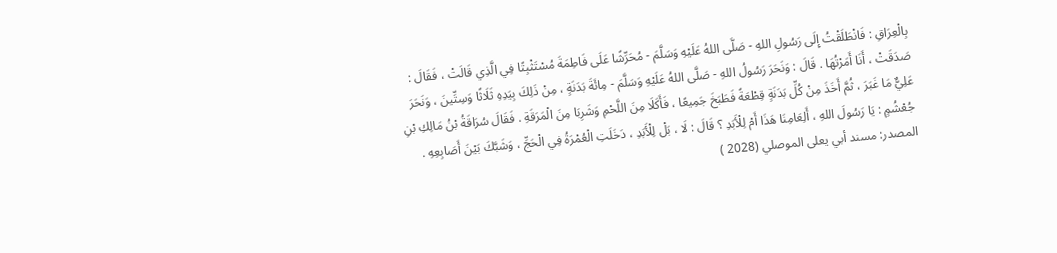بِالْعِرَاقِ : فَانْطَلَقْتُ إِلَى رَسُولِ اللهِ - صَلَّى اللهُ عَلَيْهِ وَسَلَّمَ - مُحَرِّشًا عَلَى فَاطِمَةَ مُسْتَثْبِتًا فِي الَّذِي قَالَتْ ، فَقَالَ : صَدَقَتْ ، أَنَا أَمَرْتُهَا . قَالَ : وَنَحَرَ رَسُولُ اللهِ - صَلَّى اللهُ عَلَيْهِ وَسَلَّمَ - مِائَةَ بَدَنَةٍ ، مِنْ ذَلِكَ بِيَدِهِ ثَلَاثًا وَسِتِّينَ ، وَنَحَرَ عَلِيٌّ مَا غَبَرَ ، ثُمَّ أَخَذَ مِنْ كُلِّ بَدَنَةٍ قِطْعَةً فَطَبَخَ جَمِيعًا ، فَأَكَلَا مِنَ اللَّحْمِ وَشَرِبَا مِنَ الْمَرَقَةِ . فَقَالَ سُرَاقَةُ بْنُ مَالِكِ بْنِ جُعْشُمٍ : يَا رَسُولَ اللهِ ، أَلِعَامِنَا هَذَا أَمْ لِلْأَبَدِ ؟ قَالَ : لَا ، بَلْ لِلْأَبَدِ ، دَخَلَتِ الْعُمْرَةُ فِي الْحَجِّ ، وَشَبَّكَ بَيْنَ أَصَابِعِهِ .
المصدر: مسند أبي يعلى الموصلي (2028 )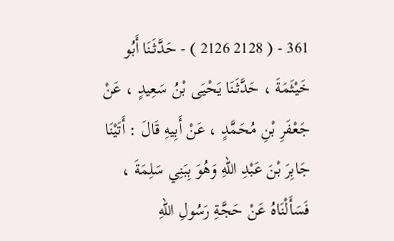361 - ( 2128 2126 ) - حَدَّثَنَا أَبُو خَيْثَمَةَ ، حَدَّثَنَا يَحْيَى بْنُ سَعِيدٍ ، عَنْ جَعْفَرِ بْنِ مُحَمَّدٍ ، عَنْ أَبِيهِ قَالَ : أَتَيْنَا جَابِرَ بْنَ عَبْدِ اللهِ وَهُوَ بِبَنِي سَلِمَةَ ، فَسَأَلْنَاهُ عَنْ حَجَّةِ رَسُولِ اللهِ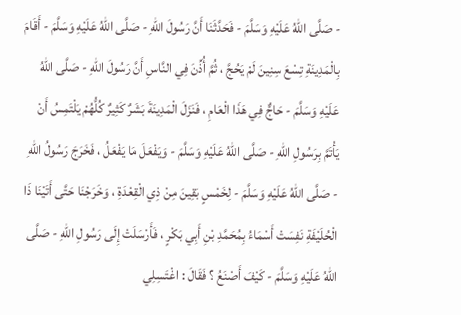- صَلَّى اللهُ عَلَيْهِ وَسَلَّمَ - فَحَدَّثَنَا أَنَّ رَسُولَ اللهِ - صَلَّى اللهُ عَلَيْهِ وَسَلَّمَ - أَقَامَ بِالْمَدِينَةِ تِسْعَ سِنِينَ لَمْ يَحُجَّ ، ثُمَّ أُذِّنَ فِي النَّاسِ أَنَّ رَسُولَ اللهِ - صَلَّى اللهُ عَلَيْهِ وَسَلَّمَ - حَاجٌّ فِي هَذَا الْعَامِ ، فَنَزَلَ الْمَدِينَةَ بَشَرٌ كَثِيرٌ كُلُّهُمْ يَلْتَمِسُ أَنْ يَأْتَمَّ بِرَسُولِ اللهِ - صَلَّى اللهُ عَلَيْهِ وَسَلَّمَ - وَيَفْعَلَ مَا يَفْعَلُ ، فَخَرَجَ رَسُولُ اللهِ - صَلَّى اللهُ عَلَيْهِ وَسَلَّمَ - لِخَمْسٍ بَقِينَ مِنْ ذِي الْقِعْدَةِ ، وَخَرَجْنَا حَتَّى أَتَيْنَا ذَا الْحُلَيْفَةِ نَفِسَتْ أَسْمَاءُ بِمُحَمَّدِ بْنِ أَبِي بَكْرٍ ، فَأَرْسَلَتْ إِلَى رَسُولِ اللهِ - صَلَّى اللهُ عَلَيْهِ وَسَلَّمَ - كَيْفَ أَصْنَعُ ؟ فَقَالَ : اغْتَسِلِي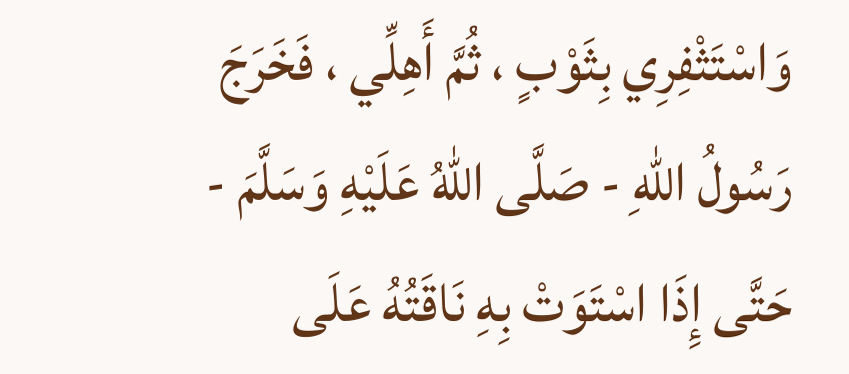وَاسْتَثْفِرِي بِثَوْبٍ ، ثُمَّ أَهِلِّي ، فَخَرَجَ رَسُولُ اللهِ - صَلَّى اللهُ عَلَيْهِ وَسَلَّمَ - حَتَّى إِذَا اسْتَوَتْ بِهِ نَاقَتُهُ عَلَى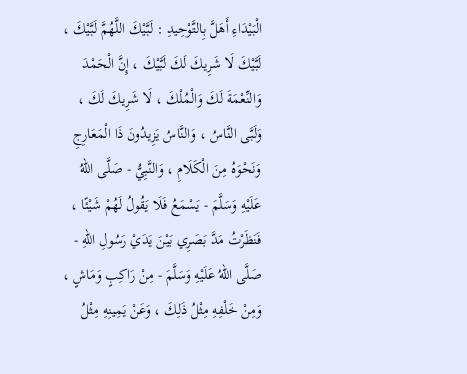الْبَيْدَاءِ أَهَلَّ بِالتَّوْحِيدِ : لَبَّيْكَ اللَّهُمَّ لَبَّيْكَ ، لَبَّيْكَ لَا شَرِيكَ لَكَ لَبَّيْكَ ، إِنَّ الْحَمْدَ وَالنِّعْمَةَ لَكَ وَالْمُلْكَ ، لَا شَرِيكَ لَكَ ، وَلَبَّى النَّاسُ ، وَالنَّاسُ يَزِيدُونَ ذَا الْمَعَارِجِ وَنَحْوَهُ مِنَ الْكَلَامِ ، وَالنَّبِيُّ - صَلَّى اللهُ عَلَيْهِ وَسَلَّمَ - يَسْمَعُ فَلَا يَقُولُ لَهُمْ شَيْئًا ، فَنَظَرْتُ مَدَّ بَصَرِي بَيْنَ يَدَيْ رَسُولِ اللهِ - صَلَّى اللهُ عَلَيْهِ وَسَلَّمَ - مِنْ رَاكِبٍ وَمَاشٍ ، وَمِنْ خَلْفِهِ مِثْلُ ذَلِكَ ، وَعَنْ يَمِينِهِ مِثْلُ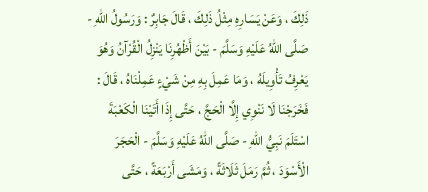ذَلِكَ ، وَعَنْ يَسَارِهِ مِثْلُ ذَلِكَ ، قَالَ جَابِرٌ : وَرَسُولُ اللهِ - صَلَّى اللهُ عَلَيْهِ وَسَلَّمَ - بَيْنَ أَظْهُرِنَا يَنْزِلُ الْقُرْآنُ وَهُوَ يَعْرِفُ تَأْوِيلَهُ ، وَمَا عَمِلَ بِهِ مِنْ شَيْءٍ عَمِلْنَاهُ ، قَالَ : فَخَرَجْنَا لَا نَنْوِي إِلَّا الْحَجَّ ، حَتَّى إِذَا أَتَيْنَا الْكَعْبَةَ اسْتَلَمَ نَبِيُّ اللهِ - صَلَّى اللهُ عَلَيْهِ وَسَلَّمَ - الْحَجَرَ الْأَسْوَدَ ، ثُمَّ رَمَلَ ثَلَاثَةً ، وَمَشَى أَرْبَعَةً ، حَتَّى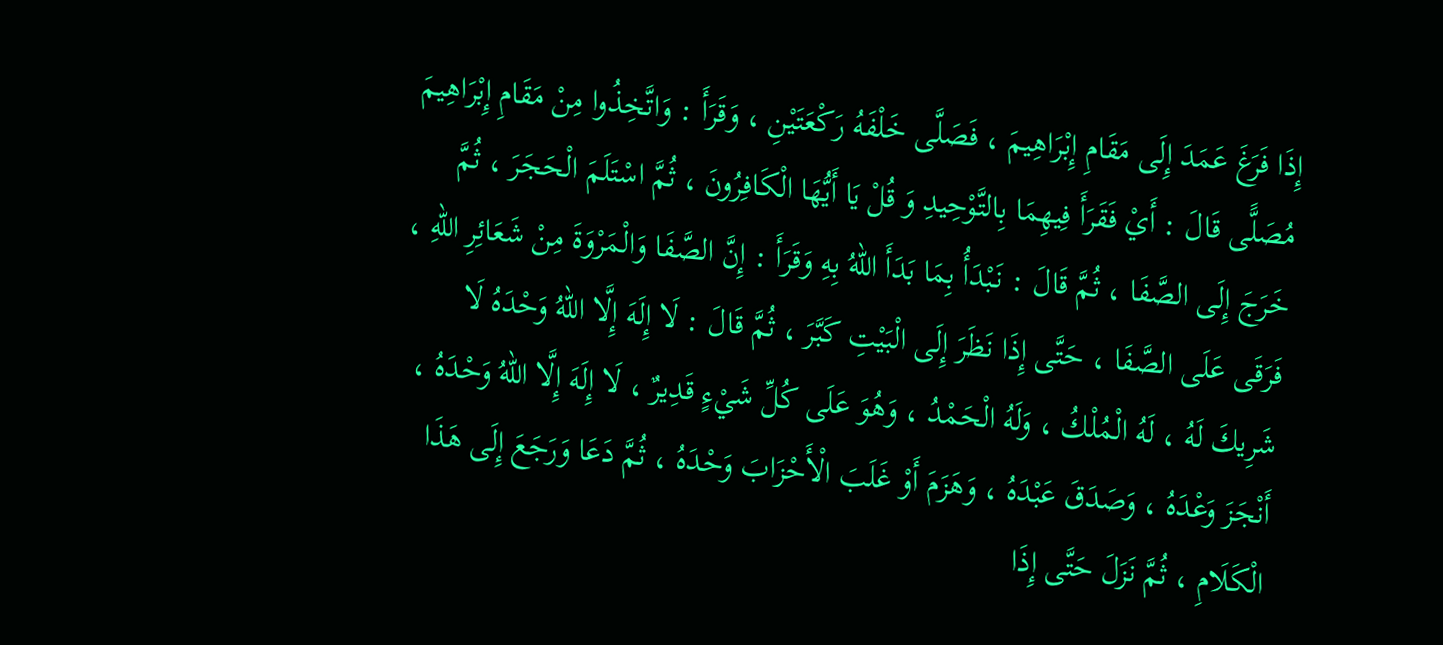إِذَا فَرَغَ عَمَدَ إِلَى مَقَامِ إِبْرَاهِيمَ ، فَصَلَّى خَلْفَهُ رَكْعَتَيْنِ ، وَقَرَأَ : وَاتَّخِذُوا مِنْ مَقَامِ إِبْرَاهِيمَ مُصَلًّى قَالَ : أَيْ فَقَرَأَ فِيهِمَا بِالتَّوْحِيدِ وَ قُلْ يَا أَيُّهَا الْكَافِرُونَ ، ثُمَّ اسْتَلَمَ الْحَجَرَ ، ثُمَّ خَرَجَ إِلَى الصَّفَا ، ثُمَّ قَالَ : نَبْدَأُ بِمَا بَدَأَ اللهُ بِهِ وَقَرَأَ : إِنَّ الصَّفَا وَالْمَرْوَةَ مِنْ شَعَائِرِ اللهِ ، فَرَقَى عَلَى الصَّفَا ، حَتَّى إِذَا نَظَرَ إِلَى الْبَيْتِ كَبَّرَ ، ثُمَّ قَالَ : لَا إِلَهَ إِلَّا اللهُ وَحْدَهُ لَا شَرِيكَ لَهُ ، لَهُ الْمُلْكُ ، وَلَهُ الْحَمْدُ ، وَهُوَ عَلَى كُلِّ شَيْءٍ قَدِيرٌ ، لَا إِلَهَ إِلَّا اللهُ وَحْدَهُ ، أَنْجَزَ وَعْدَهُ ، وَصَدَقَ عَبْدَهُ ، وَهَزَمَ أَوْ غَلَبَ الْأَحْزَابَ وَحْدَهُ ، ثُمَّ دَعَا وَرَجَعَ إِلَى هَذَا الْكَلَامِ ، ثُمَّ نَزَلَ حَتَّى إِذَا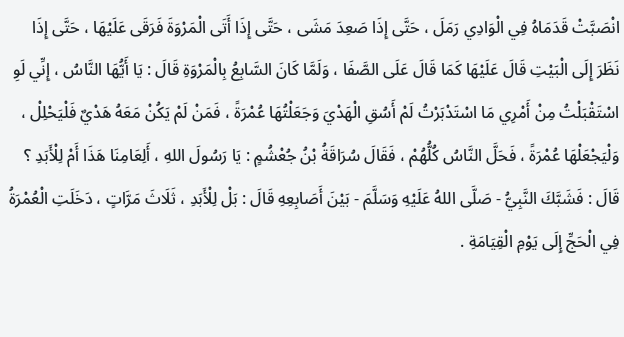انْصَبَّتْ قَدَمَاهُ فِي الْوَادِي رَمَلَ ، حَتَّى إِذَا صَعِدَ مَشَى ، حَتَّى إِذَا أَتَى الْمَرْوَةَ فَرَقَى عَلَيْهَا ، حَتَّى إِذَا نَظَرَ إِلَى الْبَيْتِ قَالَ عَلَيْهَا كَمَا قَالَ عَلَى الصَّفَا ، وَلَمَّا كَانَ السَّابِعُ بِالْمَرْوَةِ قَالَ : يَا أَيُّهَا النَّاسُ ، إِنِّي لَوِ اسْتَقْبَلْتُ مِنْ أَمْرِي مَا اسْتَدْبَرْتُ لَمْ أَسُقِ الْهَدْيَ وَجَعَلْتُهَا عُمْرَةً ، فَمَنْ لَمْ يَكُنْ مَعَهُ هَدْيٌ فَلْيَحْلِلْ ، وَلْيَجْعَلْهَا عُمْرَةً ، فَحَلَّ النَّاسُ كُلُّهُمْ ، فَقَالَ سُرَاقَةُ بْنُ جُعْشُمٍ : يَا رَسُولَ اللهِ ، أَلِعَامِنَا هَذَا أَمْ لِلْأَبَدِ ؟ قَالَ : فَشَبَّكَ النَّبِيُّ - صَلَّى اللهُ عَلَيْهِ وَسَلَّمَ - بَيْنَ أَصَابِعِهِ قَالَ : بَلْ لِلْأَبَدِ ، ثَلَاثَ مَرَّاتٍ ، دَخَلَتِ الْعُمْرَةُ فِي الْحَجِّ إِلَى يَوْمِ الْقِيَامَةِ .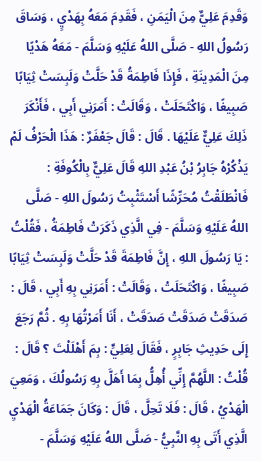وَقَدِمَ عَلِيٌّ مِنَ الْيَمَنِ ، فَقَدِمَ مَعَهُ بِهَدْيٍ ، وَسَاقَ رَسُولُ اللهِ - صَلَّى اللهُ عَلَيْهِ وَسَلَّمَ - مَعَهُ هَدْيًا مِنَ الْمَدِينَةِ ، فَإِذَا فَاطِمَةُ قَدْ حَلَّتْ وَلَبِسَتْ ثِيَابًا صَبِيغًا ، وَاكْتَحَلَتْ ، وَقَالَتْ : أَمَرَنِي أَبِي ، فَأَنْكَرَ ذَلِكَ عَلِيٌّ عَلَيْهَا . قَالَ : قَالَ جَعْفَرٌ : هَذَا الْحَرْفُ لَمْ يَذْكُرْهُ جَابِرُ بْنُ عَبْدِ اللهِ قَالَ عَلِيٌّ بِالْكُوفَةِ : فَانْطَلَقْتُ مُحَرِّشًا أَسْتَثْبِتُ رَسُولَ اللهِ - صَلَّى اللهُ عَلَيْهِ وَسَلَّمَ - فِي الَّذِي ذَكَرَتْ فَاطِمَةُ ، فَقُلْتُ : يَا رَسُولَ اللهِ ، إِنَّ فَاطِمَةَ قَدْ حَلَّتْ وَلَبِسَتْ ثِيَابًا صَبِيغًا ، وَاكْتَحَلَتْ ، وَقَالَتْ : أَمَرَنِي بِهِ أَبِي ، قَالَ : صَدَقَتْ صَدَقَتْ صَدَقَتْ ، أَنَا أَمَرْتُهَا بِهِ . ثُمَّ رَجَعَ إِلَى حَدِيثِ جَابِرٍ ، فَقَالَ لِعَلِيٍّ : بِمَ أَهْلَلْتَ ؟ قَالَ : قُلْتُ : اللَّهُمَّ إِنِّي أُهِلُّ بِمَا أَهَلَّ بِهِ رَسُولُكَ ، وَمَعِيَ الْهَدْيُ ، قَالَ : فَلَا تَحِلَّ ، قَالَ : وَكَانَ جَمَاعَةُ الْهَدْيِ الَّذِي أَتَى بِهِ النَّبِيُّ - صَلَّى اللهُ عَلَيْهِ وَسَلَّمَ -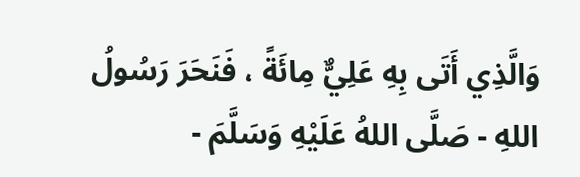وَالَّذِي أَتَى بِهِ عَلِيٌّ مِائَةً ، فَنَحَرَ رَسُولُ اللهِ - صَلَّى اللهُ عَلَيْهِ وَسَلَّمَ -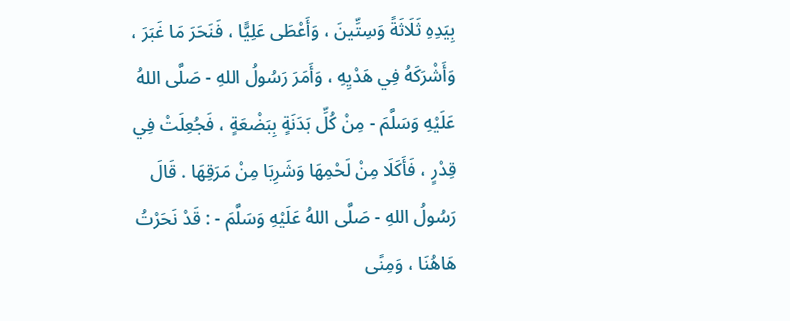بِيَدِهِ ثَلَاثَةً وَسِتِّينَ ، وَأَعْطَى عَلِيًّا ، فَنَحَرَ مَا غَبَرَ ، وَأَشْرَكَهُ فِي هَدْيِهِ ، وَأَمَرَ رَسُولُ اللهِ - صَلَّى اللهُ عَلَيْهِ وَسَلَّمَ - مِنْ كُلِّ بَدَنَةٍ بِبَضْعَةٍ ، فَجُعِلَتْ فِي قِدْرٍ ، فَأَكَلَا مِنْ لَحْمِهَا وَشَرِبَا مِنْ مَرَقِهَا . قَالَ رَسُولُ اللهِ - صَلَّى اللهُ عَلَيْهِ وَسَلَّمَ - : قَدْ نَحَرْتُ هَاهُنَا ، وَمِنًى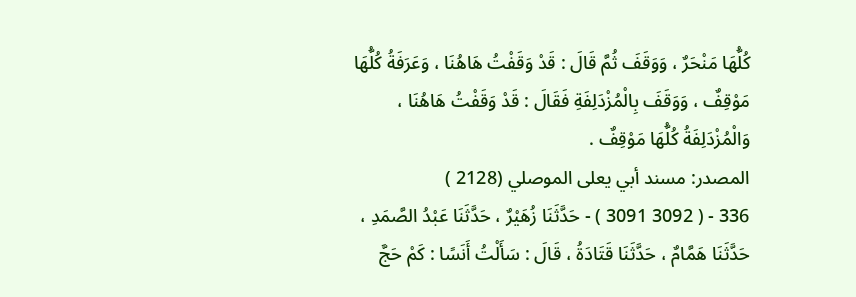كُلُّهَا مَنْحَرٌ ، وَوَقَفَ ثُمَّ قَالَ : قَدْ وَقَفْتُ هَاهُنَا ، وَعَرَفَةُ كُلُّهَا مَوْقِفٌ ، وَوَقَفَ بِالْمُزْدَلِفَةِ فَقَالَ : قَدْ وَقَفْتُ هَاهُنَا ، وَالْمُزْدَلِفَةُ كُلُّهَا مَوْقِفٌ .
المصدر: مسند أبي يعلى الموصلي (2128 )
336 - ( 3092 3091 ) - حَدَّثَنَا زُهَيْرٌ ، حَدَّثَنَا عَبْدُ الصَّمَدِ ، حَدَّثَنَا هَمَّامٌ ، حَدَّثَنَا قَتَادَةُ ، قَالَ : سَأَلْتُ أَنَسًا : كَمْ حَجَّ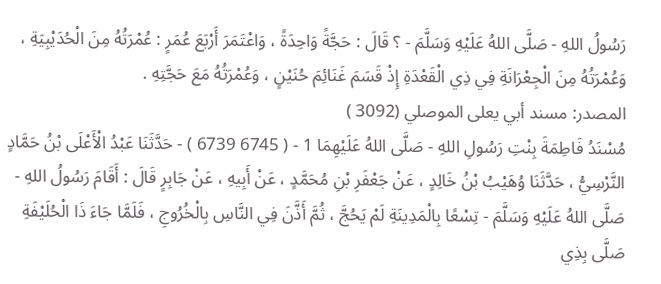رَسُولُ اللهِ - صَلَّى اللهُ عَلَيْهِ وَسَلَّمَ - ؟ قَالَ : حَجَّةً وَاحِدَةً ، وَاعْتَمَرَ أَرْبَعَ عُمَرٍ : عُمْرَتُهُ مِنَ الْحُدَيْبِيَةِ ، وَعُمْرَتُهُ مِنَ الْجِعْرَانَةِ فِي ذِي الْقَعْدَةِ إِذْ قَسَمَ غَنَائِمَ حُنَيْنٍ ، وَعُمْرَتُهُ مَعَ حَجَّتِهِ .
المصدر: مسند أبي يعلى الموصلي (3092 )
مُسْنَدُ فَاطِمَةَ بِنْتِ رَسُولِ اللهِ - صَلَّى اللهُ عَلَيْهِمَا 1 - ( 6745 6739 ) - حَدَّثَنَا عَبْدُ الْأَعْلَى بْنُ حَمَّادٍ النَّرْسِيُّ ، حَدَّثَنَا وُهَيْبُ بْنُ خَالِدٍ ، عَنْ جَعْفَرِ بْنِ مُحَمَّدٍ ، عَنْ أَبِيهِ ، عَنْ جَابِرٍ قَالَ : أَقَامَ رَسُولُ اللهِ - صَلَّى اللهُ عَلَيْهِ وَسَلَّمَ - تِسْعًا بِالْمَدِينَةِ لَمْ يَحُجَّ ، ثُمَّ أَذَّنَ فِي النَّاسِ بِالْخُرُوجِ ، فَلَمَّا جَاءَ ذَا الْحُلَيْفَةِ صَلَّى بِذِي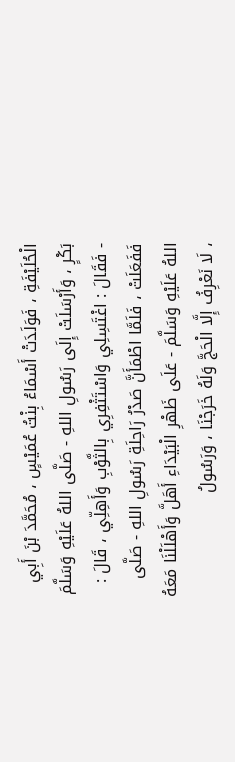الْحُلَيْفَةِ ، فَوَلَدَتْ أَسْمَاءُ بِنْتُ عُمَيْسٍ ، مُحَمَّدَ بْنَ أَبِي بَكْرٍ ، وَأَرْسَلَتْ إِلَى رَسُولِ اللهِ - صَلَّى اللهُ عَلَيْهِ وَسَلَّمَ - فَقَالَ : اغْتَسِلِي وَاسْتَثْفِرِي بِالثَّوْبِ وَأَهِلِّي ، قَالَ : فَفَعَلَتْ ، فَلَمَّا اطْمَأَنَّ صَدْرُ رَاحِلَةِ رَسُولِ اللهِ - صَلَّى اللهُ عَلَيْهِ وَسَلَّمَ - عَلَى ظَهْرِ الْبَيْدَاءِ أَهَلَّ وَأَهْلَلْنَا مَعَهُ ، لَا نَعْرِفُ إِلَّا الْحَجَّ وَلَهُ خَرَجْنَا ، وَرَسُولُ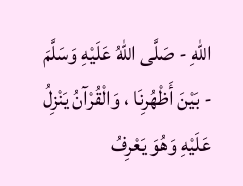اللهِ - صَلَّى اللهُ عَلَيْهِ وَسَلَّمَ - بَيْنَ أَظْهُرِنَا ، وَالْقُرْآنُ يَنْزِلُ عَلَيْهِ وَهُوَ يَعْرِفُ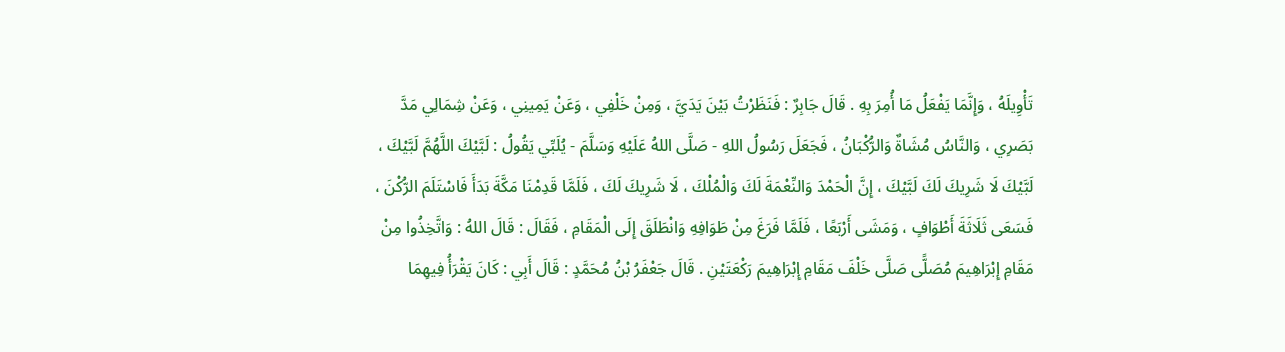تَأْوِيلَهُ ، وَإِنَّمَا يَفْعَلُ مَا أُمِرَ بِهِ . قَالَ جَابِرٌ : فَنَظَرْتُ بَيْنَ يَدَيَّ ، وَمِنْ خَلْفِي ، وَعَنْ يَمِينِي ، وَعَنْ شِمَالِي مَدَّ بَصَرِي ، وَالنَّاسُ مُشَاةٌ وَالرُّكْبَانُ ، فَجَعَلَ رَسُولُ اللهِ - صَلَّى اللهُ عَلَيْهِ وَسَلَّمَ - يُلَبِّي يَقُولُ : لَبَّيْكَ اللَّهُمَّ لَبَّيْكَ ، لَبَّيْكَ لَا شَرِيكَ لَكَ لَبَّيْكَ ، إِنَّ الْحَمْدَ وَالنِّعْمَةَ لَكَ وَالْمُلْكَ ، لَا شَرِيكَ لَكَ ، فَلَمَّا قَدِمْنَا مَكَّةَ بَدَأَ فَاسْتَلَمَ الرُّكْنَ ، فَسَعَى ثَلَاثَةَ أَطْوَافٍ ، وَمَشَى أَرْبَعًا ، فَلَمَّا فَرَغَ مِنْ طَوَافِهِ وَانْطَلَقَ إِلَى الْمَقَامِ ، فَقَالَ : قَالَ اللهُ : وَاتَّخِذُوا مِنْ مَقَامِ إِبْرَاهِيمَ مُصَلًّى صَلَّى خَلْفَ مَقَامِ إِبْرَاهِيمَ رَكْعَتَيْنِ . قَالَ جَعْفَرُ بْنُ مُحَمَّدٍ : قَالَ أَبِي : كَانَ يَقْرَأُ فِيهِمَا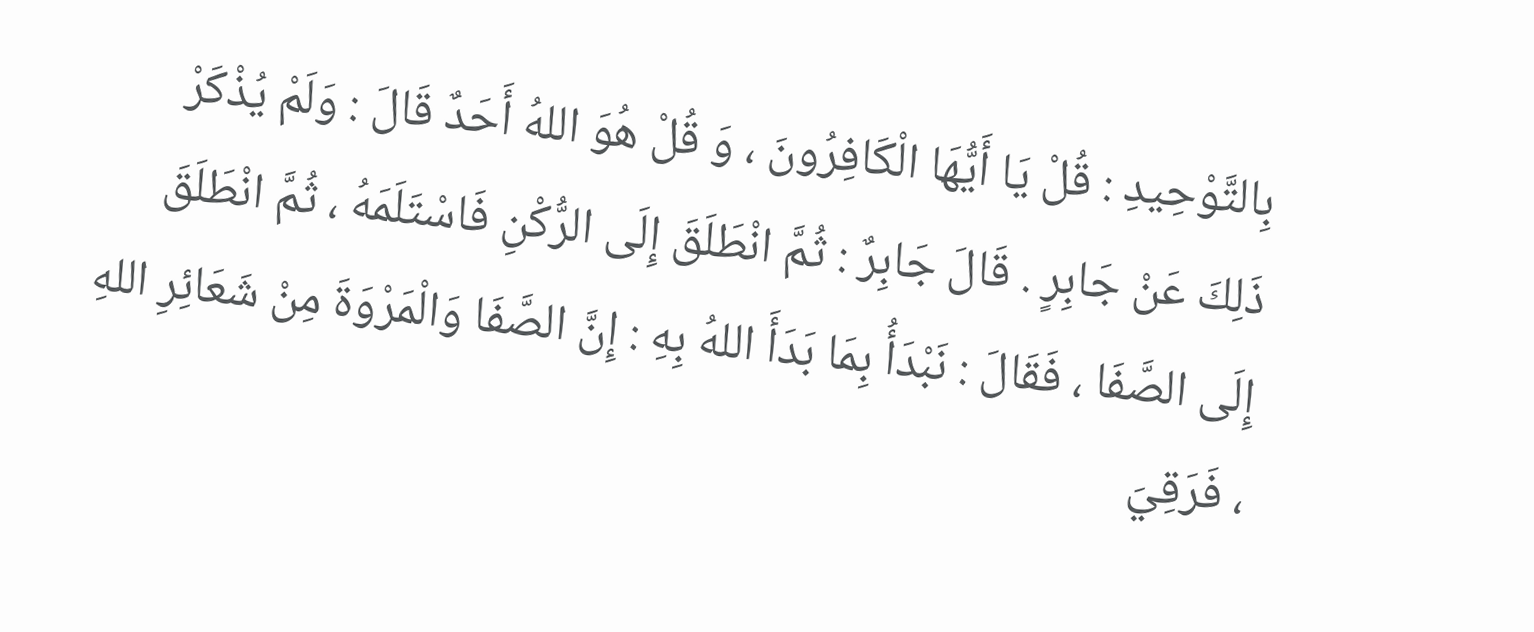بِالتَّوْحِيدِ : قُلْ يَا أَيُّهَا الْكَافِرُونَ ، وَ قُلْ هُوَ اللهُ أَحَدٌ قَالَ : وَلَمْ يُذْكَرْ ذَلِكَ عَنْ جَابِرٍ . قَالَ جَابِرٌ : ثُمَّ انْطَلَقَ إِلَى الرُّكْنِ فَاسْتَلَمَهُ ، ثُمَّ انْطَلَقَ إِلَى الصَّفَا ، فَقَالَ : نَبْدَأُ بِمَا بَدَأَ اللهُ بِهِ : إِنَّ الصَّفَا وَالْمَرْوَةَ مِنْ شَعَائِرِ اللهِ ، فَرَقِيَ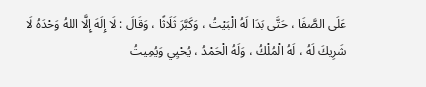عَلَى الصَّفَا ، حَتَّى بَدَا لَهُ الْبَيْتُ ، وَكَبَّرَ ثَلَاثًا ، وَقَالَ : لَا إِلَهَ إِلَّا اللهُ وَحْدَهُ لَا شَرِيكَ لَهُ ، لَهُ الْمُلْكُ ، وَلَهُ الْحَمْدُ ، يُحْيِي وَيُمِيتُ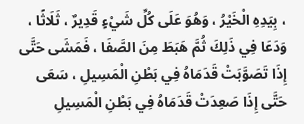، بِيَدِهِ الْخَيْرُ ، وَهُوَ عَلَى كُلِّ شَيْءٍ قَدِيرٌ ، ثَلَاثًا ، وَدَعَا فِي ذَلِكَ ثُمَّ هَبَطَ مِنَ الصَّفَا ، فَمَشَى حَتَّى إِذَا تَصَوَّبَتْ قَدَمَاهُ فِي بَطْنِ الْمَسِيلِ ، سَعَى حَتَّى إِذَا صَعِدَتْ قَدَمَاهُ فِي بَطْنِ الْمَسِيلِ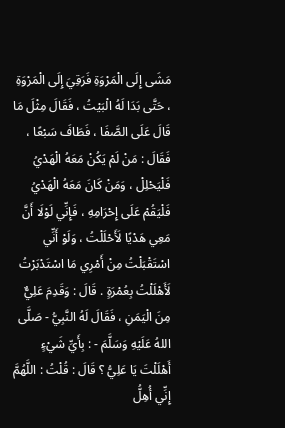مَشَى إِلَى الْمَرْوَةِ فَرَقِيَ إِلَى الْمَرْوَةِ ، حَتَّى بَدَا لَهُ الْبَيْتُ ، فَقَالَ مِثْلَ مَا قَالَ عَلَى الصَّفَا ، فَطَافَ سَبْعًا ، فَقَالَ : مَنْ لَمْ يَكُنْ مَعَهُ الْهَدْيُ فَلْيَحْلِلْ ، وَمَنْ كَانَ مَعَهُ الْهَدْيُ فَلْيَقُمْ عَلَى إِحْرَامِهِ ، فَإِنِّي لَوْلَا أَنَّ مَعِي هَدْيًا لَأَحْلَلْتُ ، وَلَوْ أَنِّي اسْتَقْبَلْتُ مِنْ أَمْرِي مَا اسْتَدْبَرْتُ لَأَهْلَلْتُ بِعُمْرَةٍ . قَالَ : وَقَدِمَ عَلِيٌّ مِنَ الْيَمَنِ ، فَقَالَ لَهُ النَّبِيُّ - صَلَّى اللهُ عَلَيْهِ وَسَلَّمَ - : بِأَيِّ شَيْءٍ أَهْلَلْتَ يَا عَلِيُّ ؟ قَالَ : قُلْتُ : اللَّهُمَّ إِنِّي أُهِلُّ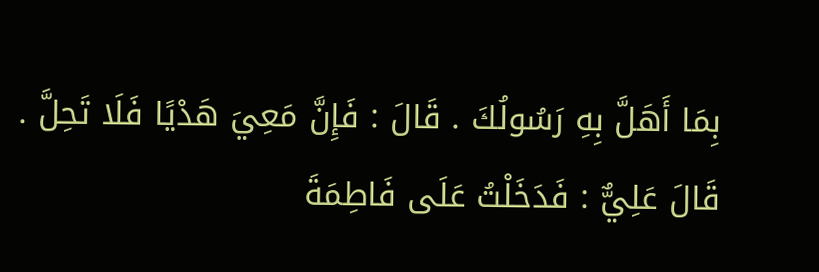بِمَا أَهَلَّ بِهِ رَسُولُكَ . قَالَ : فَإِنَّ مَعِيَ هَدْيًا فَلَا تَحِلَّ . قَالَ عَلِيٌّ : فَدَخَلْتُ عَلَى فَاطِمَةَ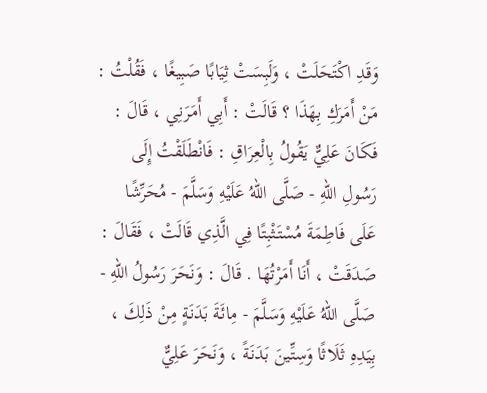وَقَدِ اكْتَحَلَتْ ، وَلَبِسَتْ ثِيَابًا صَبِيغًا ، فَقُلْتُ : مَنْ أَمَرَكِ بِهَذَا ؟ قَالَتْ : أَبِي أَمَرَنِي ، قَالَ : فَكَانَ عَلِيٌّ يَقُولُ بِالْعِرَاقِ : فَانْطَلَقْتُ إِلَى رَسُولِ اللهِ - صَلَّى اللهُ عَلَيْهِ وَسَلَّمَ - مُحَرِّشًا عَلَى فَاطِمَةَ مُسْتَثْبِتًا فِي الَّذِي قَالَتْ ، فَقَالَ : صَدَقَتْ ، أَنَا أَمَرْتُهَا . قَالَ : وَنَحَرَ رَسُولُ اللهِ - صَلَّى اللهُ عَلَيْهِ وَسَلَّمَ - مِائَةَ بَدَنَةٍ مِنْ ذَلِكَ ، بِيَدِهِ ثَلَاثًا وَسِتِّينَ بَدَنَةً ، وَنَحَرَ عَلِيٌّ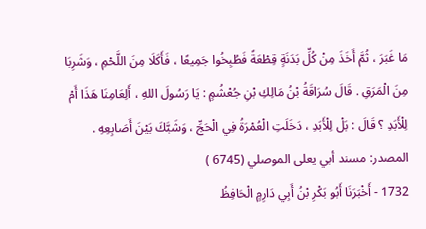مَا غَبَرَ ، ثُمَّ أَخَذَ مِنْ كُلِّ بَدَنَةٍ قِطْعَةً فَطُبِخُوا جَمِيعًا ، فَأَكَلَا مِنَ اللَّحْمِ ، وَشَرِبَا مِنَ الْمَرَقِ . قَالَ سُرَاقَةُ بْنُ مَالِكِ بْنِ جُعْشُمٍ : يَا رَسُولَ اللهِ ، أَلِعَامِنَا هَذَا أَمْ لِلْأَبَدِ ؟ قَالَ : بَلْ لِلْأَبَدِ ، دَخَلَتِ الْعُمْرَةُ فِي الْحَجِّ ، وَشَبَّكَ بَيْنَ أَصَابِعِهِ .
المصدر: مسند أبي يعلى الموصلي (6745 )
1732 - أَخْبَرَنَا أَبُو بَكْرِ بْنُ أَبِي دَارِمٍ الْحَافِظُ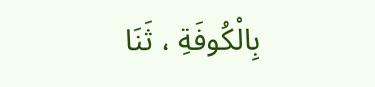بِالْكُوفَةِ ، ثَنَا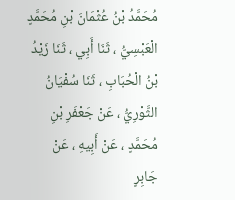مُحَمَّدُ بْنُ عُثْمَانَ بْنِ مُحَمَّدٍ الْعَبْسِيُّ ، ثَنَا أَبِي ، ثَنَا زَيْدُ بْنُ الْحُبَابِ ، ثَنَا سُفْيَانُ الثَّوْرِيُّ ، عَنْ جَعْفَرِ بْنِ مُحَمَّدٍ ، عَنْ أَبِيهِ ، عَنْ جَابِرٍ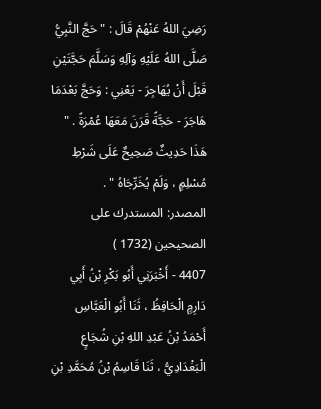رَضِيَ اللهُ عَنْهُمْ قَالَ : " حَجَّ النَّبِيُّ صَلَّى اللهُ عَلَيْهِ وَآلِهِ وَسَلَّمَ حَجَّتَيْنِ قَبْلَ أَنْ يُهَاجِرَ - يَعْنِي : وَحَجَّ بَعْدَمَا هَاجَرَ - حَجَّةً قَرَنَ مَعَهَا عُمْرَةً . " هَذَا حَدِيثٌ صَحِيحٌ عَلَى شَرْطِ مُسْلِمٍ ، وَلَمْ يُخَرِّجَاهُ " .
المصدر: المستدرك على الصحيحين (1732 )
4407 - أَخْبَرَنِي أَبُو بَكْرِ بْنُ أَبِي دَارِمٍ الْحَافِظُ ، ثَنَا أَبُو الْعَبَّاسِ أَحْمَدُ بْنُ عَبْدِ اللهِ بْنِ شُجَاعٍ الْبَغْدَادِيُّ ، ثَنَا قَاسِمُ بْنُ مُحَمَّدِ بْنِ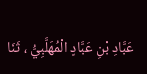عَبَّادِ بْنِ عَبَّادٍ الْمُهَلَّبِيُّ ، ثَنَا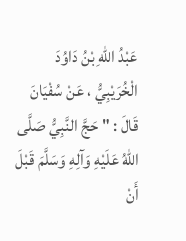عَبْدُ اللهِ بْنُ دَاوُدَ الْخُرَيْبِيُّ ، عَنْ سُفْيَانَ قَالَ : " حَجَّ النَّبِيُّ صَلَّى اللهُ عَلَيْهِ وَآلِهِ وَسَلَّمَ قَبْلَ أَنْ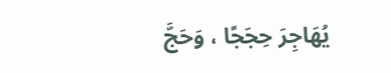يُهَاجِرَ حِجَجًا ، وَحَجَّ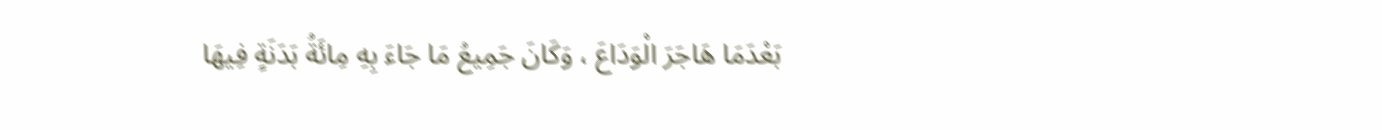بَعْدَمَا هَاجَرَ الْوَدَاعَ ، وَكَانَ جَمِيعُ مَا جَاءَ بِهِ مِائَةُ بَدَنَةٍ فِيهَا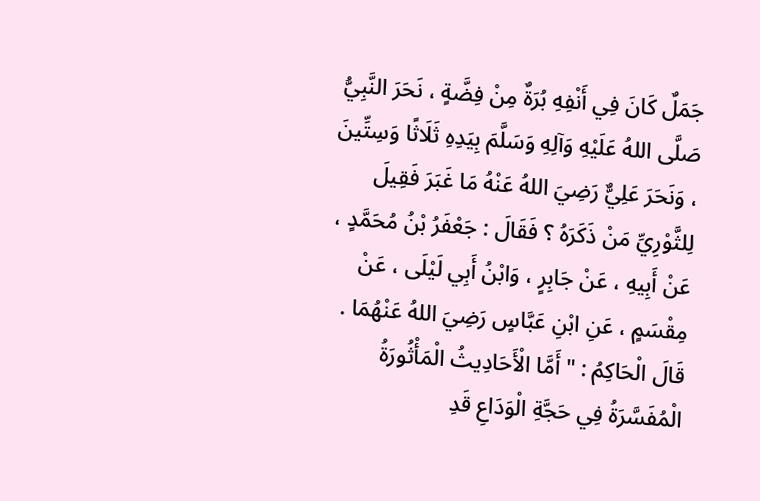جَمَلٌ كَانَ فِي أَنْفِهِ بُرَةٌ مِنْ فِضَّةٍ ، نَحَرَ النَّبِيُّ صَلَّى اللهُ عَلَيْهِ وَآلِهِ وَسَلَّمَ بِيَدِهِ ثَلَاثًا وَسِتِّينَ ، وَنَحَرَ عَلِيٌّ رَضِيَ اللهُ عَنْهُ مَا غَبَرَ فَقِيلَ لِلثَّوْرِيِّ مَنْ ذَكَرَهُ ؟ فَقَالَ : جَعْفَرُ بْنُ مُحَمَّدٍ ، عَنْ أَبِيهِ ، عَنْ جَابِرٍ ، وَابْنُ أَبِي لَيْلَى ، عَنْ مِقْسَمٍ ، عَنِ ابْنِ عَبَّاسٍ رَضِيَ اللهُ عَنْهُمَا . قَالَ الْحَاكِمُ : " أَمَّا الْأَحَادِيثُ الْمَأْثُورَةُ الْمُفَسَّرَةُ فِي حَجَّةِ الْوَدَاعِ قَدِ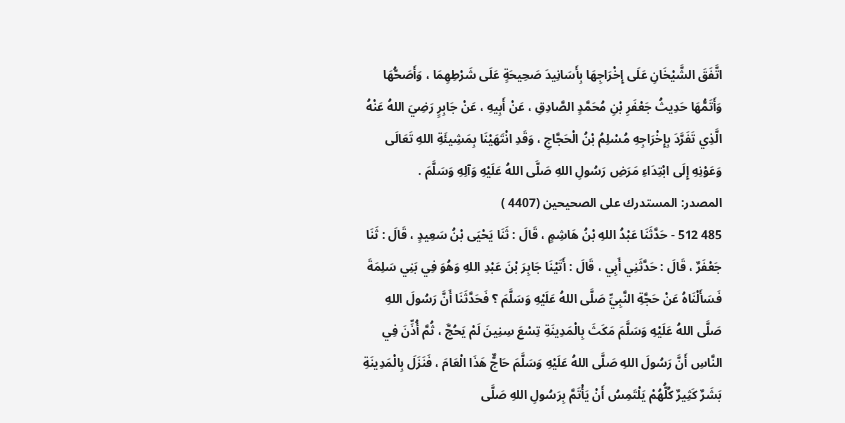اتَّفَقَ الشَّيْخَانِ عَلَى إِخْرَاجِهَا بِأَسَانِيدَ صَحِيحَةٍ عَلَى شَرْطِهِمَا ، وَأَصَحُّهَا وَأَتَمُّهَا حَدِيثُ جَعْفَرِ بْنِ مُحَمَّدٍ الصَّادِقِ ، عَنْ أَبِيهِ ، عَنْ جَابِرٍ رَضِيَ اللهُ عَنْهُ الَّذِي تَفَرَّدَ بِإِخْرَاجِهِ مُسْلِمُ بْنُ الْحَجَّاجِ ، وَقَدِ انْتَهَيْنَا بِمَشِيئَةِ اللهِ تَعَالَى وَعَوْنِهِ إِلَى ابْتِدَاءِ مَرَضِ رَسُولِ اللهِ صَلَّى اللهُ عَلَيْهِ وَآلِهِ وَسَلَّمَ .
المصدر: المستدرك على الصحيحين (4407 )
485 512 - حَدَّثَنَا عَبْدُ اللهِ بْنُ هَاشِمٍ ، قَالَ : ثَنَا يَحْيَى بْنُ سَعِيدٍ ، قَالَ : ثَنَا جَعْفَرٌ ، قَالَ : حَدَّثَنِي أَبِي ، قَالَ : أَتَيْنَا جَابِرَ بْنَ عَبْدِ اللهِ وَهُوَ فِي بَنِي سَلِمَةَ فَسَأَلْنَاهُ عَنْ حَجَّةِ النَّبِيِّ صَلَّى اللهُ عَلَيْهِ وَسَلَّمَ ؟ فَحَدَّثَنَا أَنَّ رَسُولَ اللهِ صَلَّى اللهُ عَلَيْهِ وَسَلَّمَ مَكَثَ بِالْمَدِينَةِ تِسْعَ سِنِينَ لَمْ يَحُجَّ ، ثُمَّ أُذِّنَ فِي النَّاسِ أَنَّ رَسُولَ اللهِ صَلَّى اللهُ عَلَيْهِ وَسَلَّمَ حَاجٌّ هَذَا الْعَامَ ، فَنَزَلَ بِالْمَدِينَةِ بَشَرٌ كَثِيرٌ كُلُّهُمْ يَلْتَمِسُ أَنْ يَأْتَمَّ بِرَسُولِ اللهِ صَلَّى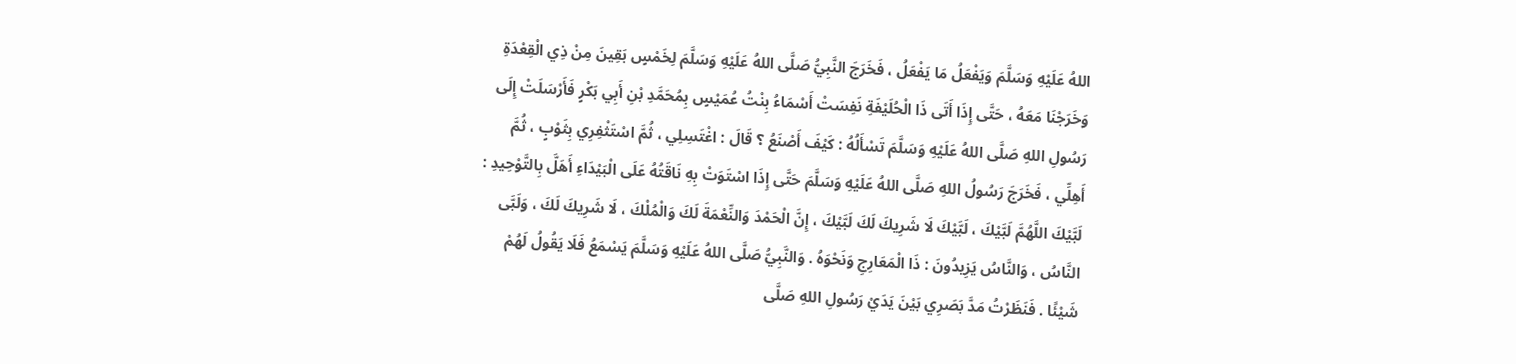اللهُ عَلَيْهِ وَسَلَّمَ وَيَفْعَلُ مَا يَفْعَلُ ، فَخَرَجَ النَّبِيُّ صَلَّى اللهُ عَلَيْهِ وَسَلَّمَ لِخَمْسٍ بَقِينَ مِنْ ذِي الْقِعْدَةِ وَخَرَجْنَا مَعَهُ ، حَتَّى إِذَا أَتَى ذَا الْحُلَيْفَةِ نَفِسَتْ أَسْمَاءُ بِنْتُ عُمَيْسٍ بِمُحَمَّدِ بْنِ أَبِي بَكْرٍ فَأَرْسَلَتْ إِلَى رَسُولِ اللهِ صَلَّى اللهُ عَلَيْهِ وَسَلَّمَ تَسْأَلُهُ : كَيْفَ أَصْنَعُ ؟ قَالَ : اغْتَسِلِي ، ثُمَّ اسْتَثْفِرِي بِثَوْبٍ ، ثُمَّ أَهِلِّي ، فَخَرَجَ رَسُولُ اللهِ صَلَّى اللهُ عَلَيْهِ وَسَلَّمَ حَتَّى إِذَا اسْتَوَتْ بِهِ نَاقَتُهُ عَلَى الْبَيْدَاءِ أَهَلَّ بِالتَّوْحِيدِ : لَبَّيْكَ اللَّهُمَّ لَبَّيْكَ ، لَبَّيْكَ لَا شَرِيكَ لَكَ لَبَّيْكَ ، إِنَّ الْحَمْدَ وَالنِّعْمَةَ لَكَ وَالْمُلْكَ ، لَا شَرِيكَ لَكَ ، وَلَبَّى النَّاسُ ، وَالنَّاسُ يَزِيدُونَ : ذَا الْمَعَارِجِ وَنَحْوَهُ . وَالنَّبِيُّ صَلَّى اللهُ عَلَيْهِ وَسَلَّمَ يَسْمَعُ فَلَا يَقُولُ لَهُمْ شَيْئًا . فَنَظَرْتُ مَدَّ بَصَرِي بَيْنَ يَدَيْ رَسُولِ اللهِ صَلَّى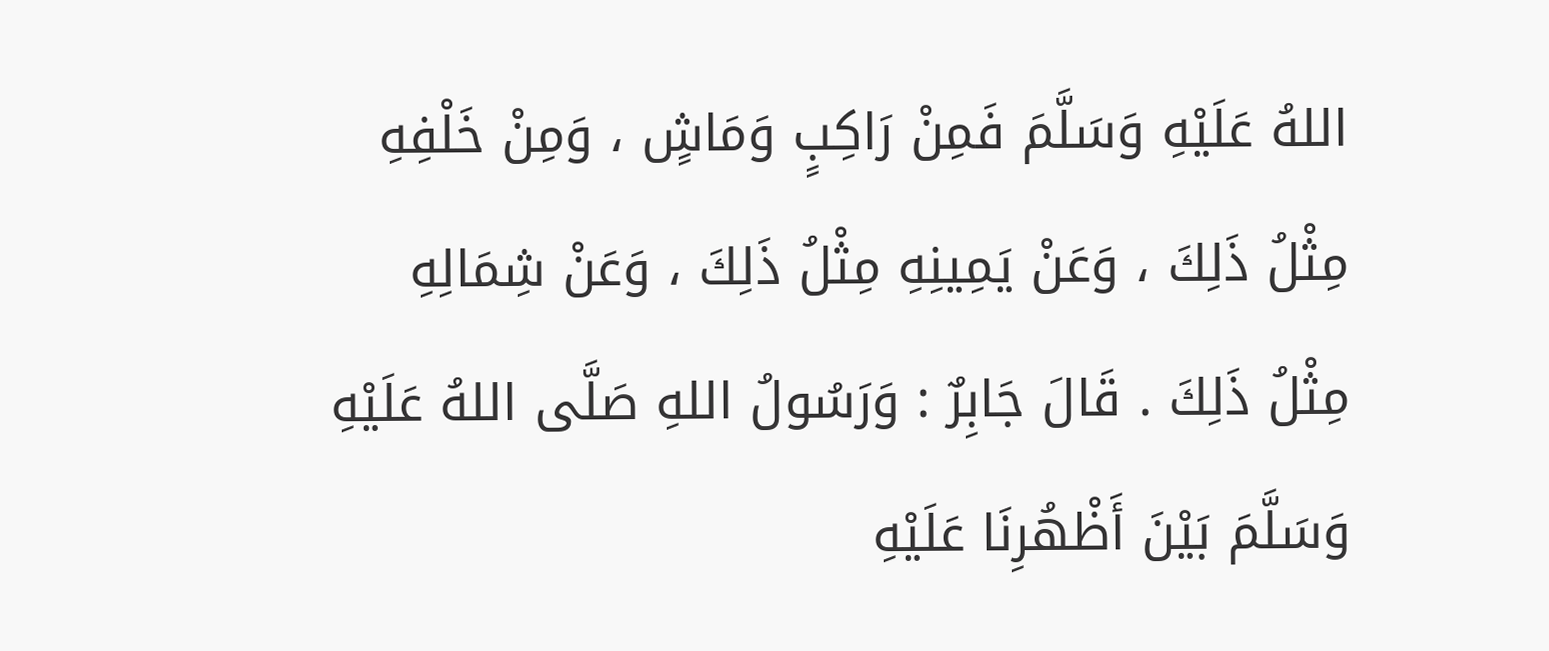اللهُ عَلَيْهِ وَسَلَّمَ فَمِنْ رَاكِبٍ وَمَاشٍ ، وَمِنْ خَلْفِهِ مِثْلُ ذَلِكَ ، وَعَنْ يَمِينِهِ مِثْلُ ذَلِكَ ، وَعَنْ شِمَالِهِ مِثْلُ ذَلِكَ . قَالَ جَابِرٌ : وَرَسُولُ اللهِ صَلَّى اللهُ عَلَيْهِ وَسَلَّمَ بَيْنَ أَظْهُرِنَا عَلَيْهِ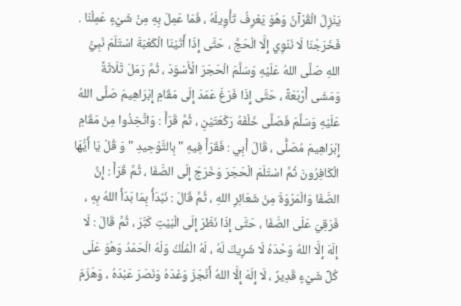يَنْزِلُ الْقُرْآنُ وَهُوَ يَعْرِفُ تَأْوِيلَهُ ، فَمَا عَمِلَ بِهِ مِنْ شَيْءٍ عَمِلْنَا . فَخَرَجْنَا لَا نَنْوِي إِلَّا الْحَجَّ ، حَتَّى إِذَا أَتَيْنَا الْكَعْبَةَ اسْتَلَمَ نَبِيُّ اللهِ صَلَّى اللهُ عَلَيْهِ وَسَلَّمَ الْحَجَرَ الْأَسْوَدَ ، ثُمَّ رَمَلَ ثَلَاثَةً وَمَشَى أَرْبَعَةً ، حَتَّى إِذَا فَرَغَ عَمَدَ إِلَى مَقَامِ إِبْرَاهِيمَ صَلَّى اللهُ عَلَيْهِ وَسَلَّمَ فَصَلَّى خَلْفَهُ رَكْعَتَيْنِ ، ثُمَّ قَرَأَ : وَاتَّخِذُوا مِنْ مَقَامِ إِبْرَاهِيمَ مُصَلًّى ، قَالَ أَبِي : فَقَرَأَ فِيهِ " بِالتَّوْحِيدِ " وَ قُلْ يَا أَيُّهَا الْكَافِرُونَ ثُمَّ اسْتَلَمَ الْحَجَرَ وَخَرَجَ إِلَى الصَّفَا ، ثُمَّ قَرَأَ : إِنَّ الصَّفَا وَالْمَرْوَةَ مِنْ شَعَائِرِ اللهِ ، ثُمَّ قَالَ : نَبْدَأُ بِمَا بَدَأَ اللهُ بِهِ ، فَرَقِيَ عَلَى الصَّفَا ، حَتَّى إِذَا نَظَرَ إِلَى الْبَيْتِ كَبَّرَ ، ثُمَّ قَالَ : لَا إِلَهَ إِلَّا اللهُ وَحْدَهُ لَا شَرِيكَ لَهُ ، لَهُ الْمُلْكُ وَلَهُ الْحَمْدُ وَهُوَ عَلَى كُلِّ شَيْءٍ قَدِيرٌ ، لَا إِلَهَ إِلَّا اللهُ أَنْجَزَ وَعْدَهُ وَنَصَرَ عَبْدَهُ ، وَهَزَمَ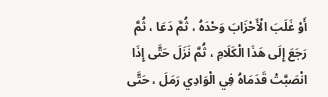أَوْ غَلَبَ الْأَحْزَابَ وَحْدَهُ ، ثُمَّ دَعَا ، ثُمَّ رَجَعَ إِلَى هَذَا الْكَلَامِ ، ثُمَّ نَزَلَ حَتَّى إِذَا انْصَبَّتْ قَدَمَاهُ فِي الْوَادِي رَمَلَ ، حَتَّى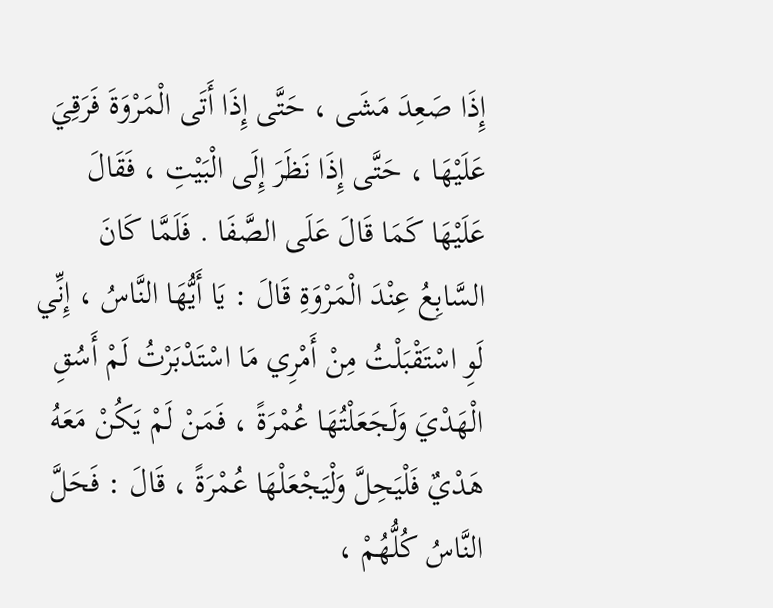إِذَا صَعِدَ مَشَى ، حَتَّى إِذَا أَتَى الْمَرْوَةَ فَرَقِيَ عَلَيْهَا ، حَتَّى إِذَا نَظَرَ إِلَى الْبَيْتِ ، فَقَالَ عَلَيْهَا كَمَا قَالَ عَلَى الصَّفَا . فَلَمَّا كَانَ السَّابِعُ عِنْدَ الْمَرْوَةِ قَالَ : يَا أَيُّهَا النَّاسُ ، إِنِّي لَوِ اسْتَقْبَلْتُ مِنْ أَمْرِي مَا اسْتَدْبَرْتُ لَمْ أَسُقِ الْهَدْيَ وَلَجَعَلْتُهَا عُمْرَةً ، فَمَنْ لَمْ يَكُنْ مَعَهُ هَدْيٌ فَلْيَحِلَّ وَلْيَجْعَلْهَا عُمْرَةً ، قَالَ : فَحَلَّ النَّاسُ كُلُّهُمْ ،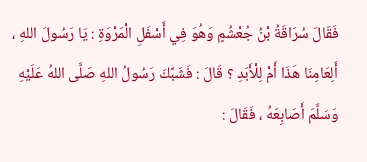فَقَالَ سُرَاقَةُ بْنُ جُعْشُمٍ وَهُوَ فِي أَسْفَلِ الْمَرْوَةِ : يَا رَسُولَ اللهِ ، أَلِعَامِنَا هَذَا أَمْ لِلْأَبَدِ ؟ قَالَ : فَشَبَّكَ رَسُولُ اللهِ صَلَّى اللهُ عَلَيْهِ وَسَلَّمَ أَصَابِعَهُ ، فَقَالَ :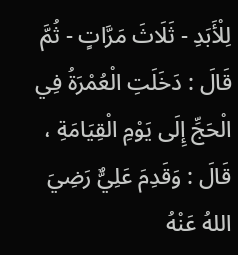لِلْأَبَدِ - ثَلَاثَ مَرَّاتٍ - ثُمَّ قَالَ : دَخَلَتِ الْعُمْرَةُ فِي الْحَجِّ إِلَى يَوْمِ الْقِيَامَةِ ، قَالَ : وَقَدِمَ عَلِيٌّ رَضِيَ اللهُ عَنْهُ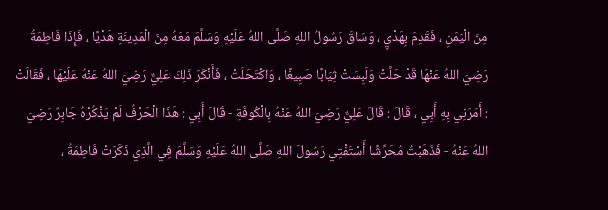مِنَ الْيَمَنِ ، فَقَدِمَ بِهَدْيٍ ، وَسَاقَ رَسُولُ اللهِ صَلَّى اللهُ عَلَيْهِ وَسَلَّمَ مَعَهُ مِنَ الْمَدِينَةِ هَدْيًا ، فَإِذَا فَاطِمَةُ رَضِيَ اللهُ عَنْهَا قَدْ حَلَّتْ وَلَبِسَتْ ثِيَابًا صَبِيغًا ، وَاكْتَحَلَتْ ، فَأَنْكَرَ ذَلِكَ عَلِيٌّ رَضِيَ اللهُ عَنْهُ عَلَيْهَا ، فَقَالَتْ : أَمَرَنِي بِهِ أَبِي ، قَالَ : قَالَ عَلِيٌّ رَضِيَ اللهُ عَنْهُ بِالْكُوفَةِ - قَالَ أَبِي : هَذَا الْحَرْفُ لَمْ يَذْكُرْهُ جَابِرٌ رَضِيَ اللهُ عَنْهُ - فَذَهَبْتُ مُحَرِّشًا أَسْتَفْتِي رَسُولَ اللهِ صَلَّى اللهُ عَلَيْهِ وَسَلَّمَ فِي الَّذِي ذَكَرَتْ فَاطِمَةُ ،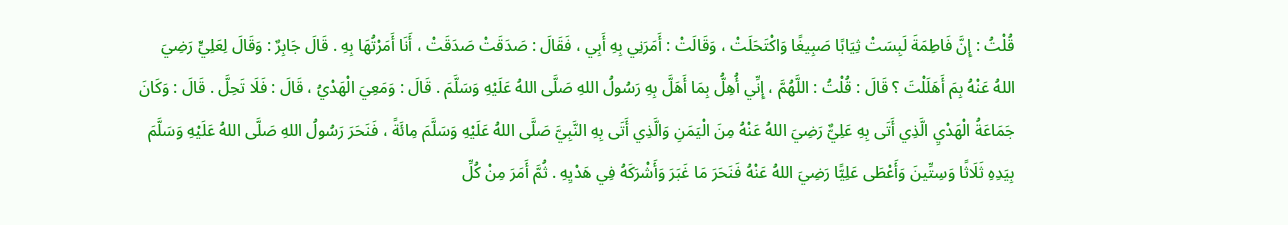قُلْتُ : إِنَّ فَاطِمَةَ لَبِسَتْ ثِيَابًا صَبِيغًا وَاكْتَحَلَتْ ، وَقَالَتْ : أَمَرَنِي بِهِ أَبِي ، فَقَالَ : صَدَقَتْ صَدَقَتْ ، أَنَا أَمَرْتُهَا بِهِ . قَالَ جَابِرٌ : وَقَالَ لِعَلِيٍّ رَضِيَ اللهُ عَنْهُ بِمَ أَهَلَلْتَ ؟ قَالَ : قُلْتُ : اللَّهُمَّ ، إِنِّي أُهِلُّ بِمَا أَهَلَّ بِهِ رَسُولُ اللهِ صَلَّى اللهُ عَلَيْهِ وَسَلَّمَ . قَالَ : وَمَعِيَ الْهَدْيُ ، قَالَ : فَلَا تَحِلَّ . قَالَ : وَكَانَ جَمَاعَةُ الْهَدْيِ الَّذِي أَتَى بِهِ عَلِيٌّ رَضِيَ اللهُ عَنْهُ مِنَ الْيَمَنِ وَالَّذِي أَتَى بِهِ النَّبِيَّ صَلَّى اللهُ عَلَيْهِ وَسَلَّمَ مِائَةً ، فَنَحَرَ رَسُولُ اللهِ صَلَّى اللهُ عَلَيْهِ وَسَلَّمَ بِيَدِهِ ثَلَاثًا وَسِتِّينَ وَأَعْطَى عَلِيًّا رَضِيَ اللهُ عَنْهُ فَنَحَرَ مَا غَبَرَ وَأَشْرَكَهُ فِي هَدْيِهِ . ثُمَّ أَمَرَ مِنْ كُلِّ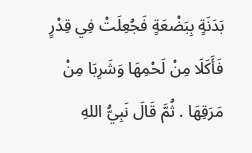بَدَنَةٍ بِبَضْعَةٍ فَجُعِلَتْ فِي قِدْرٍ فَأَكَلَا مِنْ لَحْمِهَا وَشَرِبَا مِنْ مَرَقِهَا . ثُمَّ قَالَ نَبِيُّ اللهِ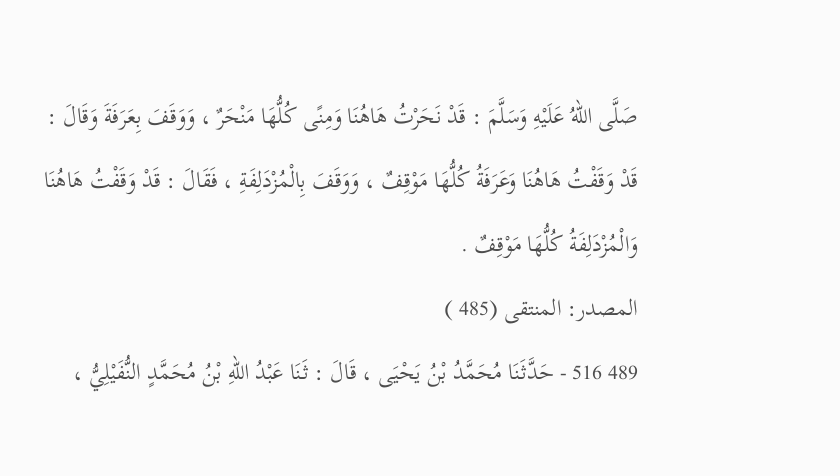صَلَّى اللهُ عَلَيْهِ وَسَلَّمَ : قَدْ نَحَرْتُ هَاهُنَا وَمِنًى كُلُّهَا مَنْحَرٌ ، وَوَقَفَ بِعَرَفَةَ وَقَالَ : قَدْ وَقَفْتُ هَاهُنَا وَعَرَفَةُ كُلُّهَا مَوْقِفٌ ، وَوَقَفَ بِالْمُزْدَلِفَةِ ، فَقَالَ : قَدْ وَقَفْتُ هَاهُنَا وَالْمُزْدَلِفَةُ كُلُّهَا مَوْقِفٌ .
المصدر: المنتقى (485 )
489 516 - حَدَّثَنَا مُحَمَّدُ بْنُ يَحْيَى ، قَالَ : ثَنَا عَبْدُ اللهِ بْنُ مُحَمَّدٍ النُّفَيْلِيُّ ،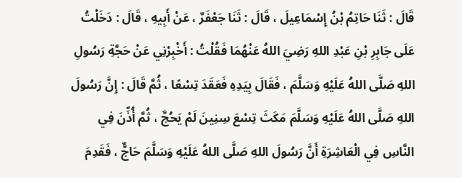قَالَ : ثَنَا حَاتِمُ بْنُ إِسْمَاعِيلَ ، قَالَ : ثَنَا جَعْفَرٌ ، عَنْ أَبِيهِ ، قَالَ : دَخَلْتُ عَلَى جَابِرِ بْنِ عَبْدِ اللهِ رَضِيَ اللهُ عَنْهُمَا فَقُلْتُ : أَخْبِرْنِي عَنْ حَجَّةِ رَسُولِ اللهِ صَلَّى اللهُ عَلَيْهِ وَسَلَّمَ ، فَقَالَ بِيَدِهِ فَعَقَدَ تِسْعًا ، ثُمَّ قَالَ : إِنَّ رَسُولَ اللهِ صَلَّى اللهُ عَلَيْهِ وَسَلَّمَ مَكَثَ تِسْعَ سِنِينَ لَمْ يَحُجَّ ، ثُمَّ أُذِّنَ فِي النَّاسِ فِي الْعَاشِرَةِ أَنَّ رَسُولَ اللهِ صَلَّى اللهُ عَلَيْهِ وَسَلَّمَ حَاجٌّ ، فَقَدِمَ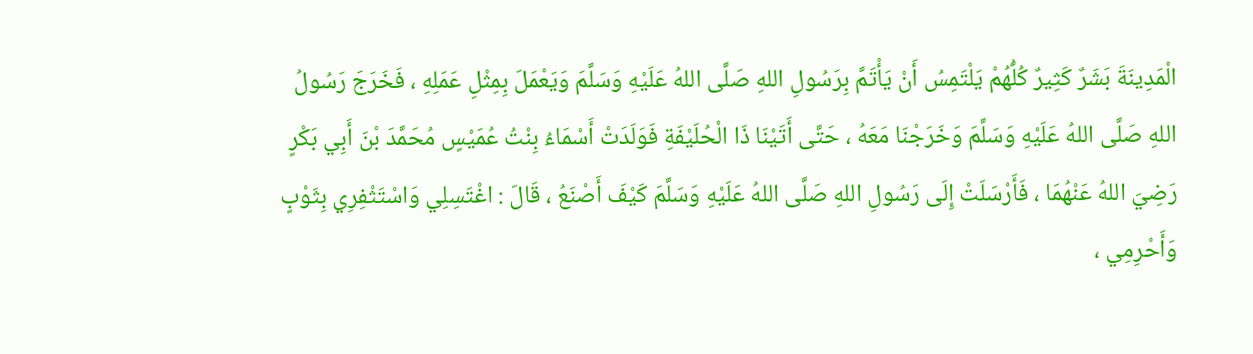الْمَدِينَةَ بَشَرٌ كَثِيرٌ كُلُّهُمْ يَلْتَمِسُ أَنْ يَأْتَمَّ بِرَسُولِ اللهِ صَلَّى اللهُ عَلَيْهِ وَسَلَّمَ وَيَعْمَلَ بِمِثْلِ عَمَلِهِ ، فَخَرَجَ رَسُولُ اللهِ صَلَّى اللهُ عَلَيْهِ وَسَلَّمَ وَخَرَجْنَا مَعَهُ ، حَتَّى أَتَيْنَا ذَا الْحُلَيْفَةِ فَوَلَدَتْ أَسْمَاءُ بِنْتُ عُمَيْسٍ مُحَمَّدَ بْنَ أَبِي بَكْرٍ رَضِيَ اللهُ عَنْهُمَا ، فَأَرْسَلَتْ إِلَى رَسُولِ اللهِ صَلَّى اللهُ عَلَيْهِ وَسَلَّمَ كَيْفَ أَصْنَعُ ، قَالَ : اغْتَسِلِي وَاسْتَثْفِرِي بِثَوْبٍ وَأَحْرِمِي ،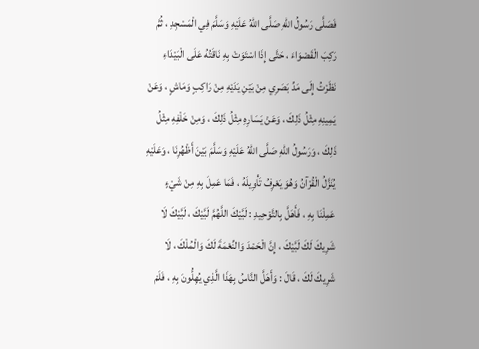فَصَلَّى رَسُولُ اللهِ صَلَّى اللهُ عَلَيْهِ وَسَلَّمَ فِي الْمَسْجِدِ ، ثُمَّ رَكِبَ الْقَصْوَاءَ ، حَتَّى إِذَا اسْتَوَتْ بِهِ نَاقَتُهُ عَلَى الْبَيْدَاءِ نَظَرْتُ إِلَى مَدِّ بَصَرِي مِنْ بَيْنِ يَدَيْهِ مِنْ رَاكِبٍ وَمَاشٍ ، وَعَنْ يَمِينِهِ مِثْلُ ذَلِكَ ، وَعَنْ يَسَارِهِ مِثْلُ ذَلِكَ ، وَمِنْ خَلْفِهِ مِثْلُ ذَلِكَ ، وَرَسُولُ اللهِ صَلَّى اللهُ عَلَيْهِ وَسَلَّمَ بَيْنَ أَظْهُرِنَا ، وَعَلَيْهِ يُنَزَّلُ الْقُرْآنُ وَهُوَ يَعْرِفُ تَأْوِيلَهُ ، فَمَا عَمِلَ بِهِ مِنْ شَيْءٍ عَمِلْنَا بِهِ ، فَأَهَلَّ بِالتَّوْحِيدِ : لَبَّيْكَ اللَّهُمَّ لَبَّيْكَ ، لَبَّيْكَ لَا شَرِيكَ لَكَ لَبَّيْكَ ، إِنَّ الْحَمْدَ وَالنِّعْمَةَ لَكَ وَالْمُلْكَ ، لَا شَرِيكَ لَكَ ، قَالَ : وَأَهَلَّ النَّاسُ بِهَذَا الَّذِي يُهِلُّونَ بِهِ ، فَلَمْ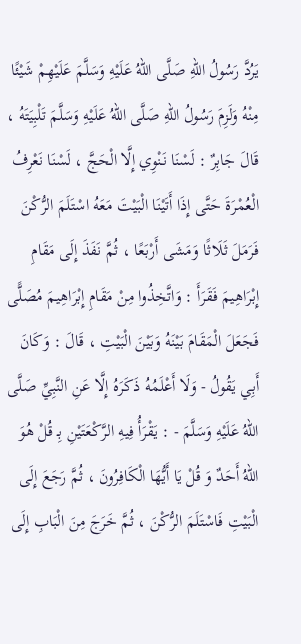يَرُدَّ رَسُولُ اللهِ صَلَّى اللهُ عَلَيْهِ وَسَلَّمَ عَلَيْهِمْ شَيْئًا مِنْهُ وَلَزِمَ رَسُولُ اللهِ صَلَّى اللهُ عَلَيْهِ وَسَلَّمَ تَلْبِيَتَهُ ، قَالَ جَابِرٌ : لَسْنَا نَنْوِي إِلَّا الْحَجَّ ، لَسْنَا نَعْرِفُ الْعُمْرَةَ حَتَّى إِذَا أَتَيْنَا الْبَيْتَ مَعَهُ اسْتَلَمَ الرُّكْنَ فَرَمَلَ ثَلَاثًا وَمَشَى أَرْبَعًا ، ثُمَّ نَفَذَ إِلَى مَقَامِ إِبْرَاهِيمَ فَقَرَأَ : وَاتَّخِذُوا مِنْ مَقَامِ إِبْرَاهِيمَ مُصَلًّى فَجَعَلَ الْمَقَامَ بَيْنَهُ وَبَيْنَ الْبَيْتِ ، قَالَ : وَكَانَ أَبِي يَقُولُ - وَلَا أَعْلَمُهُ ذَكَرَهُ إِلَّا عَنِ النَّبِيِّ صَلَّى اللهُ عَلَيْهِ وَسَلَّمَ - : يَقْرَأُ فِيهِ الرَّكْعَتَيْنِ بِـ قُلْ هُوَ اللهُ أَحَدٌ وَ قُلْ يَا أَيُّهَا الْكَافِرُونَ ، ثُمَّ رَجَعَ إِلَى الْبَيْتِ فَاسْتَلَمَ الرُّكْنَ ، ثُمَّ خَرَجَ مِنَ الْبَابِ إِلَى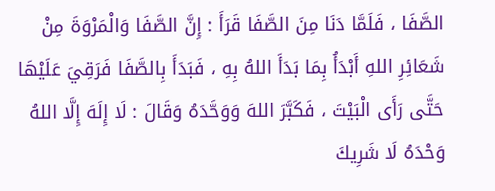الصَّفَا ، فَلَمَّا دَنَا مِنَ الصَّفَا قَرَأَ : إِنَّ الصَّفَا وَالْمَرْوَةَ مِنْ شَعَائِرِ اللهِ أَبْدَأُ بِمَا بَدَأَ اللهُ بِهِ ، فَبَدَأَ بِالصَّفَا فَرَقِيَ عَلَيْهَا حَتَّى رَأَى الْبَيْتَ ، فَكَبَّرَ اللهَ وَوَحَّدَهُ وَقَالَ : لَا إِلَهَ إِلَّا اللهُ وَحْدَهُ لَا شَرِيكَ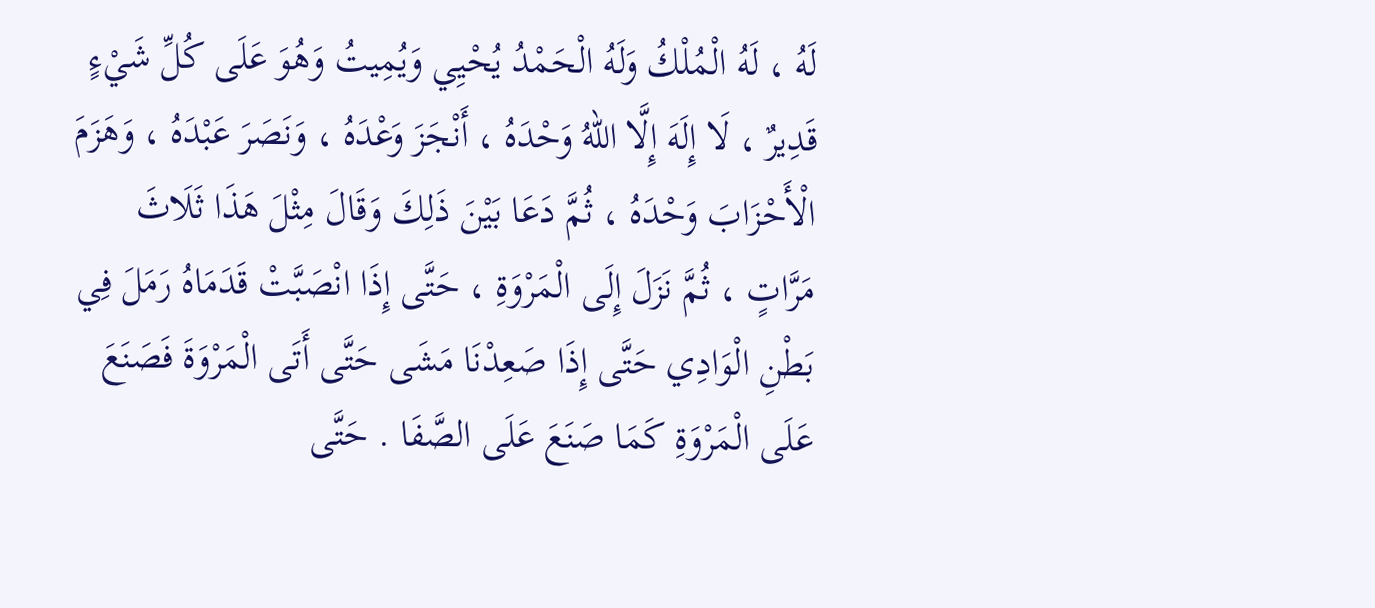لَهُ ، لَهُ الْمُلْكُ وَلَهُ الْحَمْدُ يُحْيِي وَيُمِيتُ وَهُوَ عَلَى كُلِّ شَيْءٍ قَدِيرٌ ، لَا إِلَهَ إِلَّا اللهُ وَحْدَهُ ، أَنْجَزَ وَعْدَهُ ، وَنَصَرَ عَبْدَهُ ، وَهَزَمَ الْأَحْزَابَ وَحْدَهُ ، ثُمَّ دَعَا بَيْنَ ذَلِكَ وَقَالَ مِثْلَ هَذَا ثَلَاثَ مَرَّاتٍ ، ثُمَّ نَزَلَ إِلَى الْمَرْوَةِ ، حَتَّى إِذَا انْصَبَّتْ قَدَمَاهُ رَمَلَ فِي بَطْنِ الْوَادِي حَتَّى إِذَا صَعِدْنَا مَشَى حَتَّى أَتَى الْمَرْوَةَ فَصَنَعَ عَلَى الْمَرْوَةِ كَمَا صَنَعَ عَلَى الصَّفَا . حَتَّى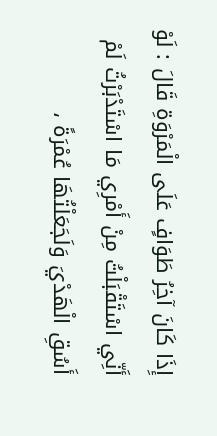إِذَا كَانَ آخِرُ طَوَافٍ عَلَى الْمَرْوَةِ قَالَ : لَوْ أَنِّي اسْتَقْبَلْتُ مِنْ أَمْرِي مَا اسْتَدْبَرْتُ لَمْ أَسُقِ الْهَدْيَ وَلَجَعَلْتُهَا عُمْرَةً ،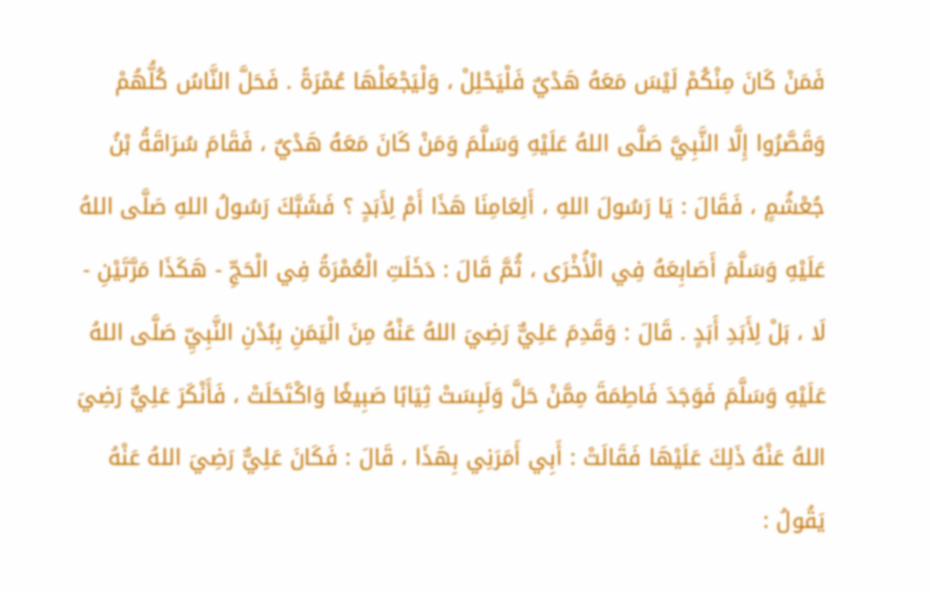فَمَنْ كَانَ مِنْكُمْ لَيْسَ مَعَهُ هَدْيٌ فَلْيَحْلِلْ ، وَلْيَجْعَلْهَا عُمْرَةً . فَحَلَّ النَّاسُ كُلُّهُمْ وَقَصَّرُوا إِلَّا النَّبِيَّ صَلَّى اللهُ عَلَيْهِ وَسَلَّمَ وَمَنْ كَانَ مَعَهُ هَدْيٌ ، فَقَامَ سُرَاقَةُ بْنُ جُعْشُمٍ ، فَقَالَ : يَا رَسُولَ اللهِ ، أَلِعَامِنَا هَذَا أَمْ لِأَبَدٍ ؟ فَشَبَّكَ رَسُولُ اللهِ صَلَّى اللهُ عَلَيْهِ وَسَلَّمَ أَصَابِعَهُ فِي الْأُخْرَى ، ثُمَّ قَالَ : دَخَلَتِ الْعُمْرَةُ فِي الْحَجِّ - هَكَذَا مَرَّتَيْنِ - لَا ، بَلْ لِأَبَدِ أَبَدٍ . قَالَ : وَقَدِمَ عَلِيٌّ رَضِيَ اللهُ عَنْهُ مِنَ الْيَمَنِ بِبُدْنِ النَّبِيِّ صَلَّى اللهُ عَلَيْهِ وَسَلَّمَ فَوَجَدَ فَاطِمَةَ مِمَّنْ حَلَّ وَلَبِسَتْ ثِيَابًا صَبِيغًا وَاكْتَحَلَتْ ، فَأَنْكَرَ عَلِيٌّ رَضِيَ اللهُ عَنْهُ ذَلِكَ عَلَيْهَا فَقَالَتْ : أَبِي أَمَرَنِي بِهَذَا ، قَالَ : فَكَانَ عَلِيٌّ رَضِيَ اللهُ عَنْهُ يَقُولُ :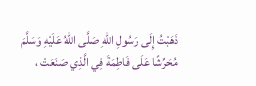ذَهَبْتُ إِلَى رَسُولِ اللهِ صَلَّى اللهُ عَلَيْهِ وَسَلَّمَ مُحَرِّشًا عَلَى فَاطِمَةَ فِي الَّذِي صَنَعَتْ ،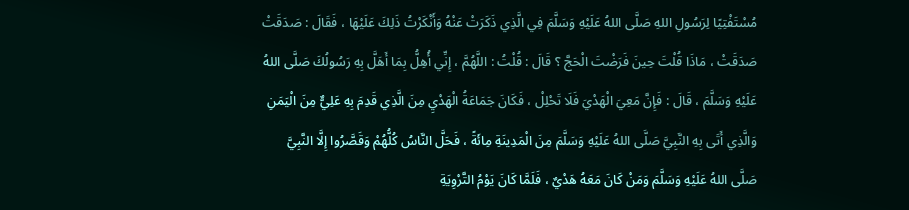مُسْتَفْتِيًا لِرَسُولِ اللهِ صَلَّى اللهُ عَلَيْهِ وَسَلَّمَ فِي الَّذِي ذَكَرَتْ عَنْهُ وَأَنْكَرْتُ ذَلِكَ عَلَيْهَا ، فَقَالَ : صَدَقَتْ صَدَقَتْ ، مَاذَا قُلْتَ حِينَ فَرَضْتَ الْحَجَّ ؟ قَالَ : قُلْتُ : اللَّهُمَّ ، إِنِّي أُهِلُّ بِمَا أَهَلَّ بِهِ رَسُولُكَ صَلَّى اللهُ عَلَيْهِ وَسَلَّمَ ، قَالَ : فَإِنَّ مَعِيَ الْهَدْيَ فَلَا تَحْلِلْ ، فَكَانَ جَمَاعَةُ الْهَدْيِ مِنَ الَّذِي قَدِمَ بِهِ عَلِيٌّ مِنَ الْيَمَنِ وَالَّذِي أَتَى بِهِ النَّبِيَّ صَلَّى اللهُ عَلَيْهِ وَسَلَّمَ مِنَ الْمَدِينَةِ مِائَةً ، فَحَلَّ النَّاسُ كُلُّهُمْ وَقَصَّرُوا إِلَّا النَّبِيَّ صَلَّى اللهُ عَلَيْهِ وَسَلَّمَ وَمَنْ كَانَ مَعَهُ هَدْيٌ ، فَلَمَّا كَانَ يَوْمُ التَّرْوِيَةِ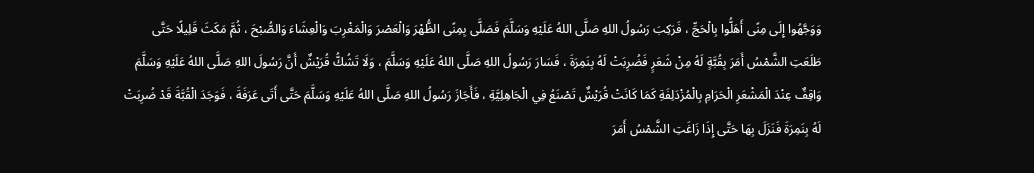وَوَجَّهُوا إِلَى مِنًى أَهَلُّوا بِالْحَجِّ ، فَرَكِبَ رَسُولُ اللهِ صَلَّى اللهُ عَلَيْهِ وَسَلَّمَ فَصَلَّى بِمِنًى الظُّهْرَ وَالْعَصْرَ وَالْمَغْرِبَ وَالْعِشَاءَ وَالصُّبْحَ ، ثُمَّ مَكَثَ قَلِيلًا حَتَّى طَلَعَتِ الشَّمْسُ أَمَرَ بِقُبَّةٍ لَهُ مِنْ شَعَرٍ فَضُرِبَتْ لَهُ بِنَمِرَةَ ، فَسَارَ رَسُولُ اللهِ صَلَّى اللهُ عَلَيْهِ وَسَلَّمَ ، وَلَا تَشُكُّ قُرَيْشٌ أَنَّ رَسُولَ اللهِ صَلَّى اللهُ عَلَيْهِ وَسَلَّمَ وَاقِفٌ عِنْدَ الْمَشْعَرِ الْحَرَامِ بِالْمُزْدَلِفَةِ كَمَا كَانَتْ قُرَيْشٌ تَصْنَعُ فِي الْجَاهِلِيَّةِ ، فَأَجَازَ رَسُولُ اللهِ صَلَّى اللهُ عَلَيْهِ وَسَلَّمَ حَتَّى أَتَى عَرَفَةَ ، فَوَجَدَ الْقُبَّةَ قَدْ ضُرِبَتْ لَهُ بِنَمِرَةَ فَنَزَلَ بِهَا حَتَّى إِذَا زَاغَتِ الشَّمْسُ أَمَرَ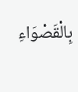بِالْقَصْوَاءِ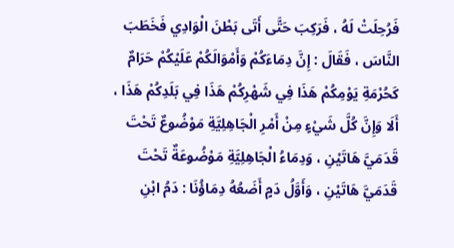فَرُحِلَتْ لَهُ ، فَرَكِبَ حَتَّى أَتَى بَطْنَ الْوَادِي فَخَطَبَ النَّاسَ ، فَقَالَ : إِنَّ دِمَاءَكُمْ وَأَمْوَالَكُمْ عَلَيْكُمْ حَرَامٌ كَحُرْمَةِ يَوْمِكُمْ هَذَا فِي شَهْرِكُمْ هَذَا فِي بَلَدِكُمْ هَذَا ، أَلَا وَإِنَّ كُلَّ شَيْءٍ مِنْ أَمْرِ الْجَاهِلِيَّةِ مَوْضُوعٌ تَحْتَ قَدَمَيَّ هَاتَيْنِ ، وَدِمَاءُ الْجَاهِلِيَّةِ مَوْضُوعَةٌ تَحْتَ قَدَمَيَّ هَاتَيْنِ ، وَأَوَّلُ دَمٍ أَضَعُهُ دِمَاؤُنَا : دَمُ ابْنِ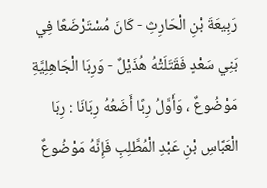رَبِيعَةَ بْنِ الْحَارِثِ - كَانَ مُسْتَرْضَعًا فِي بَنِي سَعْدٍ فَقَتَلَتْهُ هُذَيْلٌ - وَرِبَا الْجَاهِلِيَّةِ مَوْضُوعٌ ، وَأَوَّلُ رِبًا أَضَعُهُ رِبَانَا : رِبَا الْعَبَّاسِ بْنِ عَبْدِ الْمُطَّلِبِ فَإِنَّهُ مَوْضُوعٌ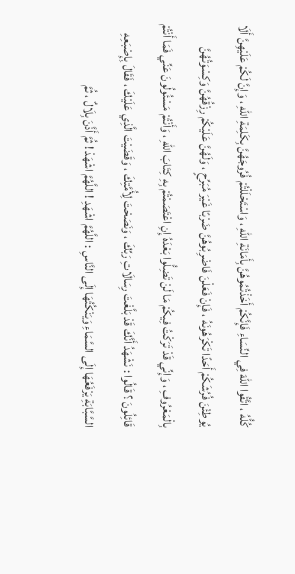كُلُّهُ ، اتَّقُوا اللهَ فِي النِّسَاءِ فَإِنَّكُمْ أَخَذْتُمُوهُنَّ بِأَمَانَةِ اللهِ ، وَاسْتَحْلَلْتُمْ فُرُوجَهُنَّ بِكَلِمَةِ اللهِ ، وَإِنَّ لَكُمْ عَلَيْهِنَّ أَلَا يُوطِئْنَ فُرُشَكُمْ أَحَدًا تَكْرَهُونَهُ ، فَإِنْ فَعَلْنَ فَاضْرِبُوهُنَّ ضَرْبًا غَيْرَ مُبَرِّحٍ ، وَلَهُنَّ عَلَيْكُمْ رِزْقُهُنَّ وَكِسْوَتُهُنَّ بِالْمَعْرُوفِ ، وَإِنِّي قَدْ تَرَكْتُ فِيكُمْ مَا لَنْ تَضِلُّوا بَعْدَهُ إِنِ اعْتَصَمْتُمْ بِهِ كِتَابَ اللهِ ، وَأَنْتُمْ مَسْئُولُونَ عَنِّي فَمَا أَنْتُمْ قَائِلُونَ ؟ قَالُوا : نَشْهَدُ أَنَّكَ قَدْ بَلَّغْتَ رِسَالَاتِ رَبِّكَ ، وَنَصَحْتَ لِأُمَّتِكَ ، وَقَضَيْتَ الَّذِي عَلَيْكَ ، فَقَالَ بِإِصْبَعِهِ السَّبَّابَةِ يَرْفَعُهَا إِلَى السَّمَاءِ وَيَنْكُتُهَا إِلَى النَّاسِ : اللَّهُمَّ اشْهَدِ ! اللَّهُمَّ اشْهَدْ ! ثُمَّ أَذَّنَ بِلَالٌ ، ثُمَّ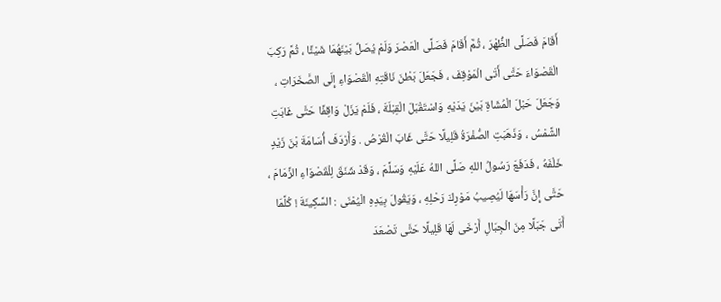أَقَامَ فَصَلَّى الظُّهْرَ ، ثُمَّ أَقَامَ فَصَلَّى الْعَصْرَ وَلَمْ يُصَلِّ بَيْنَهُمَا شَيْئًا ، ثُمَّ رَكِبَ الْقَصْوَاءَ حَتَّى أَتَى الْمَوْقِفَ ، فَجَعَلَ بَطْنَ نَاقَتِهِ الْقَصْوَاءِ إِلَى الصَّخَرَاتِ ، وَجَعَلَ حَبْلَ الْمُشَاةِ بَيْنَ يَدَيْهِ وَاسْتَقْبَلَ الْقِبْلَةَ ، فَلَمْ يَزَلْ وَاقِفًا حَتَّى غَابَتِ الشَّمْسُ ، وَذَهَبَتِ الصُّفْرَةُ قَلِيلًا حَتَّى غَابَ الْقُرْصُ . وَأَرْدَفَ أُسَامَةَ بْنَ زَيْدٍ خَلْفَهُ ، فَدَفَعَ رَسُولُ اللهِ صَلَّى اللهُ عَلَيْهِ وَسَلَّمَ ، وَقَدْ شَنَقَ لِلْقَصْوَاءِ الزِّمَامَ ، حَتَّى إِنَّ رَأْسَهَا لَيُصِيبُ مَوْرِكَ رَحْلِهِ ، وَيَقُولَ بِيَدِهِ الْيُمْنَى : السَّكِينَةَ ! كُلَّمَا أَتَى جَبَلًا مِنَ الْجِبَالِ أَرْخَى لَهَا قَلِيلًا حَتَّى تَصْعَدَ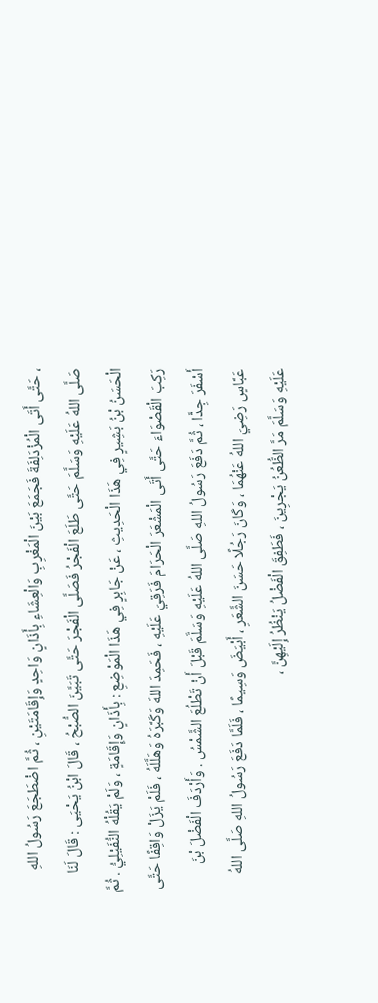، حَتَّى أَتَى الْمُزْدَلِفَةَ فَجَمَعَ بَيْنَ الْمَغْرِبِ وَالْعِشَاءِ بِأَذَانٍ وَاحِدٍ وَإِقَامَتَيْنِ ، ثُمَّ اضْطَجَعَ رَسُولُ اللهِ صَلَّى اللهُ عَلَيْهِ وَسَلَّمَ حَتَّى طَلَعَ الْفَجْرُ فَصَلَّى الْفَجْرَ حَتَّى تَبَيَّنَ الصُّبْحُ ، قَالَ ابْنُ يَحْيَى : قَالَ لَنَا الْحَسَنُ بْنُ بَشِيرٍ فِي هَذَا الْحَدِيثِ ، عَنْ جَابِرٍ فِي هَذَا الْمَوْضِعِ : بِأَذَانٍ وَإِقَامَةٍ ، وَلَمْ يَقُلْهُ النُّفَيْلِيُّ . ثُمَّ رَكِبَ الْقَصْوَاءَ حَتَّى أَتَى الْمَشْعَرَ الْحَرَامَ فَرَقِيَ عَلَيْهِ ، فَحَمِدَ اللهَ وَكَبَّرَهُ وَهَلَّلَهُ ، فَلَمْ يَزَلْ وَاقِفًا حَتَّى أَسْفَرَ جِدًّا ، ثُمَّ دَفَعَ رَسُولُ اللهِ صَلَّى اللهُ عَلَيْهِ وَسَلَّمَ قَبْلَ أَنْ تَطْلُعَ الشَّمْسُ . وَأَرْدَفَ الْفَضْلَ بْنَ عَبَّاسٍ رَضِيَ اللهُ عَنْهُمَا ، وَكَانَ رَجُلًا حَسَنَ الشَّعَرِ ، أَبْيَضَ وَسِيمًا ، فَلَمَّا دَفَعَ رَسُولُ اللهِ صَلَّى اللهُ عَلَيْهِ وَسَلَّمَ مَرَّ الظُّعُنُ يَجْرِينَ ، فَطَفِقَ الْفَضْلُ يَنْظُرُ إِلَيْهِنَّ ،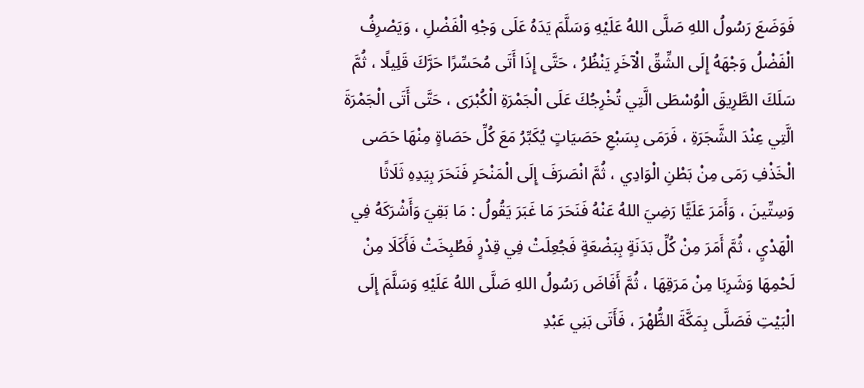فَوَضَعَ رَسُولُ اللهِ صَلَّى اللهُ عَلَيْهِ وَسَلَّمَ يَدَهُ عَلَى وَجْهِ الْفَضْلِ ، وَيَصْرِفُ الْفَضْلُ وَجْهَهُ إِلَى الشِّقِّ الْآخَرِ يَنْظُرُ ، حَتَّى إِذَا أَتَى مُحَسِّرًا حَرَّكَ قَلِيلًا ، ثُمَّ سَلَكَ الطَّرِيقَ الْوُسْطَى الَّتِي تُخْرِجُكَ عَلَى الْجَمْرَةِ الْكُبْرَى ، حَتَّى أَتَى الْجَمْرَةَ الَّتِي عِنْدَ الشَّجَرَةِ ، فَرَمَى بِسَبْعِ حَصَيَاتٍ يُكَبِّرُ مَعَ كُلِّ حَصَاةٍ مِنْهَا حَصَى الْخَذْفِ رَمَى مِنْ بَطْنِ الْوَادِي ، ثُمَّ انْصَرَفَ إِلَى الْمَنْحَرِ فَنَحَرَ بِيَدِهِ ثَلَاثًا وَسِتِّينَ ، وَأَمَرَ عَلَيًّا رَضِيَ اللهُ عَنْهُ فَنَحَرَ مَا غَبَرَ يَقُولُ : مَا بَقِيَ وَأَشْرَكَهُ فِي الْهَدْيِ ، ثُمَّ أَمَرَ مِنْ كُلِّ بَدَنَةٍ بِبَضْعَةٍ فَجُعِلَتْ فِي قِدْرٍ فَطُبِخَتْ فَأَكَلَا مِنْ لَحْمِهَا وَشَرِبَا مِنْ مَرَقِهَا ، ثُمَّ أَفَاضَ رَسُولُ اللهِ صَلَّى اللهُ عَلَيْهِ وَسَلَّمَ إِلَى الْبَيْتِ فَصَلَّى بِمَكَّةَ الظُّهْرَ ، فَأَتَى بَنِي عَبْدِ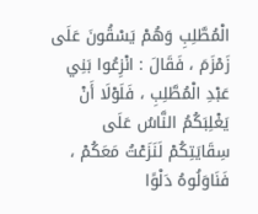الْمُطَّلِبِ وَهُمْ يَسْقُونَ عَلَى زَمْزَمَ ، فَقَالَ : انْزِعُوا بَنِي عَبْدِ الْمُطَّلِبِ ، فَلَوْلَا أَنْ يَغْلِبَكُمُ النَّاسُ عَلَى سِقَايَتِكُمْ لَنَزَعْتُ مَعَكُمْ ، فَنَاوَلُوهُ دَلْوًا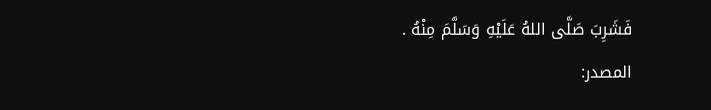فَشَرِبَ صَلَّى اللهُ عَلَيْهِ وَسَلَّمَ مِنْهُ .
المصدر: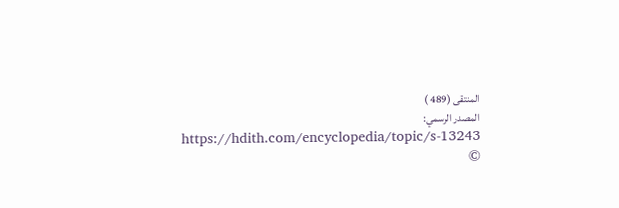المنتقى (489 )
المصدر الرسمي: https://hdith.com/encyclopedia/topic/s-13243
©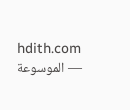hdith.com — الموسوعة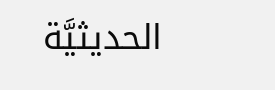الحديثيَّة